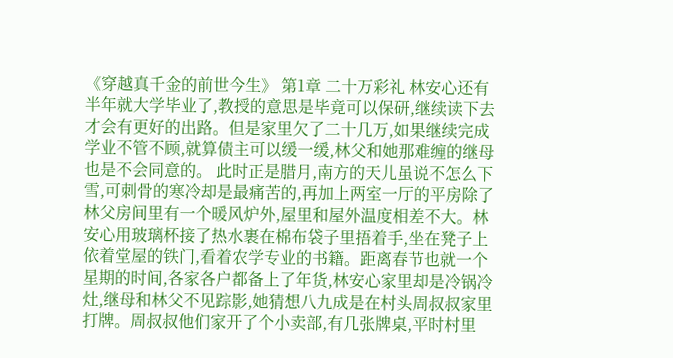《穿越真千金的前世今生》 第1章 二十万彩礼 林安心还有半年就大学毕业了,教授的意思是毕竟可以保研,继续读下去才会有更好的出路。但是家里欠了二十几万,如果继续完成学业不管不顾,就算债主可以缓一缓,林父和她那难缠的继母也是不会同意的。 此时正是腊月,南方的天儿虽说不怎么下雪,可刺骨的寒冷却是最痛苦的,再加上两室一厅的平房除了林父房间里有一个暖风炉外,屋里和屋外温度相差不大。林安心用玻璃杯接了热水裹在棉布袋子里捂着手,坐在凳子上依着堂屋的铁门,看着农学专业的书籍。距离春节也就一个星期的时间,各家各户都备上了年货,林安心家里却是冷锅冷灶,继母和林父不见踪影,她猜想八九成是在村头周叔叔家里打牌。周叔叔他们家开了个小卖部,有几张牌桌,平时村里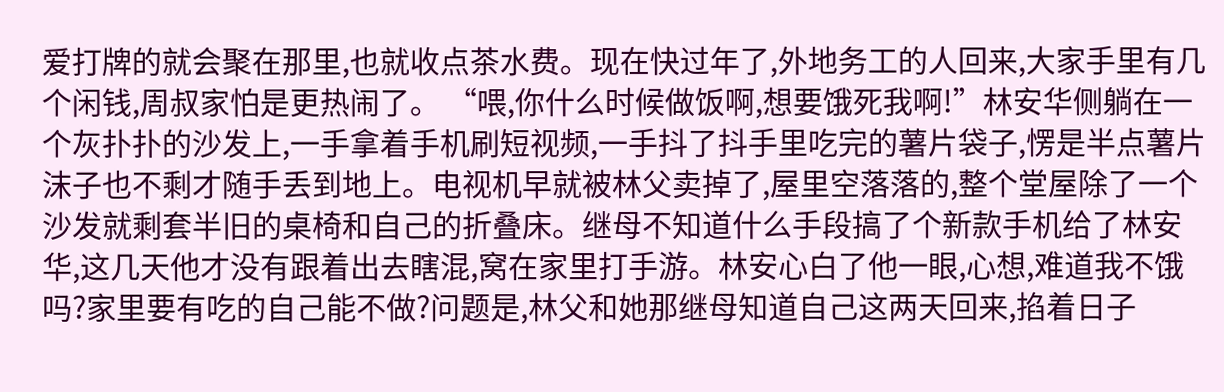爱打牌的就会聚在那里,也就收点茶水费。现在快过年了,外地务工的人回来,大家手里有几个闲钱,周叔家怕是更热闹了。 “喂,你什么时候做饭啊,想要饿死我啊!”林安华侧躺在一个灰扑扑的沙发上,一手拿着手机刷短视频,一手抖了抖手里吃完的薯片袋子,愣是半点薯片沫子也不剩才随手丢到地上。电视机早就被林父卖掉了,屋里空落落的,整个堂屋除了一个沙发就剩套半旧的桌椅和自己的折叠床。继母不知道什么手段搞了个新款手机给了林安华,这几天他才没有跟着出去瞎混,窝在家里打手游。林安心白了他一眼,心想,难道我不饿吗?家里要有吃的自己能不做?问题是,林父和她那继母知道自己这两天回来,掐着日子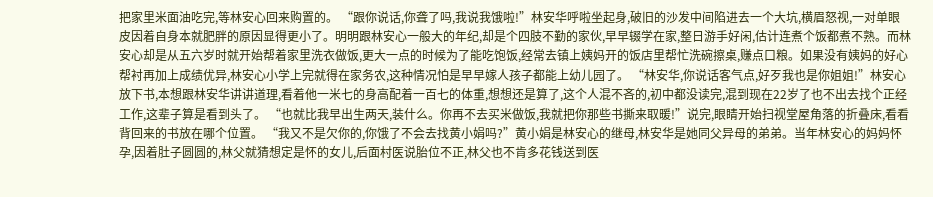把家里米面油吃完,等林安心回来购置的。 “跟你说话,你聋了吗,我说我饿啦!”林安华呼啦坐起身,破旧的沙发中间陷进去一个大坑,横眉怒视,一对单眼皮因着自身本就肥胖的原因显得更小了。明明跟林安心一般大的年纪,却是个四肢不勤的家伙,早早辍学在家,整日游手好闲,估计连煮个饭都煮不熟。而林安心却是从五六岁时就开始帮着家里洗衣做饭,更大一点的时候为了能吃饱饭,经常去镇上姨妈开的饭店里帮忙洗碗擦桌,赚点口粮。如果没有姨妈的好心帮衬再加上成绩优异,林安心小学上完就得在家务农,这种情况怕是早早嫁人孩子都能上幼儿园了。 “林安华,你说话客气点,好歹我也是你姐姐!”林安心放下书,本想跟林安华讲讲道理,看着他一米七的身高配着一百七的体重,想想还是算了,这个人混不吝的,初中都没读完,混到现在22岁了也不出去找个正经工作,这辈子算是看到头了。 “也就比我早出生两天,装什么。你再不去买米做饭,我就把你那些书撕来取暖!”说完,眼睛开始扫视堂屋角落的折叠床,看看背回来的书放在哪个位置。 “我又不是欠你的,你饿了不会去找黄小娟吗?”黄小娟是林安心的继母,林安华是她同父异母的弟弟。当年林安心的妈妈怀孕,因着肚子圆圆的,林父就猜想定是怀的女儿,后面村医说胎位不正,林父也不肯多花钱送到医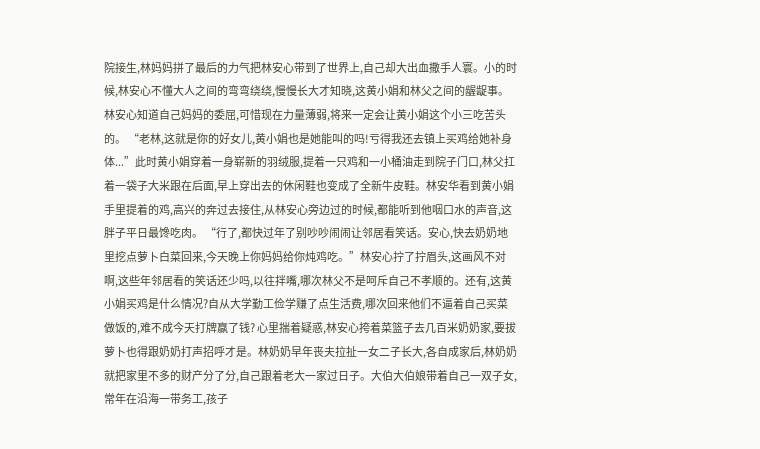院接生,林妈妈拼了最后的力气把林安心带到了世界上,自己却大出血撒手人寰。小的时候,林安心不懂大人之间的弯弯绕绕,慢慢长大才知晓,这黄小娟和林父之间的龌龊事。林安心知道自己妈妈的委屈,可惜现在力量薄弱,将来一定会让黄小娟这个小三吃苦头的。 “老林,这就是你的好女儿,黄小娟也是她能叫的吗!亏得我还去镇上买鸡给她补身体...”此时黄小娟穿着一身崭新的羽绒服,提着一只鸡和一小桶油走到院子门口,林父扛着一袋子大米跟在后面,早上穿出去的休闲鞋也变成了全新牛皮鞋。林安华看到黄小娟手里提着的鸡,高兴的奔过去接住,从林安心旁边过的时候,都能听到他咽口水的声音,这胖子平日最馋吃肉。 “行了,都快过年了别吵吵闹闹让邻居看笑话。安心,快去奶奶地里挖点萝卜白菜回来,今天晚上你妈妈给你炖鸡吃。”林安心拧了拧眉头,这画风不对啊,这些年邻居看的笑话还少吗,以往拌嘴,哪次林父不是呵斥自己不孝顺的。还有,这黄小娟买鸡是什么情况?自从大学勤工俭学赚了点生活费,哪次回来他们不逼着自己买菜做饭的,难不成今天打牌赢了钱? 心里揣着疑惑,林安心挎着菜篮子去几百米奶奶家,要拔萝卜也得跟奶奶打声招呼才是。林奶奶早年丧夫拉扯一女二子长大,各自成家后,林奶奶就把家里不多的财产分了分,自己跟着老大一家过日子。大伯大伯娘带着自己一双子女,常年在沿海一带务工,孩子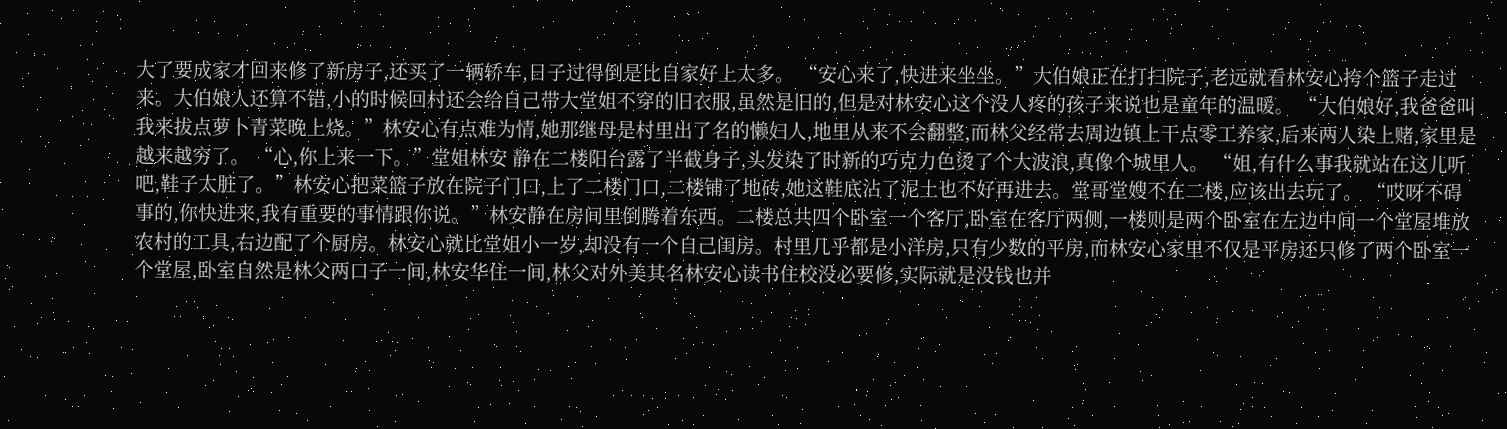大了要成家才回来修了新房子,还买了一辆轿车,日子过得倒是比自家好上太多。 “安心来了,快进来坐坐。”大伯娘正在打扫院子,老远就看林安心挎个篮子走过来。大伯娘人还算不错,小的时候回村还会给自己带大堂姐不穿的旧衣服,虽然是旧的,但是对林安心这个没人疼的孩子来说也是童年的温暖。 “大伯娘好,我爸爸叫我来拔点萝卜青菜晚上烧。”林安心有点难为情,她那继母是村里出了名的懒妇人,地里从来不会翻整,而林父经常去周边镇上干点零工养家,后来两人染上赌,家里是越来越穷了。 “心,你上来一下。”堂姐林安 静在二楼阳台露了半截身子,头发染了时新的巧克力色烫了个大波浪,真像个城里人。 “姐,有什么事我就站在这儿听吧,鞋子太脏了。”林安心把菜篮子放在院子门口,上了二楼门口,二楼铺了地砖,她这鞋底沾了泥土也不好再进去。堂哥堂嫂不在二楼,应该出去玩了。 “哎呀不碍事的,你快进来,我有重要的事情跟你说。”林安静在房间里倒腾着东西。二楼总共四个卧室一个客厅,卧室在客厅两侧,一楼则是两个卧室在左边中间一个堂屋堆放农村的工具,右边配了个厨房。林安心就比堂姐小一岁,却没有一个自己闺房。村里几乎都是小洋房,只有少数的平房,而林安心家里不仅是平房还只修了两个卧室一个堂屋,卧室自然是林父两口子一间,林安华住一间,林父对外美其名林安心读书住校没必要修,实际就是没钱也并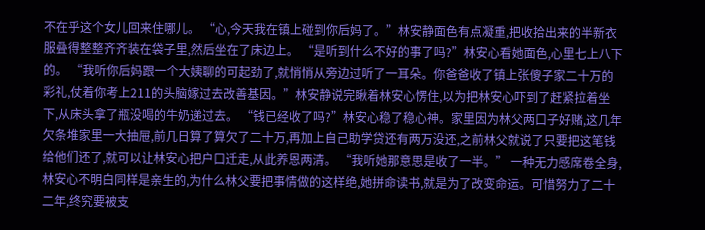不在乎这个女儿回来住哪儿。 “心,今天我在镇上碰到你后妈了。”林安静面色有点凝重,把收拾出来的半新衣服叠得整整齐齐装在袋子里,然后坐在了床边上。 “是听到什么不好的事了吗?”林安心看她面色,心里七上八下的。 “我听你后妈跟一个大姨聊的可起劲了,就悄悄从旁边过听了一耳朵。你爸爸收了镇上张傻子家二十万的彩礼,仗着你考上211的头脑嫁过去改善基因。”林安静说完瞅着林安心愣住,以为把林安心吓到了赶紧拉着坐下,从床头拿了瓶没喝的牛奶递过去。 “钱已经收了吗?”林安心稳了稳心神。家里因为林父两口子好赌,这几年欠条堆家里一大抽屉,前几日算了算欠了二十万,再加上自己助学贷还有两万没还,之前林父就说了只要把这笔钱给他们还了,就可以让林安心把户口迁走,从此养恩两清。 “我听她那意思是收了一半。” 一种无力感席卷全身,林安心不明白同样是亲生的,为什么林父要把事情做的这样绝,她拼命读书,就是为了改变命运。可惜努力了二十二年,终究要被支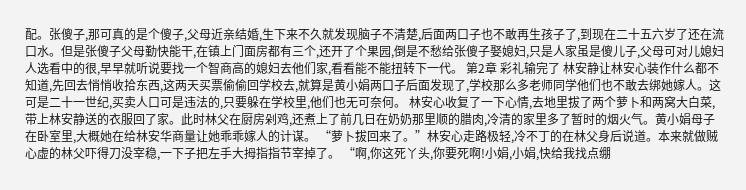配。张傻子,那可真的是个傻子,父母近亲结婚,生下来不久就发现脑子不清楚,后面两口子也不敢再生孩子了,到现在二十五六岁了还在流口水。但是张傻子父母勤快能干,在镇上门面房都有三个,还开了个果园,倒是不愁给张傻子娶媳妇,只是人家虽是傻儿子,父母可对儿媳妇人选看中的很,早早就听说要找一个智商高的媳妇去他们家,看看能不能扭转下一代。 第2章 彩礼输完了 林安静让林安心装作什么都不知道,先回去悄悄收拾东西,这两天买票偷偷回学校去,就算是黄小娟两口子后面发现了,学校那么多老师同学他们也不敢去绑她嫁人。这可是二十一世纪,买卖人口可是违法的,只要躲在学校里,他们也无可奈何。 林安心收复了一下心情,去地里拔了两个萝卜和两窝大白菜,带上林安静送的衣服回了家。此时林父在厨房剁鸡,还煮上了前几日在奶奶那里顺的腊肉,冷清的家里多了暂时的烟火气。黄小娟母子在卧室里,大概她在给林安华商量让她乖乖嫁人的计谋。 “萝卜拔回来了。”林安心走路极轻,冷不丁的在林父身后说道。本来就做贼心虚的林父吓得刀没宰稳,一下子把左手大拇指指节宰掉了。 “啊,你这死丫头,你要死啊!小娟,小娟,快给我找点绷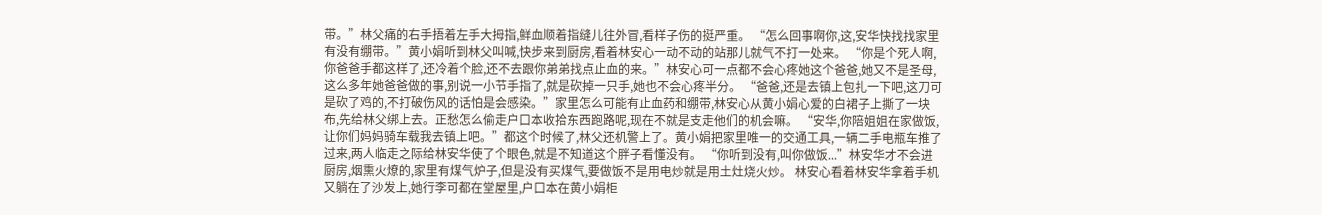带。”林父痛的右手捂着左手大拇指,鲜血顺着指缝儿往外冒,看样子伤的挺严重。 “怎么回事啊你,这,安华快找找家里有没有绷带。”黄小娟听到林父叫喊,快步来到厨房,看着林安心一动不动的站那儿就气不打一处来。 “你是个死人啊,你爸爸手都这样了,还冷着个脸,还不去跟你弟弟找点止血的来。”林安心可一点都不会心疼她这个爸爸,她又不是圣母,这么多年她爸爸做的事,别说一小节手指了,就是砍掉一只手,她也不会心疼半分。 “爸爸,还是去镇上包扎一下吧,这刀可是砍了鸡的,不打破伤风的话怕是会感染。”家里怎么可能有止血药和绷带,林安心从黄小娟心爱的白裙子上撕了一块布,先给林父绑上去。正愁怎么偷走户口本收拾东西跑路呢,现在不就是支走他们的机会嘛。 “安华,你陪姐姐在家做饭,让你们妈妈骑车载我去镇上吧。”都这个时候了,林父还机警上了。黄小娟把家里唯一的交通工具,一辆二手电瓶车推了过来,两人临走之际给林安华使了个眼色,就是不知道这个胖子看懂没有。 “你听到没有,叫你做饭...”林安华才不会进厨房,烟熏火燎的,家里有煤气炉子,但是没有买煤气,要做饭不是用电炒就是用土灶烧火炒。 林安心看着林安华拿着手机又躺在了沙发上,她行李可都在堂屋里,户口本在黄小娟柜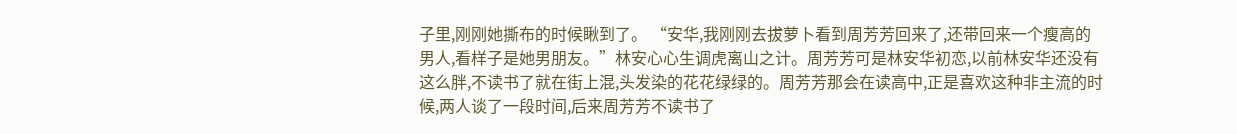子里,刚刚她撕布的时候瞅到了。 “安华,我刚刚去拔萝卜看到周芳芳回来了,还带回来一个瘦高的男人,看样子是她男朋友。”林安心心生调虎离山之计。周芳芳可是林安华初恋,以前林安华还没有这么胖,不读书了就在街上混,头发染的花花绿绿的。周芳芳那会在读高中,正是喜欢这种非主流的时候,两人谈了一段时间,后来周芳芳不读书了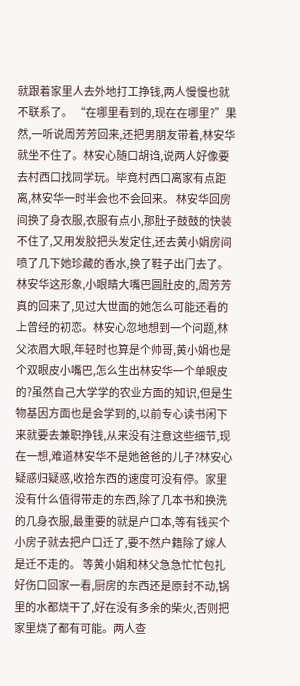就跟着家里人去外地打工挣钱,两人慢慢也就不联系了。 “在哪里看到的,现在在哪里?”果然,一听说周芳芳回来,还把男朋友带着,林安华就坐不住了。林安心随口胡诌,说两人好像要去村西口找同学玩。毕竟村西口离家有点距离,林安华一时半会也不会回来。 林安华回房间换了身衣服,衣服有点小,那肚子鼓鼓的快装不住了,又用发胶把头发定住,还去黄小娟房间喷了几下她珍藏的香水,换了鞋子出门去了。林安华这形象,小眼睛大嘴巴圆肚皮的,周芳芳真的回来了,见过大世面的她怎么可能还看的上曾经的初恋。林安心忽地想到一个问题,林父浓眉大眼,年轻时也算是个帅哥,黄小娟也是个双眼皮小嘴巴,怎么生出林安华一个单眼皮的?虽然自己大学学的农业方面的知识,但是生物基因方面也是会学到的,以前专心读书闲下来就要去兼职挣钱,从来没有注意这些细节,现在一想,难道林安华不是她爸爸的儿子?林安心疑惑归疑惑,收拾东西的速度可没有停。家里没有什么值得带走的东西,除了几本书和换洗的几身衣服,最重要的就是户口本,等有钱买个小房子就去把户口迁了,要不然户籍除了嫁人是迁不走的。 等黄小娟和林父急急忙忙包扎好伤口回家一看,厨房的东西还是原封不动,锅里的水都烧干了,好在没有多余的柴火,否则把家里烧了都有可能。两人查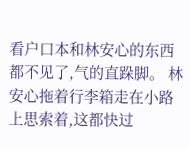看户口本和林安心的东西都不见了,气的直跺脚。 林安心拖着行李箱走在小路上思索着,这都快过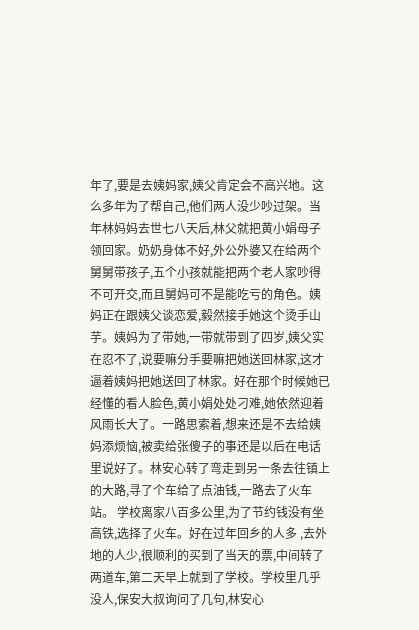年了,要是去姨妈家,姨父肯定会不高兴地。这么多年为了帮自己,他们两人没少吵过架。当年林妈妈去世七八天后,林父就把黄小娟母子领回家。奶奶身体不好,外公外婆又在给两个舅舅带孩子,五个小孩就能把两个老人家吵得不可开交,而且舅妈可不是能吃亏的角色。姨妈正在跟姨父谈恋爱,毅然接手她这个烫手山芋。姨妈为了带她,一带就带到了四岁,姨父实在忍不了,说要嘛分手要嘛把她送回林家,这才逼着姨妈把她送回了林家。好在那个时候她已经懂的看人脸色,黄小娟处处刁难,她依然迎着风雨长大了。一路思索着,想来还是不去给姨妈添烦恼,被卖给张傻子的事还是以后在电话里说好了。林安心转了弯走到另一条去往镇上的大路,寻了个车给了点油钱,一路去了火车站。 学校离家八百多公里,为了节约钱没有坐高铁,选择了火车。好在过年回乡的人多 ,去外地的人少,很顺利的买到了当天的票,中间转了两道车,第二天早上就到了学校。学校里几乎没人,保安大叔询问了几句,林安心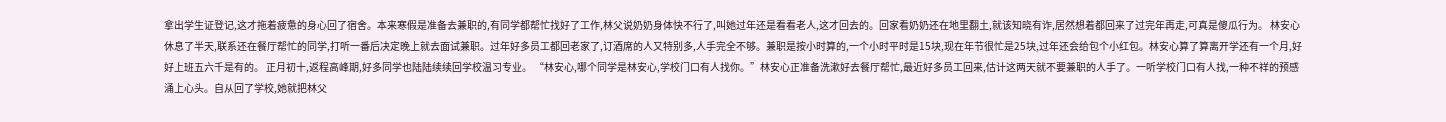拿出学生证登记,这才拖着疲惫的身心回了宿舍。本来寒假是准备去兼职的,有同学都帮忙找好了工作,林父说奶奶身体快不行了,叫她过年还是看看老人,这才回去的。回家看奶奶还在地里翻土,就该知晓有诈,居然想着都回来了过完年再走,可真是傻瓜行为。 林安心休息了半天,联系还在餐厅帮忙的同学,打听一番后决定晚上就去面试兼职。过年好多员工都回老家了,订酒席的人又特别多,人手完全不够。兼职是按小时算的,一个小时平时是15块,现在年节很忙是25块,过年还会给包个小红包。林安心算了算离开学还有一个月,好好上班五六千是有的。 正月初十,返程高峰期,好多同学也陆陆续续回学校温习专业。 “林安心,哪个同学是林安心,学校门口有人找你。”林安心正准备洗漱好去餐厅帮忙,最近好多员工回来,估计这两天就不要兼职的人手了。一听学校门口有人找,一种不祥的预感涌上心头。自从回了学校,她就把林父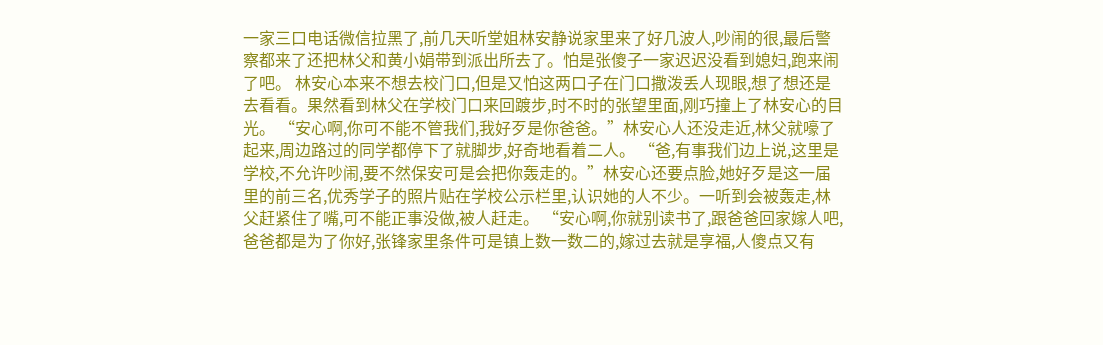一家三口电话微信拉黑了,前几天听堂姐林安静说家里来了好几波人,吵闹的很,最后警察都来了还把林父和黄小娟带到派出所去了。怕是张傻子一家迟迟没看到媳妇,跑来闹了吧。 林安心本来不想去校门口,但是又怕这两口子在门口撒泼丢人现眼,想了想还是去看看。果然看到林父在学校门口来回踱步,时不时的张望里面,刚巧撞上了林安心的目光。 “安心啊,你可不能不管我们,我好歹是你爸爸。”林安心人还没走近,林父就嚎了起来,周边路过的同学都停下了就脚步,好奇地看着二人。 “爸,有事我们边上说,这里是学校,不允许吵闹,要不然保安可是会把你轰走的。”林安心还要点脸,她好歹是这一届里的前三名,优秀学子的照片贴在学校公示栏里,认识她的人不少。一听到会被轰走,林父赶紧住了嘴,可不能正事没做,被人赶走。 “安心啊,你就别读书了,跟爸爸回家嫁人吧,爸爸都是为了你好,张锋家里条件可是镇上数一数二的,嫁过去就是享福,人傻点又有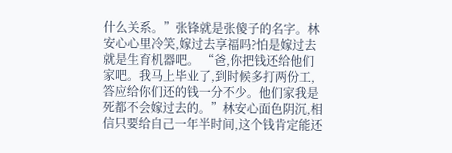什么关系。”张锋就是张傻子的名字。林安心心里冷笑,嫁过去享福吗?怕是嫁过去就是生育机器吧。 “爸,你把钱还给他们家吧。我马上毕业了,到时候多打两份工,答应给你们还的钱一分不少。他们家我是死都不会嫁过去的。”林安心面色阴沉,相信只要给自己一年半时间,这个钱肯定能还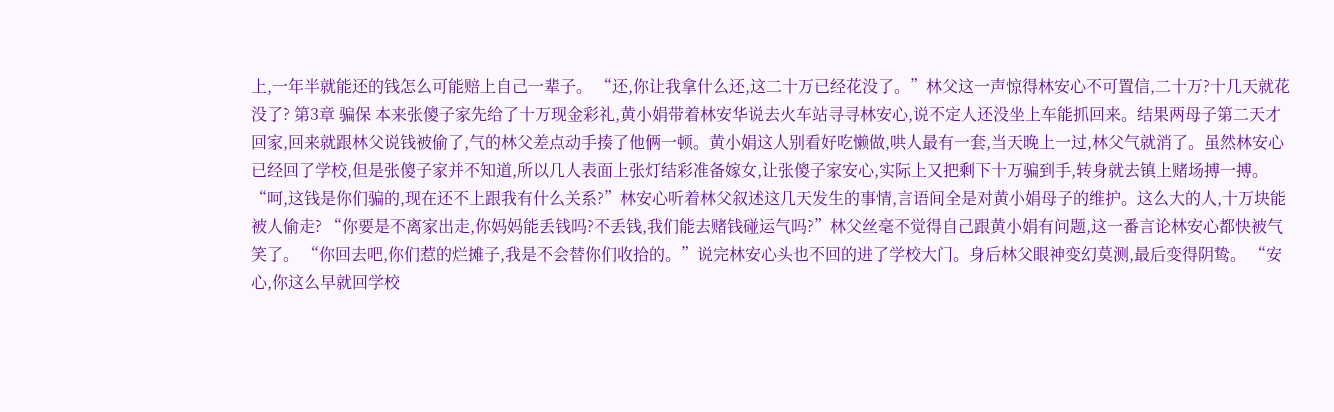上,一年半就能还的钱怎么可能赔上自己一辈子。 “还,你让我拿什么还,这二十万已经花没了。”林父这一声惊得林安心不可置信,二十万?十几天就花没了? 第3章 骗保 本来张傻子家先给了十万现金彩礼,黄小娟带着林安华说去火车站寻寻林安心,说不定人还没坐上车能抓回来。结果两母子第二天才回家,回来就跟林父说钱被偷了,气的林父差点动手揍了他俩一顿。黄小娟这人别看好吃懒做,哄人最有一套,当天晚上一过,林父气就消了。虽然林安心已经回了学校,但是张傻子家并不知道,所以几人表面上张灯结彩准备嫁女,让张傻子家安心,实际上又把剩下十万骗到手,转身就去镇上赌场搏一搏。 “呵,这钱是你们骗的,现在还不上跟我有什么关系?”林安心听着林父叙述这几天发生的事情,言语间全是对黄小娟母子的维护。这么大的人,十万块能被人偷走? “你要是不离家出走,你妈妈能丢钱吗?不丢钱,我们能去赌钱碰运气吗?”林父丝毫不觉得自己跟黄小娟有问题,这一番言论林安心都快被气笑了。 “你回去吧,你们惹的烂摊子,我是不会替你们收拾的。”说完林安心头也不回的进了学校大门。身后林父眼神变幻莫测,最后变得阴鸷。 “安心,你这么早就回学校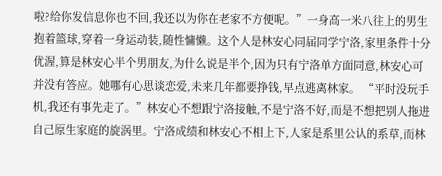啦?给你发信息你也不回,我还以为你在老家不方便呢。”一身高一米八往上的男生抱着篮球,穿着一身运动装,随性慵懒。这个人是林安心同届同学宁洛,家里条件十分优渥,算是林安心半个男朋友,为什么说是半个,因为只有宁洛单方面同意,林安心可并没有答应。她哪有心思谈恋爱,未来几年都要挣钱,早点逃离林家。 “平时没玩手机,我还有事先走了。”林安心不想跟宁洛接触,不是宁洛不好,而是不想把别人拖进自己原生家庭的旋涡里。宁洛成绩和林安心不相上下,人家是系里公认的系草,而林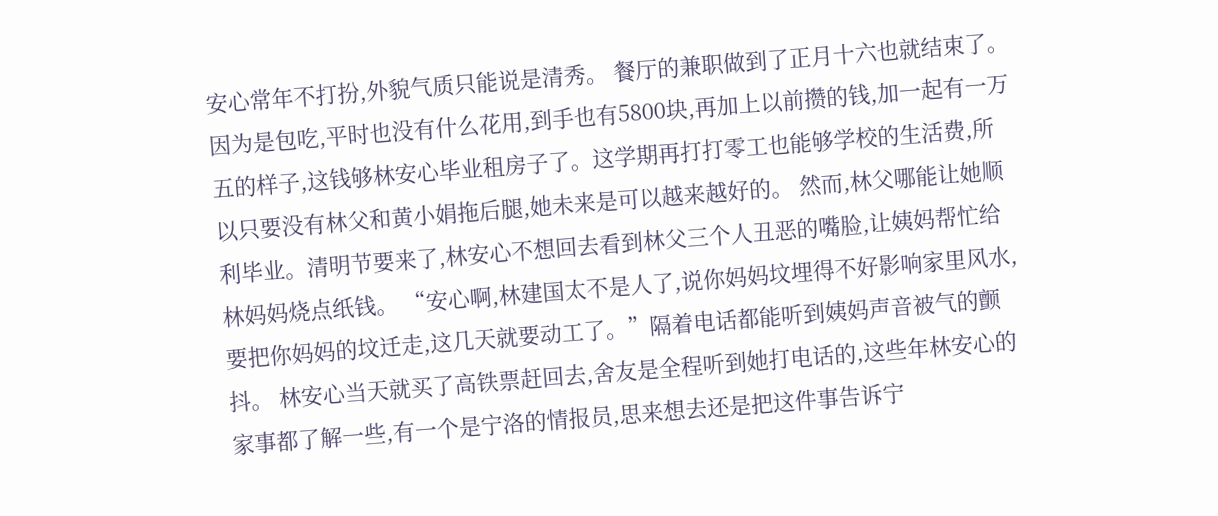安心常年不打扮,外貌气质只能说是清秀。 餐厅的兼职做到了正月十六也就结束了。因为是包吃,平时也没有什么花用,到手也有5800块,再加上以前攒的钱,加一起有一万五的样子,这钱够林安心毕业租房子了。这学期再打打零工也能够学校的生活费,所以只要没有林父和黄小娟拖后腿,她未来是可以越来越好的。 然而,林父哪能让她顺利毕业。清明节要来了,林安心不想回去看到林父三个人丑恶的嘴脸,让姨妈帮忙给林妈妈烧点纸钱。 “安心啊,林建国太不是人了,说你妈妈坟埋得不好影响家里风水,要把你妈妈的坟迁走,这几天就要动工了。”隔着电话都能听到姨妈声音被气的颤抖。 林安心当天就买了高铁票赶回去,舍友是全程听到她打电话的,这些年林安心的家事都了解一些,有一个是宁洛的情报员,思来想去还是把这件事告诉宁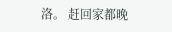洛。 赶回家都晚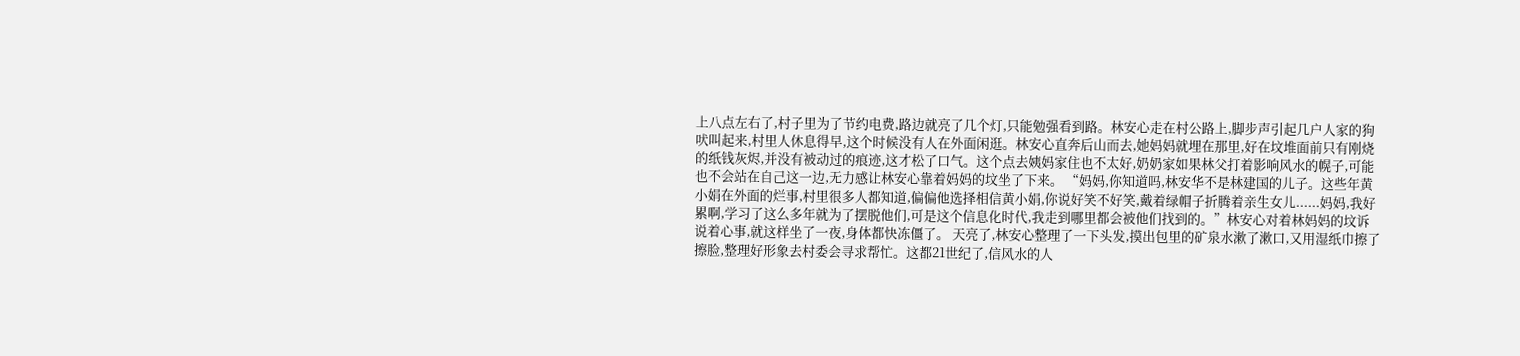上八点左右了,村子里为了节约电费,路边就亮了几个灯,只能勉强看到路。林安心走在村公路上,脚步声引起几户人家的狗吠叫起来,村里人休息得早,这个时候没有人在外面闲逛。林安心直奔后山而去,她妈妈就埋在那里,好在坟堆面前只有刚烧的纸钱灰烬,并没有被动过的痕迹,这才松了口气。这个点去姨妈家住也不太好,奶奶家如果林父打着影响风水的幌子,可能也不会站在自己这一边,无力感让林安心靠着妈妈的坟坐了下来。 “妈妈,你知道吗,林安华不是林建国的儿子。这些年黄小娟在外面的烂事,村里很多人都知道,偏偏他选择相信黄小娟,你说好笑不好笑,戴着绿帽子折腾着亲生女儿......妈妈,我好累啊,学习了这么多年就为了摆脱他们,可是这个信息化时代,我走到哪里都会被他们找到的。”林安心对着林妈妈的坟诉说着心事,就这样坐了一夜,身体都快冻僵了。 天亮了,林安心整理了一下头发,摸出包里的矿泉水漱了漱口,又用湿纸巾擦了擦脸,整理好形象去村委会寻求帮忙。这都21世纪了,信风水的人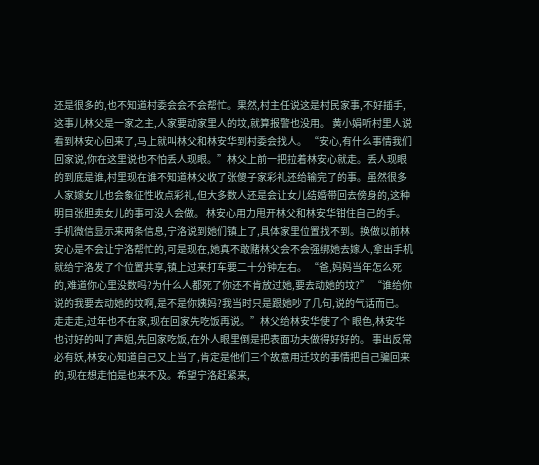还是很多的,也不知道村委会会不会帮忙。果然,村主任说这是村民家事,不好插手,这事儿林父是一家之主,人家要动家里人的坟,就算报警也没用。 黄小娟听村里人说看到林安心回来了,马上就叫林父和林安华到村委会找人。 “安心,有什么事情我们回家说,你在这里说也不怕丢人现眼。”林父上前一把拉着林安心就走。丢人现眼的到底是谁,村里现在谁不知道林父收了张傻子家彩礼还给输完了的事。虽然很多人家嫁女儿也会象征性收点彩礼,但大多数人还是会让女儿结婚带回去傍身的,这种明目张胆卖女儿的事可没人会做。 林安心用力甩开林父和林安华钳住自己的手。手机微信显示来两条信息,宁洛说到她们镇上了,具体家里位置找不到。换做以前林安心是不会让宁洛帮忙的,可是现在,她真不敢赌林父会不会强绑她去嫁人,拿出手机就给宁洛发了个位置共享,镇上过来打车要二十分钟左右。 “爸,妈妈当年怎么死的,难道你心里没数吗?为什么人都死了你还不肯放过她,要去动她的坟?” “谁给你说的我要去动她的坟啊,是不是你姨妈?我当时只是跟她吵了几句,说的气话而已。走走走,过年也不在家,现在回家先吃饭再说。”林父给林安华使了个 眼色,林安华也讨好的叫了声姐,先回家吃饭,在外人眼里倒是把表面功夫做得好好的。 事出反常必有妖,林安心知道自己又上当了,肯定是他们三个故意用迁坟的事情把自己骗回来的,现在想走怕是也来不及。希望宁洛赶紧来,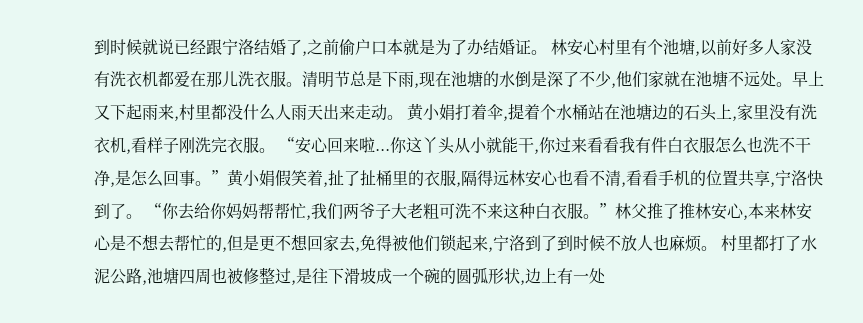到时候就说已经跟宁洛结婚了,之前偷户口本就是为了办结婚证。 林安心村里有个池塘,以前好多人家没有洗衣机都爱在那儿洗衣服。清明节总是下雨,现在池塘的水倒是深了不少,他们家就在池塘不远处。早上又下起雨来,村里都没什么人雨天出来走动。 黄小娟打着伞,提着个水桶站在池塘边的石头上,家里没有洗衣机,看样子刚洗完衣服。 “安心回来啦...你这丫头从小就能干,你过来看看我有件白衣服怎么也洗不干净,是怎么回事。”黄小娟假笑着,扯了扯桶里的衣服,隔得远林安心也看不清,看看手机的位置共享,宁洛快到了。 “你去给你妈妈帮帮忙,我们两爷子大老粗可洗不来这种白衣服。”林父推了推林安心,本来林安心是不想去帮忙的,但是更不想回家去,免得被他们锁起来,宁洛到了到时候不放人也麻烦。 村里都打了水泥公路,池塘四周也被修整过,是往下滑坡成一个碗的圆弧形状,边上有一处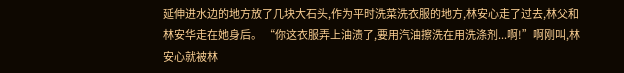延伸进水边的地方放了几块大石头,作为平时洗菜洗衣服的地方,林安心走了过去,林父和林安华走在她身后。 “你这衣服弄上油渍了,要用汽油擦洗在用洗涤剂...啊!”啊刚叫,林安心就被林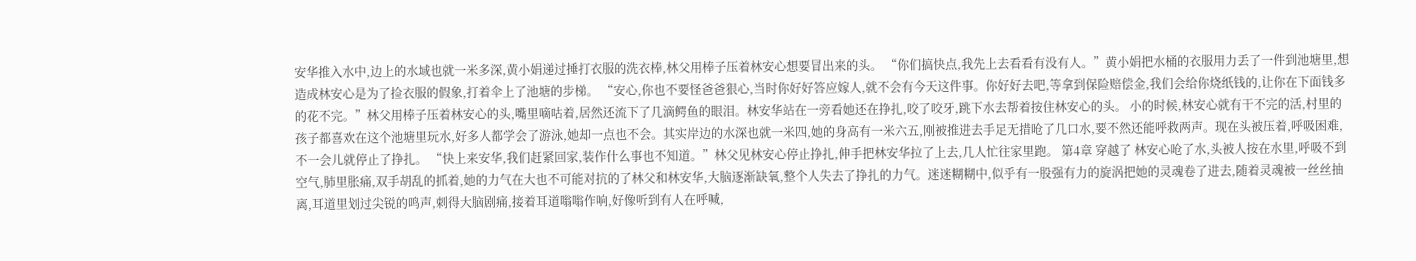安华推入水中,边上的水域也就一米多深,黄小娟递过捶打衣服的洗衣棒,林父用棒子压着林安心想要冒出来的头。 “你们搞快点,我先上去看看有没有人。”黄小娟把水桶的衣服用力丢了一件到池塘里,想造成林安心是为了捡衣服的假象,打着伞上了池塘的步梯。 “安心,你也不要怪爸爸狠心,当时你好好答应嫁人,就不会有今天这件事。你好好去吧,等拿到保险赔偿金,我们会给你烧纸钱的,让你在下面钱多的花不完。”林父用棒子压着林安心的头,嘴里嘀咕着,居然还流下了几滴鳄鱼的眼泪。林安华站在一旁看她还在挣扎,咬了咬牙,跳下水去帮着按住林安心的头。 小的时候,林安心就有干不完的活,村里的孩子都喜欢在这个池塘里玩水,好多人都学会了游泳,她却一点也不会。其实岸边的水深也就一米四,她的身高有一米六五,刚被推进去手足无措呛了几口水,要不然还能呼救两声。现在头被压着,呼吸困难,不一会儿就停止了挣扎。 “快上来安华,我们赶紧回家,装作什么事也不知道。”林父见林安心停止挣扎,伸手把林安华拉了上去,几人忙往家里跑。 第4章 穿越了 林安心呛了水,头被人按在水里,呼吸不到空气,肺里胀痛,双手胡乱的抓着,她的力气在大也不可能对抗的了林父和林安华,大脑逐渐缺氧,整个人失去了挣扎的力气。迷迷糊糊中,似乎有一股强有力的旋涡把她的灵魂卷了进去,随着灵魂被一丝丝抽离,耳道里划过尖锐的鸣声,刺得大脑剧痛,接着耳道嗡嗡作响,好像听到有人在呼喊,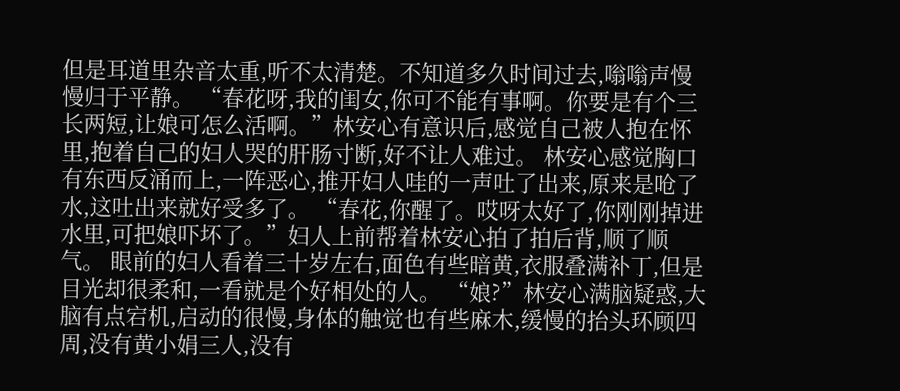但是耳道里杂音太重,听不太清楚。不知道多久时间过去,嗡嗡声慢慢归于平静。 “春花呀,我的闺女,你可不能有事啊。你要是有个三长两短,让娘可怎么活啊。”林安心有意识后,感觉自己被人抱在怀里,抱着自己的妇人哭的肝肠寸断,好不让人难过。 林安心感觉胸口有东西反涌而上,一阵恶心,推开妇人哇的一声吐了出来,原来是呛了水,这吐出来就好受多了。 “春花,你醒了。哎呀太好了,你刚刚掉进水里,可把娘吓坏了。”妇人上前帮着林安心拍了拍后背,顺了顺气。 眼前的妇人看着三十岁左右,面色有些暗黄,衣服叠满补丁,但是目光却很柔和,一看就是个好相处的人。 “娘?”林安心满脑疑惑,大脑有点宕机,启动的很慢,身体的触觉也有些麻木,缓慢的抬头环顾四周,没有黄小娟三人,没有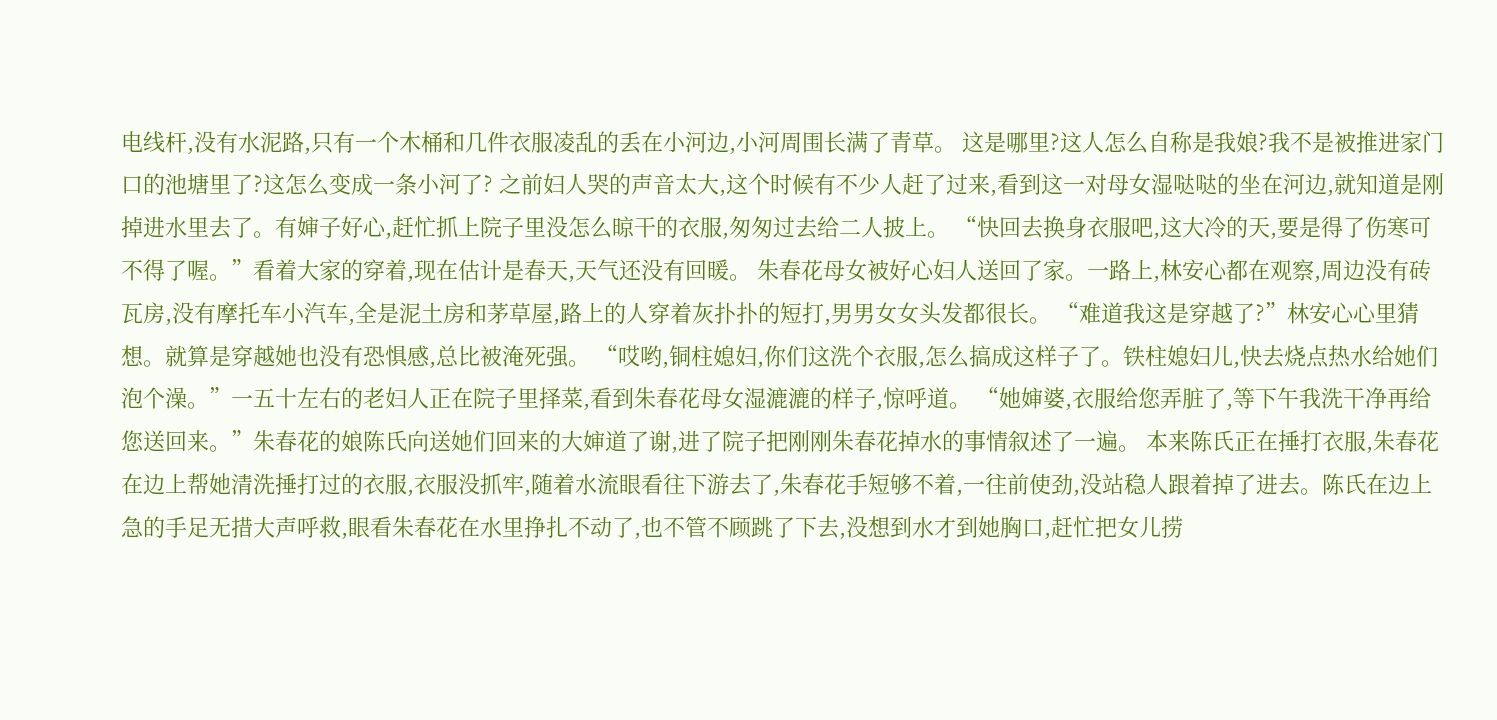电线杆,没有水泥路,只有一个木桶和几件衣服凌乱的丢在小河边,小河周围长满了青草。 这是哪里?这人怎么自称是我娘?我不是被推进家门口的池塘里了?这怎么变成一条小河了? 之前妇人哭的声音太大,这个时候有不少人赶了过来,看到这一对母女湿哒哒的坐在河边,就知道是刚掉进水里去了。有婶子好心,赶忙抓上院子里没怎么晾干的衣服,匆匆过去给二人披上。 “快回去换身衣服吧,这大冷的天,要是得了伤寒可不得了喔。”看着大家的穿着,现在估计是春天,天气还没有回暖。 朱春花母女被好心妇人送回了家。一路上,林安心都在观察,周边没有砖瓦房,没有摩托车小汽车,全是泥土房和茅草屋,路上的人穿着灰扑扑的短打,男男女女头发都很长。 “难道我这是穿越了?”林安心心里猜想。就算是穿越她也没有恐惧感,总比被淹死强。 “哎哟,铜柱媳妇,你们这洗个衣服,怎么搞成这样子了。铁柱媳妇儿,快去烧点热水给她们泡个澡。”一五十左右的老妇人正在院子里择菜,看到朱春花母女湿漉漉的样子,惊呼道。 “她婶婆,衣服给您弄脏了,等下午我洗干净再给您送回来。”朱春花的娘陈氏向送她们回来的大婶道了谢,进了院子把刚刚朱春花掉水的事情叙述了一遍。 本来陈氏正在捶打衣服,朱春花在边上帮她清洗捶打过的衣服,衣服没抓牢,随着水流眼看往下游去了,朱春花手短够不着,一往前使劲,没站稳人跟着掉了进去。陈氏在边上急的手足无措大声呼救,眼看朱春花在水里挣扎不动了,也不管不顾跳了下去,没想到水才到她胸口,赶忙把女儿捞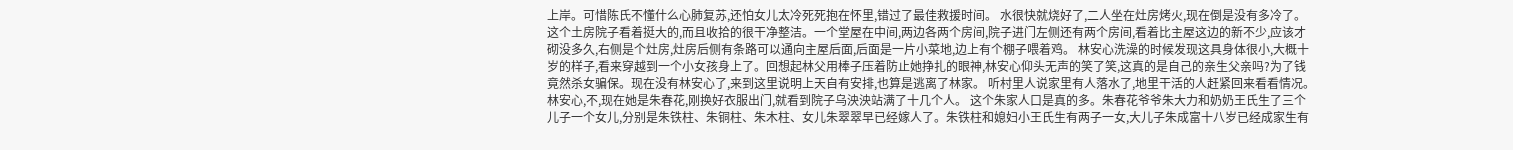上岸。可惜陈氏不懂什么心肺复苏,还怕女儿太冷死死抱在怀里,错过了最佳救援时间。 水很快就烧好了,二人坐在灶房烤火,现在倒是没有多冷了。这个土房院子看着挺大的,而且收拾的很干净整洁。一个堂屋在中间,两边各两个房间,院子进门左侧还有两个房间,看着比主屋这边的新不少,应该才砌没多久,右侧是个灶房,灶房后侧有条路可以通向主屋后面,后面是一片小菜地,边上有个棚子喂着鸡。 林安心洗澡的时候发现这具身体很小,大概十岁的样子,看来穿越到一个小女孩身上了。回想起林父用棒子压着防止她挣扎的眼神,林安心仰头无声的笑了笑,这真的是自己的亲生父亲吗?为了钱竟然杀女骗保。现在没有林安心了,来到这里说明上天自有安排,也算是逃离了林家。 听村里人说家里有人落水了,地里干活的人赶紧回来看看情况。林安心,不,现在她是朱春花,刚换好衣服出门,就看到院子乌泱泱站满了十几个人。 这个朱家人口是真的多。朱春花爷爷朱大力和奶奶王氏生了三个儿子一个女儿,分别是朱铁柱、朱铜柱、朱木柱、女儿朱翠翠早已经嫁人了。朱铁柱和媳妇小王氏生有两子一女,大儿子朱成富十八岁已经成家生有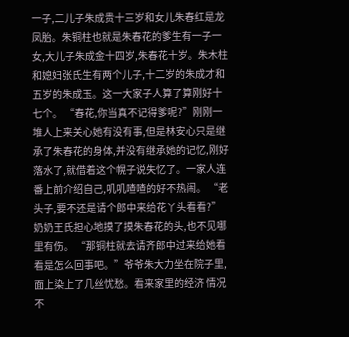一子,二儿子朱成贵十三岁和女儿朱春红是龙凤胎。朱铜柱也就是朱春花的爹生有一子一女,大儿子朱成金十四岁,朱春花十岁。朱木柱和媳妇张氏生有两个儿子,十二岁的朱成才和五岁的朱成玉。这一大家子人算了算刚好十七个。 “春花,你当真不记得爹呢?”刚刚一堆人上来关心她有没有事,但是林安心只是继承了朱春花的身体,并没有继承她的记忆,刚好落水了,就借着这个幌子说失忆了。一家人连番上前介绍自己,叽叽喳喳的好不热闹。 “老头子,要不还是请个郎中来给花丫头看看?”奶奶王氏担心地摸了摸朱春花的头,也不见哪里有伤。 “那铜柱就去请齐郎中过来给她看看是怎么回事吧。”爷爷朱大力坐在院子里,面上染上了几丝忧愁。看来家里的经济 情况不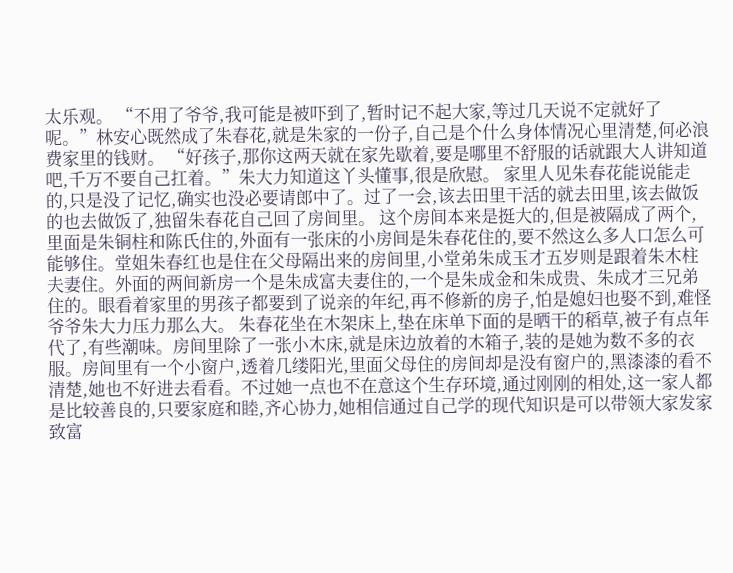太乐观。 “不用了爷爷,我可能是被吓到了,暂时记不起大家,等过几天说不定就好了呢。”林安心既然成了朱春花,就是朱家的一份子,自己是个什么身体情况心里清楚,何必浪费家里的钱财。 “好孩子,那你这两天就在家先歇着,要是哪里不舒服的话就跟大人讲知道吧,千万不要自己扛着。”朱大力知道这丫头懂事,很是欣慰。 家里人见朱春花能说能走的,只是没了记忆,确实也没必要请郎中了。过了一会,该去田里干活的就去田里,该去做饭的也去做饭了,独留朱春花自己回了房间里。 这个房间本来是挺大的,但是被隔成了两个,里面是朱铜柱和陈氏住的,外面有一张床的小房间是朱春花住的,要不然这么多人口怎么可能够住。堂姐朱春红也是住在父母隔出来的房间里,小堂弟朱成玉才五岁则是跟着朱木柱夫妻住。外面的两间新房一个是朱成富夫妻住的,一个是朱成金和朱成贵、朱成才三兄弟住的。眼看着家里的男孩子都要到了说亲的年纪,再不修新的房子,怕是媳妇也娶不到,难怪爷爷朱大力压力那么大。 朱春花坐在木架床上,垫在床单下面的是晒干的稻草,被子有点年代了,有些潮味。房间里除了一张小木床,就是床边放着的木箱子,装的是她为数不多的衣服。房间里有一个小窗户,透着几缕阳光,里面父母住的房间却是没有窗户的,黑漆漆的看不清楚,她也不好进去看看。不过她一点也不在意这个生存环境,通过刚刚的相处,这一家人都是比较善良的,只要家庭和睦,齐心协力,她相信通过自己学的现代知识是可以带领大家发家致富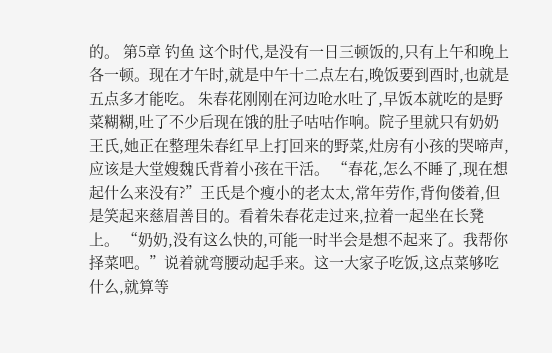的。 第5章 钓鱼 这个时代,是没有一日三顿饭的,只有上午和晚上各一顿。现在才午时,就是中午十二点左右,晚饭要到酉时,也就是五点多才能吃。 朱春花刚刚在河边呛水吐了,早饭本就吃的是野菜糊糊,吐了不少后现在饿的肚子咕咕作响。院子里就只有奶奶王氏,她正在整理朱春红早上打回来的野菜,灶房有小孩的哭啼声,应该是大堂嫂魏氏背着小孩在干活。 “春花,怎么不睡了,现在想起什么来没有?”王氏是个瘦小的老太太,常年劳作,背佝偻着,但是笑起来慈眉善目的。看着朱春花走过来,拉着一起坐在长凳上。 “奶奶,没有这么快的,可能一时半会是想不起来了。我帮你择菜吧。”说着就弯腰动起手来。这一大家子吃饭,这点菜够吃什么,就算等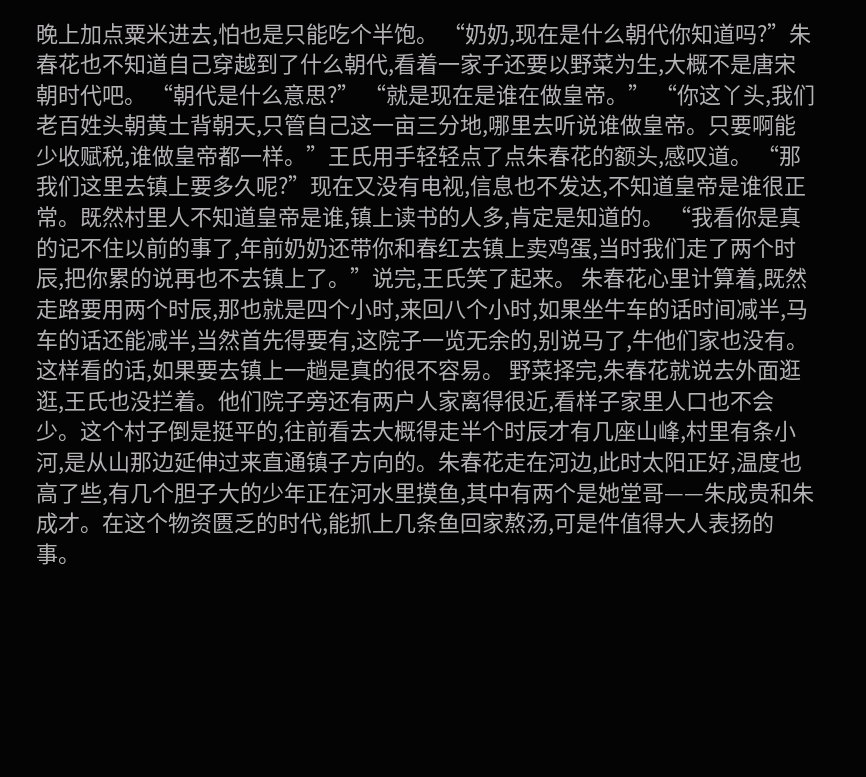晚上加点粟米进去,怕也是只能吃个半饱。 “奶奶,现在是什么朝代你知道吗?”朱春花也不知道自己穿越到了什么朝代,看着一家子还要以野菜为生,大概不是唐宋朝时代吧。 “朝代是什么意思?” “就是现在是谁在做皇帝。” “你这丫头,我们老百姓头朝黄土背朝天,只管自己这一亩三分地,哪里去听说谁做皇帝。只要啊能少收赋税,谁做皇帝都一样。”王氏用手轻轻点了点朱春花的额头,感叹道。 “那我们这里去镇上要多久呢?”现在又没有电视,信息也不发达,不知道皇帝是谁很正常。既然村里人不知道皇帝是谁,镇上读书的人多,肯定是知道的。 “我看你是真的记不住以前的事了,年前奶奶还带你和春红去镇上卖鸡蛋,当时我们走了两个时辰,把你累的说再也不去镇上了。”说完,王氏笑了起来。 朱春花心里计算着,既然走路要用两个时辰,那也就是四个小时,来回八个小时,如果坐牛车的话时间减半,马车的话还能减半,当然首先得要有,这院子一览无余的,别说马了,牛他们家也没有。这样看的话,如果要去镇上一趟是真的很不容易。 野菜择完,朱春花就说去外面逛逛,王氏也没拦着。他们院子旁还有两户人家离得很近,看样子家里人口也不会少。这个村子倒是挺平的,往前看去大概得走半个时辰才有几座山峰,村里有条小河,是从山那边延伸过来直通镇子方向的。朱春花走在河边,此时太阳正好,温度也高了些,有几个胆子大的少年正在河水里摸鱼,其中有两个是她堂哥——朱成贵和朱成才。在这个物资匮乏的时代,能抓上几条鱼回家熬汤,可是件值得大人表扬的事。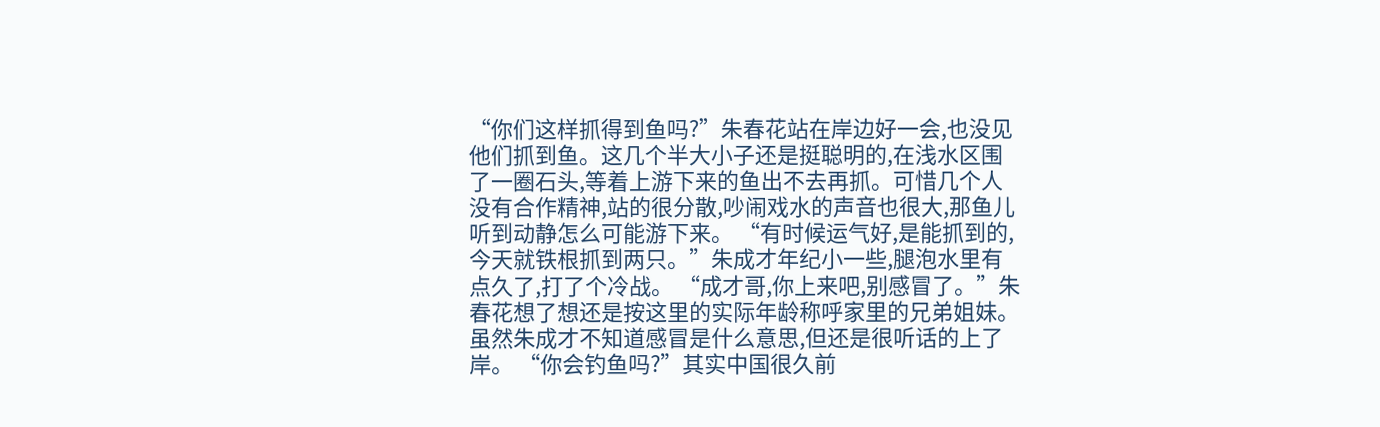“你们这样抓得到鱼吗?”朱春花站在岸边好一会,也没见他们抓到鱼。这几个半大小子还是挺聪明的,在浅水区围了一圈石头,等着上游下来的鱼出不去再抓。可惜几个人没有合作精神,站的很分散,吵闹戏水的声音也很大,那鱼儿听到动静怎么可能游下来。 “有时候运气好,是能抓到的,今天就铁根抓到两只。”朱成才年纪小一些,腿泡水里有点久了,打了个冷战。 “成才哥,你上来吧,别感冒了。”朱春花想了想还是按这里的实际年龄称呼家里的兄弟姐妹。 虽然朱成才不知道感冒是什么意思,但还是很听话的上了岸。 “你会钓鱼吗?”其实中国很久前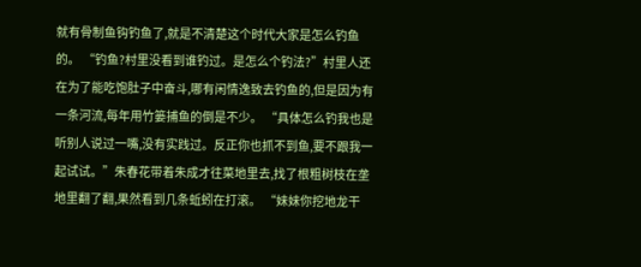就有骨制鱼钩钓鱼了,就是不清楚这个时代大家是怎么钓鱼的。 “钓鱼?村里没看到谁钓过。是怎么个钓法?”村里人还在为了能吃饱肚子中奋斗,哪有闲情逸致去钓鱼的,但是因为有一条河流,每年用竹篓捕鱼的倒是不少。 “具体怎么钓我也是听别人说过一嘴,没有实践过。反正你也抓不到鱼,要不跟我一起试试。”朱春花带着朱成才往菜地里去,找了根粗树枝在垄地里翻了翻,果然看到几条蚯蚓在打滚。 “妹妹你挖地龙干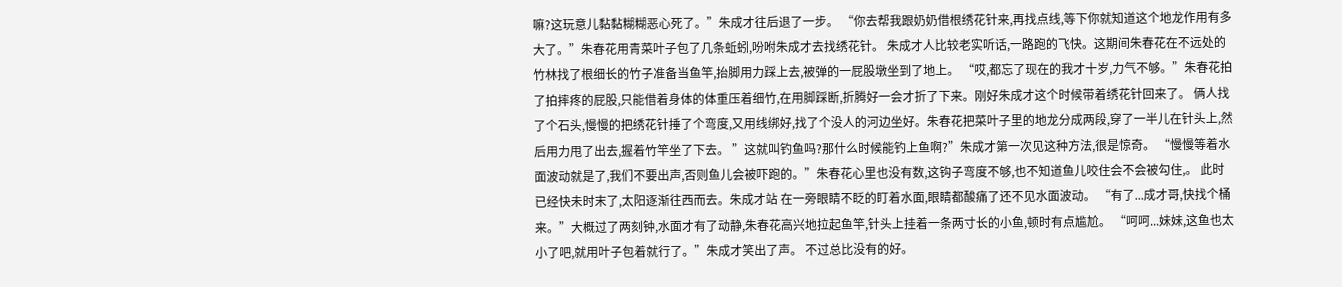嘛?这玩意儿黏黏糊糊恶心死了。”朱成才往后退了一步。 “你去帮我跟奶奶借根绣花针来,再找点线,等下你就知道这个地龙作用有多大了。”朱春花用青菜叶子包了几条蚯蚓,吩咐朱成才去找绣花针。 朱成才人比较老实听话,一路跑的飞快。这期间朱春花在不远处的竹林找了根细长的竹子准备当鱼竿,抬脚用力踩上去,被弹的一屁股墩坐到了地上。 “哎,都忘了现在的我才十岁,力气不够。”朱春花拍了拍摔疼的屁股,只能借着身体的体重压着细竹,在用脚踩断,折腾好一会才折了下来。刚好朱成才这个时候带着绣花针回来了。 俩人找了个石头,慢慢的把绣花针捶了个弯度,又用线绑好,找了个没人的河边坐好。朱春花把菜叶子里的地龙分成两段,穿了一半儿在针头上,然后用力甩了出去,握着竹竿坐了下去。 ”这就叫钓鱼吗?那什么时候能钓上鱼啊?”朱成才第一次见这种方法,很是惊奇。 “慢慢等着水面波动就是了,我们不要出声,否则鱼儿会被吓跑的。”朱春花心里也没有数,这钩子弯度不够,也不知道鱼儿咬住会不会被勾住,。 此时已经快未时末了,太阳逐渐往西而去。朱成才站 在一旁眼睛不眨的盯着水面,眼睛都酸痛了还不见水面波动。 “有了...成才哥,快找个桶来。”大概过了两刻钟,水面才有了动静,朱春花高兴地拉起鱼竿,针头上挂着一条两寸长的小鱼,顿时有点尴尬。 “呵呵...妹妹,这鱼也太小了吧,就用叶子包着就行了。”朱成才笑出了声。 不过总比没有的好。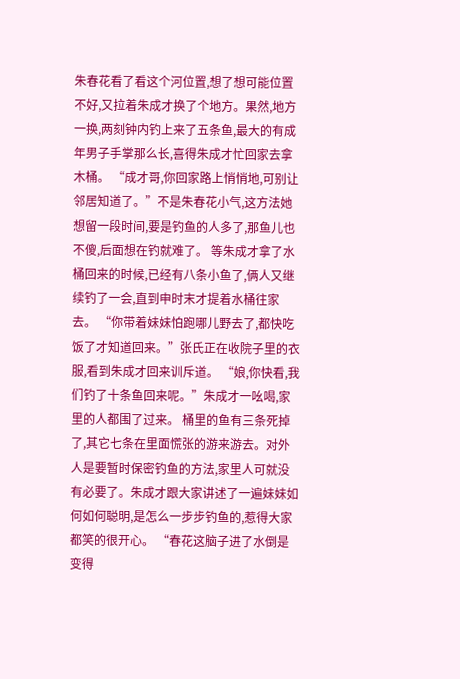朱春花看了看这个河位置,想了想可能位置不好,又拉着朱成才换了个地方。果然,地方一换,两刻钟内钓上来了五条鱼,最大的有成年男子手掌那么长,喜得朱成才忙回家去拿木桶。 “成才哥,你回家路上悄悄地,可别让邻居知道了。”不是朱春花小气,这方法她想留一段时间,要是钓鱼的人多了,那鱼儿也不傻,后面想在钓就难了。 等朱成才拿了水桶回来的时候,已经有八条小鱼了,俩人又继续钓了一会,直到申时末才提着水桶往家去。 “你带着妹妹怕跑哪儿野去了,都快吃饭了才知道回来。”张氏正在收院子里的衣服,看到朱成才回来训斥道。 “娘,你快看,我们钓了十条鱼回来呢。”朱成才一吆喝,家里的人都围了过来。 桶里的鱼有三条死掉了,其它七条在里面慌张的游来游去。对外人是要暂时保密钓鱼的方法,家里人可就没有必要了。朱成才跟大家讲述了一遍妹妹如何如何聪明,是怎么一步步钓鱼的,惹得大家都笑的很开心。 “春花这脑子进了水倒是变得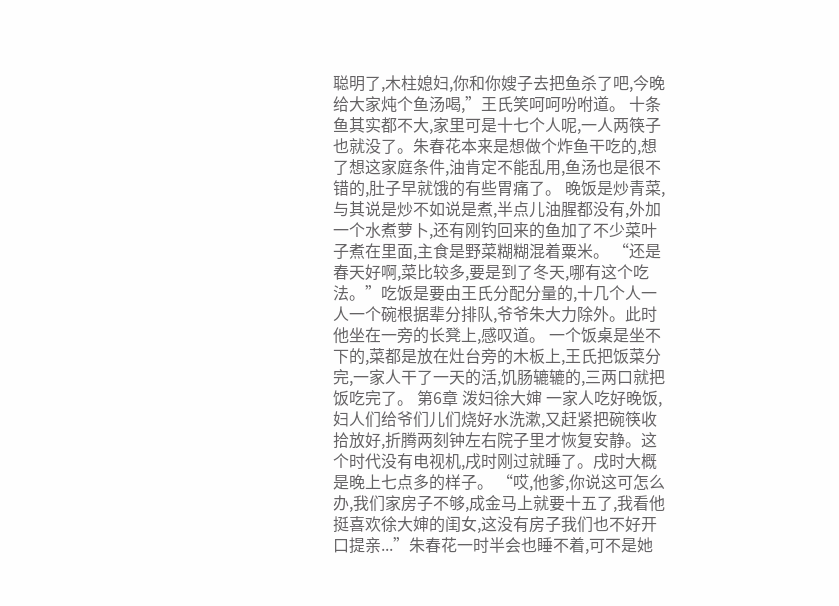聪明了,木柱媳妇,你和你嫂子去把鱼杀了吧,今晚给大家炖个鱼汤喝,”王氏笑呵呵吩咐道。 十条鱼其实都不大,家里可是十七个人呢,一人两筷子也就没了。朱春花本来是想做个炸鱼干吃的,想了想这家庭条件,油肯定不能乱用,鱼汤也是很不错的,肚子早就饿的有些胃痛了。 晚饭是炒青菜,与其说是炒不如说是煮,半点儿油腥都没有,外加一个水煮萝卜,还有刚钓回来的鱼加了不少菜叶子煮在里面,主食是野菜糊糊混着粟米。 “还是春天好啊,菜比较多,要是到了冬天,哪有这个吃法。”吃饭是要由王氏分配分量的,十几个人一人一个碗根据辈分排队,爷爷朱大力除外。此时他坐在一旁的长凳上,感叹道。 一个饭桌是坐不下的,菜都是放在灶台旁的木板上,王氏把饭菜分完,一家人干了一天的活,饥肠辘辘的,三两口就把饭吃完了。 第6章 泼妇徐大婶 一家人吃好晚饭,妇人们给爷们儿们烧好水洗漱,又赶紧把碗筷收拾放好,折腾两刻钟左右院子里才恢复安静。这个时代没有电视机,戌时刚过就睡了。戌时大概是晚上七点多的样子。 “哎,他爹,你说这可怎么办,我们家房子不够,成金马上就要十五了,我看他挺喜欢徐大婶的闺女,这没有房子我们也不好开口提亲...”朱春花一时半会也睡不着,可不是她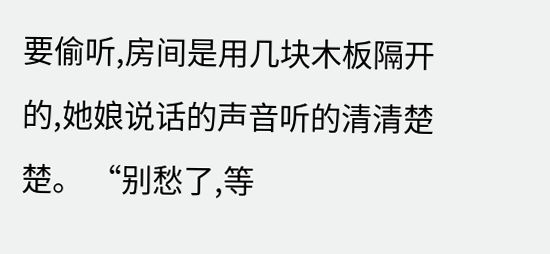要偷听,房间是用几块木板隔开的,她娘说话的声音听的清清楚楚。 “别愁了,等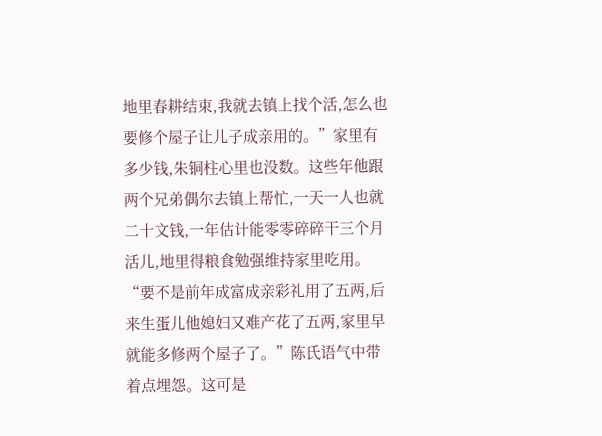地里春耕结束,我就去镇上找个活,怎么也要修个屋子让儿子成亲用的。”家里有多少钱,朱铜柱心里也没数。这些年他跟两个兄弟偶尔去镇上帮忙,一天一人也就二十文钱,一年估计能零零碎碎干三个月活儿,地里得粮食勉强维持家里吃用。 “要不是前年成富成亲彩礼用了五两,后来生蛋儿他媳妇又难产花了五两,家里早就能多修两个屋子了。”陈氏语气中带着点埋怨。这可是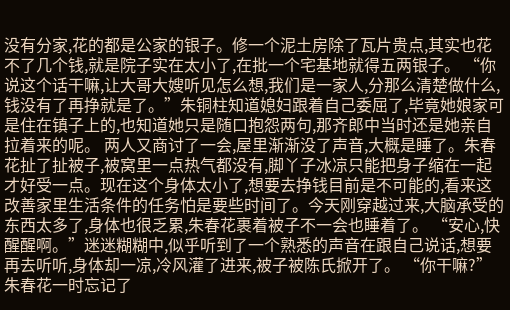没有分家,花的都是公家的银子。修一个泥土房除了瓦片贵点,其实也花不了几个钱,就是院子实在太小了,在批一个宅基地就得五两银子。 “你说这个话干嘛,让大哥大嫂听见怎么想,我们是一家人,分那么清楚做什么,钱没有了再挣就是了。”朱铜柱知道媳妇跟着自己委屈了,毕竟她娘家可是住在镇子上的,也知道她只是随口抱怨两句,那齐郎中当时还是她亲自拉着来的呢。 两人又商讨了一会,屋里渐渐没了声音,大概是睡了。朱春花扯了扯被子,被窝里一点热气都没有,脚丫子冰凉只能把身子缩在一起才好受一点。现在这个身体太小了,想要去挣钱目前是不可能的,看来这改善家里生活条件的任务怕是要些时间了。今天刚穿越过来,大脑承受的东西太多了,身体也很乏累,朱春花裹着被子不一会也睡着了。 “安心,快醒醒啊。”迷迷糊糊中,似乎听到了一个熟悉的声音在跟自己说话,想要再去听听,身体却一凉,冷风灌了进来,被子被陈氏掀开了。 “你干嘛?”朱春花一时忘记了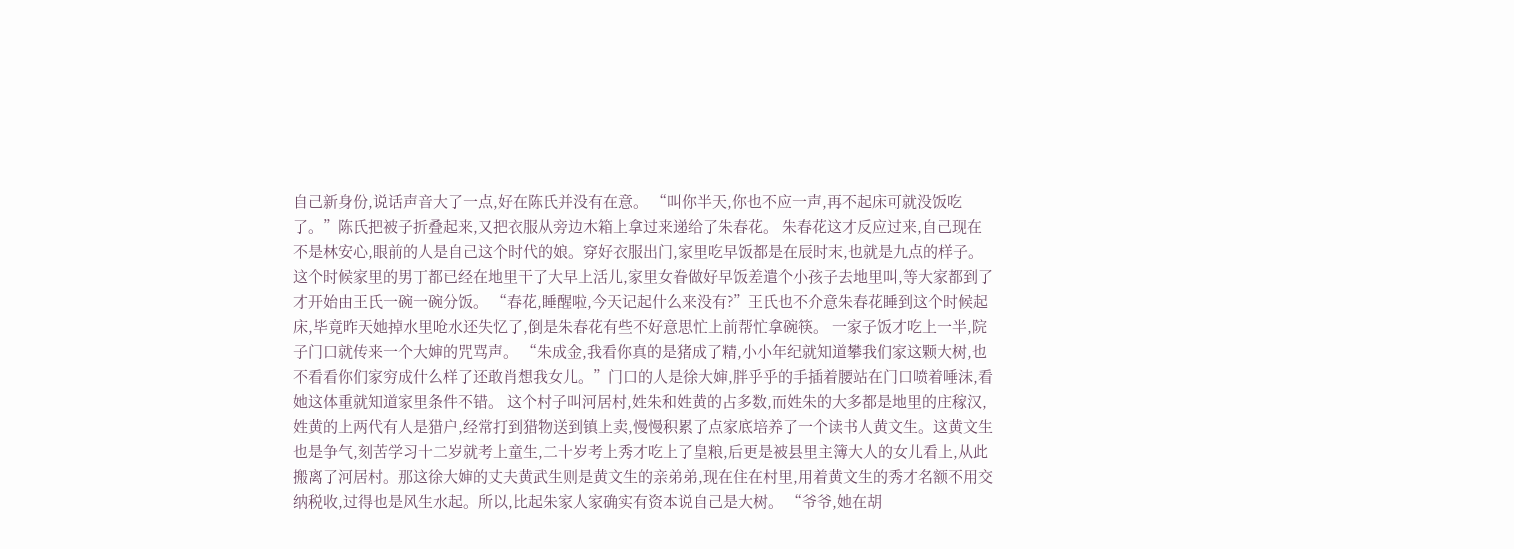自己新身份,说话声音大了一点,好在陈氏并没有在意。 “叫你半天,你也不应一声,再不起床可就没饭吃了。”陈氏把被子折叠起来,又把衣服从旁边木箱上拿过来递给了朱春花。 朱春花这才反应过来,自己现在不是林安心,眼前的人是自己这个时代的娘。穿好衣服出门,家里吃早饭都是在辰时末,也就是九点的样子。这个时候家里的男丁都已经在地里干了大早上活儿,家里女眷做好早饭差遣个小孩子去地里叫,等大家都到了才开始由王氏一碗一碗分饭。 “春花,睡醒啦,今天记起什么来没有?”王氏也不介意朱春花睡到这个时候起床,毕竟昨天她掉水里呛水还失忆了,倒是朱春花有些不好意思忙上前帮忙拿碗筷。 一家子饭才吃上一半,院子门口就传来一个大婶的咒骂声。 “朱成金,我看你真的是猪成了精,小小年纪就知道攀我们家这颗大树,也不看看你们家穷成什么样了还敢肖想我女儿。”门口的人是徐大婶,胖乎乎的手插着腰站在门口喷着唾沫,看她这体重就知道家里条件不错。 这个村子叫河居村,姓朱和姓黄的占多数,而姓朱的大多都是地里的庄稼汉,姓黄的上两代有人是猎户,经常打到猎物送到镇上卖,慢慢积累了点家底培养了一个读书人黄文生。这黄文生也是争气,刻苦学习十二岁就考上童生,二十岁考上秀才吃上了皇粮,后更是被县里主簿大人的女儿看上,从此搬离了河居村。那这徐大婶的丈夫黄武生则是黄文生的亲弟弟,现在住在村里,用着黄文生的秀才名额不用交纳税收,过得也是风生水起。所以,比起朱家人家确实有资本说自己是大树。 “爷爷,她在胡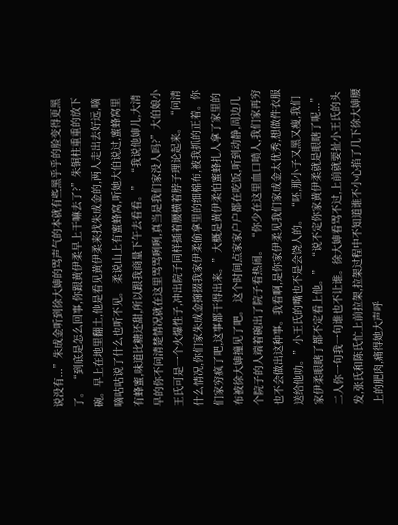说没有...”朱成金听到徐大婶的骂声气的本就有些黑乎乎的脸变得更黑了。 “到底是怎么回事,你跟黄伊柔早上干嘛去了?”朱铜柱重重的放下碗。早上在地里翻土,他是看见黄伊柔来找朱成金的,两人走出去好远,嘀嘀咕咕说了什么也听不见。 柔说山上有蜜蜂窝,听她大伯说过,蜜蜂窝里有蜂蜜,味道比糖还甜,所以跟我商量下午去看看。” “我说他婶儿,大清早的你不问清楚情况就在这里骂骂咧咧,真当是我们家没人吗?”大伯娘小王氏可是一个火爆性子,冲出院子同样插着腰横着脖子理论起来。 “问清什么情况,你们家朱成金撺掇我家伊柔偷拿里的细棉布,被我抓的正着。你们家穷疯了吧,这事都干得出来。”大概是黄伊柔怕蜜蜂扎人拿了家里的布被徐大婶撞见了吧。 这个时间点家家户户都在吃饭,听到动静,周边几个院子的人端着碗出了院子看热闹。 “你少在这里血口喷人,我们家再穷也不会做出这种事。我看啊,是你家伊柔见我们家成金太优秀,想做件衣服送给他叻。”小王氏的嘴也不是会饶人的。 “呸,那小子又黑又瘦,我们家伊柔眼瞎了都不定看上他。” “说不定你家黄伊柔就是眼瞎了呢...”二人你一句我一句谁也不让谁。徐大婶看骂不过,上前就要扯小王氏的头发,张氏和陈氏忙上前拉架,拉架过程中不知道谁不小心掐了几下徐大婶腰上的肥肉,痛得她大声呼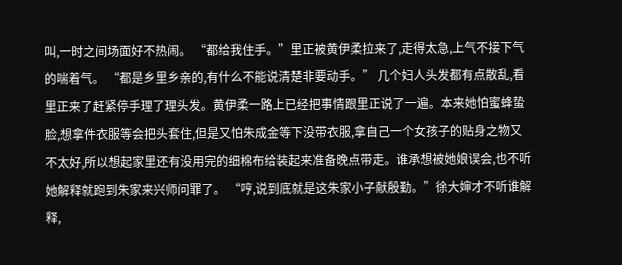叫,一时之间场面好不热闹。 “都给我住手。”里正被黄伊柔拉来了,走得太急,上气不接下气的喘着气。 “都是乡里乡亲的,有什么不能说清楚非要动手。” 几个妇人头发都有点散乱,看里正来了赶紧停手理了理头发。黄伊柔一路上已经把事情跟里正说了一遍。本来她怕蜜蜂蛰脸,想拿件衣服等会把头套住,但是又怕朱成金等下没带衣服,拿自己一个女孩子的贴身之物又不太好,所以想起家里还有没用完的细棉布给装起来准备晚点带走。谁承想被她娘误会,也不听她解释就跑到朱家来兴师问罪了。 “哼,说到底就是这朱家小子献殷勤。”徐大婶才不听谁解释,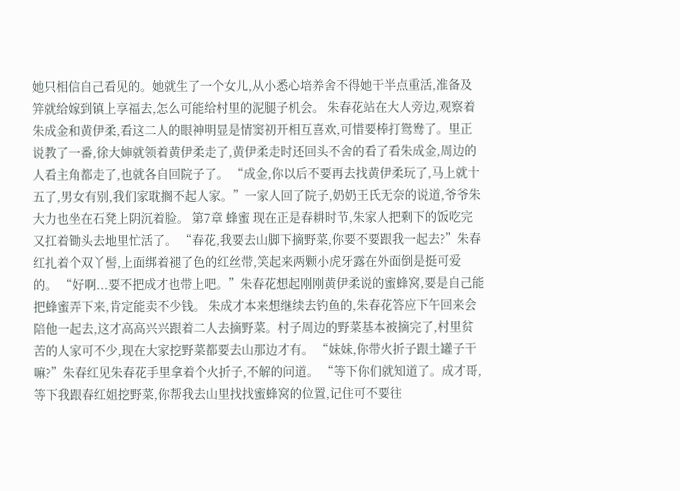她只相信自己看见的。她就生了一个女儿,从小悉心培养舍不得她干半点重活,准备及笄就给嫁到镇上享福去,怎么可能给村里的泥腿子机会。 朱春花站在大人旁边,观察着朱成金和黄伊柔,看这二人的眼神明显是情窦初开相互喜欢,可惜要棒打鸳鸯了。里正说教了一番,徐大婶就领着黄伊柔走了,黄伊柔走时还回头不舍的看了看朱成金,周边的人看主角都走了,也就各自回院子了。 “成金,你以后不要再去找黄伊柔玩了,马上就十五了,男女有别,我们家耽搁不起人家。”一家人回了院子,奶奶王氏无奈的说道,爷爷朱大力也坐在石凳上阴沉着脸。 第7章 蜂蜜 现在正是春耕时节,朱家人把剩下的饭吃完又扛着锄头去地里忙活了。 “春花,我要去山脚下摘野菜,你要不要跟我一起去?”朱春红扎着个双丫髻,上面绑着褪了色的红丝带,笑起来两颗小虎牙露在外面倒是挺可爱的。 “好啊...要不把成才也带上吧。”朱春花想起刚刚黄伊柔说的蜜蜂窝,要是自己能把蜂蜜弄下来,肯定能卖不少钱。 朱成才本来想继续去钓鱼的,朱春花答应下午回来会陪他一起去,这才高高兴兴跟着二人去摘野菜。村子周边的野菜基本被摘完了,村里贫苦的人家可不少,现在大家挖野菜都要去山那边才有。 “妹妹,你带火折子跟土罐子干嘛?”朱春红见朱春花手里拿着个火折子,不解的问道。 “等下你们就知道了。成才哥,等下我跟春红姐挖野菜,你帮我去山里找找蜜蜂窝的位置,记住可不要往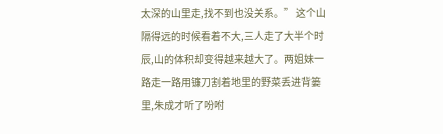太深的山里走,找不到也没关系。” 这个山隔得远的时候看着不大,三人走了大半个时辰,山的体积却变得越来越大了。两姐妹一路走一路用镰刀割着地里的野菜丢进背篓里,朱成才听了吩咐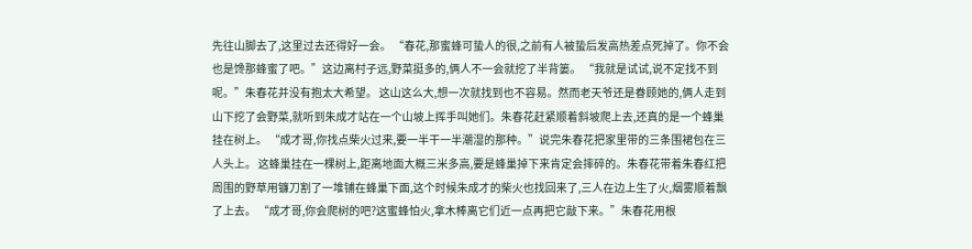先往山脚去了,这里过去还得好一会。 “春花,那蜜蜂可蛰人的很,之前有人被蛰后发高热差点死掉了。你不会也是馋那蜂蜜了吧。”这边离村子远,野菜挺多的,俩人不一会就挖了半背篓。 “我就是试试,说不定找不到呢。”朱春花并没有抱太大希望。 这山这么大,想一次就找到也不容易。然而老天爷还是眷顾她的,俩人走到山下挖了会野菜,就听到朱成才站在一个山坡上挥手叫她们。朱春花赶紧顺着斜坡爬上去,还真的是一个蜂巢挂在树上。 “成才哥,你找点柴火过来,要一半干一半潮湿的那种。”说完朱春花把家里带的三条围裙包在三人头上。 这蜂巢挂在一棵树上,距离地面大概三米多高,要是蜂巢掉下来肯定会摔碎的。朱春花带着朱春红把周围的野草用镰刀割了一堆铺在蜂巢下面,这个时候朱成才的柴火也找回来了,三人在边上生了火,烟雾顺着飘了上去。 “成才哥,你会爬树的吧?这蜜蜂怕火,拿木棒离它们近一点再把它敲下来。”朱春花用根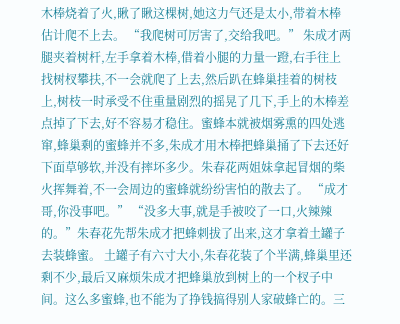木棒烧着了火,瞅了瞅这棵树,她这力气还是太小,带着木棒估计爬不上去。 “我爬树可厉害了,交给我吧。” 朱成才两腿夹着树杆,左手拿着木棒,借着小腿的力量一蹬,右手往上找树杈攀扶,不一会就爬了上去,然后趴在蜂巢挂着的树枝上,树枝一时承受不住重量剧烈的摇晃了几下,手上的木棒差点掉了下去,好不容易才稳住。蜜蜂本就被烟雾熏的四处逃窜,蜂巢剩的蜜蜂并不多,朱成才用木棒把蜂巢捅了下去还好下面草够软,并没有摔坏多少。朱春花两姐妹拿起冒烟的柴火挥舞着,不一会周边的蜜蜂就纷纷害怕的散去了。 “成才哥,你没事吧。” “没多大事,就是手被咬了一口,火辣辣的。”朱春花先帮朱成才把蜂刺拔了出来,这才拿着土罐子去装蜂蜜。 土罐子有六寸大小,朱春花装了个半满,蜂巢里还剩不少,最后又麻烦朱成才把蜂巢放到树上的一个杈子中间。这么多蜜蜂,也不能为了挣钱搞得别人家破蜂亡的。三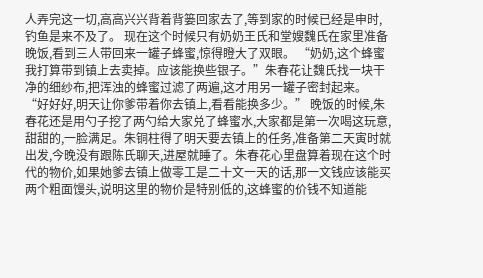人弄完这一切,高高兴兴背着背篓回家去了,等到家的时候已经是申时,钓鱼是来不及了。 现在这个时候只有奶奶王氏和堂嫂魏氏在家里准备晚饭,看到三人带回来一罐子蜂蜜,惊得瞪大了双眼。 “奶奶,这个蜂蜜我打算带到镇上去卖掉。应该能换些银子。”朱春花让魏氏找一块干净的细纱布,把浑浊的蜂蜜过滤了两遍,这才用另一罐子密封起来。 “好好好,明天让你爹带着你去镇上,看看能换多少。” 晚饭的时候,朱春花还是用勺子挖了两勺给大家兑了蜂蜜水,大家都是第一次喝这玩意,甜甜的,一脸满足。朱铜柱得了明天要去镇上的任务,准备第二天寅时就出发,今晚没有跟陈氏聊天,进屋就睡了。朱春花心里盘算着现在这个时代的物价,如果她爹去镇上做零工是二十文一天的话,那一文钱应该能买两个粗面馒头,说明这里的物价是特别低的,这蜂蜜的价钱不知道能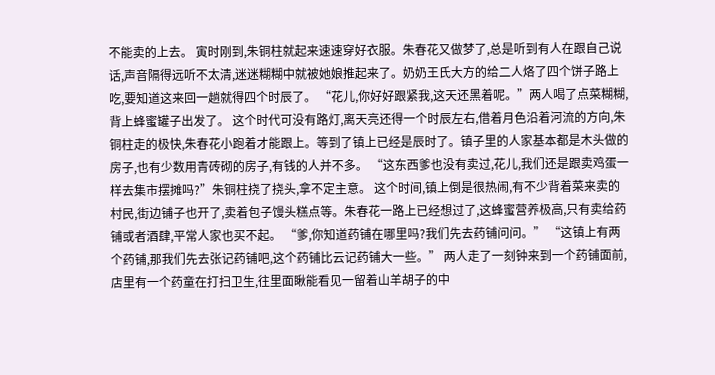不能卖的上去。 寅时刚到,朱铜柱就起来速速穿好衣服。朱春花又做梦了,总是听到有人在跟自己说话,声音隔得远听不太清,迷迷糊糊中就被她娘推起来了。奶奶王氏大方的给二人烙了四个饼子路上吃,要知道这来回一趟就得四个时辰了。 “花儿,你好好跟紧我,这天还黑着呢。”两人喝了点菜糊糊,背上蜂蜜罐子出发了。 这个时代可没有路灯,离天亮还得一个时辰左右,借着月色沿着河流的方向,朱铜柱走的极快,朱春花小跑着才能跟上。等到了镇上已经是辰时了。镇子里的人家基本都是木头做的房子,也有少数用青砖砌的房子,有钱的人并不多。 “这东西爹也没有卖过,花儿,我们还是跟卖鸡蛋一样去集市摆摊吗?”朱铜柱挠了挠头,拿不定主意。 这个时间,镇上倒是很热闹,有不少背着菜来卖的村民,街边铺子也开了,卖着包子馒头糕点等。朱春花一路上已经想过了,这蜂蜜营养极高,只有卖给药铺或者酒肆,平常人家也买不起。 “爹,你知道药铺在哪里吗?我们先去药铺问问。” “这镇上有两个药铺,那我们先去张记药铺吧,这个药铺比云记药铺大一些。” 两人走了一刻钟来到一个药铺面前,店里有一个药童在打扫卫生,往里面瞅能看见一留着山羊胡子的中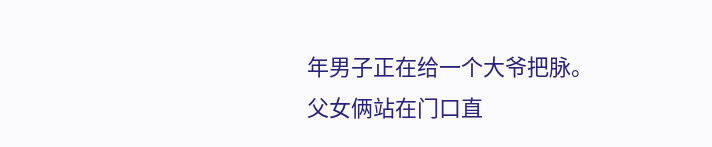年男子正在给一个大爷把脉。父女俩站在门口直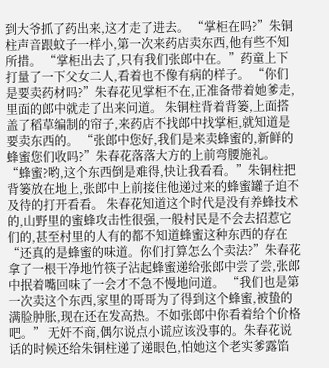到大爷抓了药出来,这才走了进去。 “掌柜在吗?”朱铜柱声音跟蚊子一样小,第一次来药店卖东西,他有些不知所措。 “掌柜出去了,只有我们张郎中在。”药童上下打量了一下父女二人,看着也不像有病的样子。 “你们是要卖药材吗?”朱春花见掌柜不在,正准备带着她爹走,里面的郎中就走了出来问道。 朱铜柱背着背篓,上面搭盖了稻草编制的帘子,来药店不找郎中找掌柜,就知道是要卖东西的。 “张郎中您好,我们是来卖蜂蜜的,新鲜的蜂蜜您们收吗?”朱春花落落大方的上前弯腰施礼。 “蜂蜜?哟,这个东西倒是难得,快让我看看。”朱铜柱把背篓放在地上,张郎中上前接住他递过来的蜂蜜罐子迫不及待的打开看看。 朱春花知道这个时代是没有养蜂技术的,山野里的蜜蜂攻击性很强,一般村民是不会去招惹它们的,甚至村里的人有的都不知道蜂蜜这种东西的存在 “还真的是蜂蜜的味道。你们打算怎么个卖法?”朱春花拿了一根干净地竹筷子沾起蜂蜜递给张郎中尝了尝,张郎中抿着嘴回味了一会才不急不慢地问道。 “我们也是第一次卖这个东西,家里的哥哥为了得到这个蜂蜜,被蛰的满脸肿胀,现在还在发高热。不如张郎中你看着给个价格吧。” 无奸不商,偶尔说点小谎应该没事的。朱春花说话的时候还给朱铜柱递了递眼色,怕她这个老实爹露馅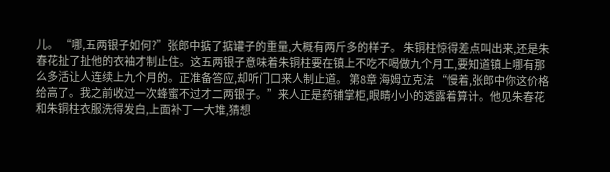儿。 “哪,五两银子如何?”张郎中掂了掂罐子的重量,大概有两斤多的样子。 朱铜柱惊得差点叫出来,还是朱春花扯了扯他的衣袖才制止住。这五两银子意味着朱铜柱要在镇上不吃不喝做九个月工,要知道镇上哪有那么多活让人连续上九个月的。正准备答应,却听门口来人制止道。 第8章 海姆立克法 “慢着,张郎中你这价格给高了。我之前收过一次蜂蜜不过才二两银子。”来人正是药铺掌柜,眼睛小小的透露着算计。他见朱春花和朱铜柱衣服洗得发白,上面补丁一大堆,猜想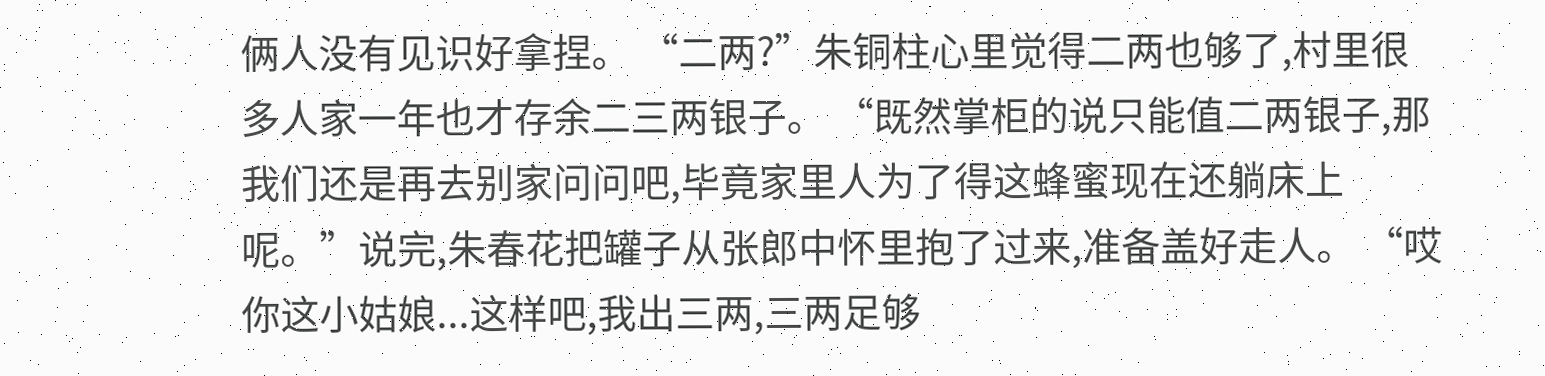俩人没有见识好拿捏。 “二两?”朱铜柱心里觉得二两也够了,村里很多人家一年也才存余二三两银子。 “既然掌柜的说只能值二两银子,那我们还是再去别家问问吧,毕竟家里人为了得这蜂蜜现在还躺床上呢。”说完,朱春花把罐子从张郎中怀里抱了过来,准备盖好走人。 “哎你这小姑娘...这样吧,我出三两,三两足够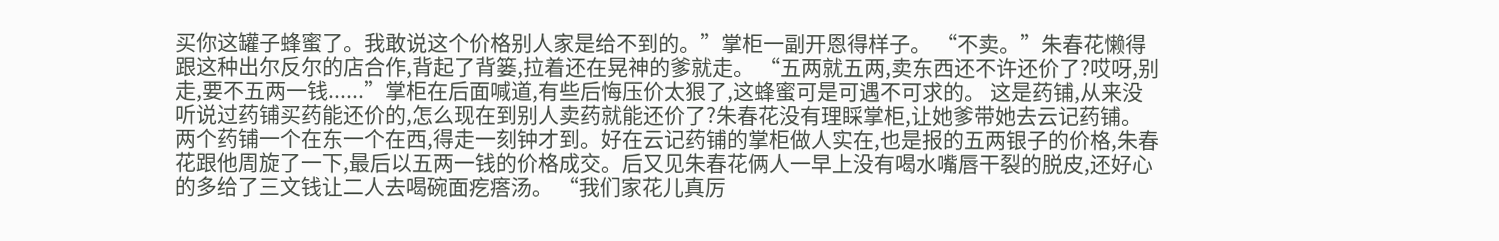买你这罐子蜂蜜了。我敢说这个价格别人家是给不到的。”掌柜一副开恩得样子。 “不卖。”朱春花懒得跟这种出尔反尔的店合作,背起了背篓,拉着还在晃神的爹就走。 “五两就五两,卖东西还不许还价了?哎呀,别走,要不五两一钱......”掌柜在后面喊道,有些后悔压价太狠了,这蜂蜜可是可遇不可求的。 这是药铺,从来没听说过药铺买药能还价的,怎么现在到别人卖药就能还价了?朱春花没有理睬掌柜,让她爹带她去云记药铺。两个药铺一个在东一个在西,得走一刻钟才到。好在云记药铺的掌柜做人实在,也是报的五两银子的价格,朱春花跟他周旋了一下,最后以五两一钱的价格成交。后又见朱春花俩人一早上没有喝水嘴唇干裂的脱皮,还好心的多给了三文钱让二人去喝碗面疙瘩汤。 “我们家花儿真厉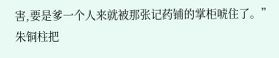害,要是爹一个人来就被那张记药铺的掌柜唬住了。”朱铜柱把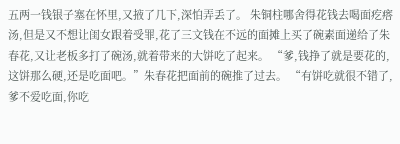五两一钱银子塞在怀里,又掖了几下,深怕弄丢了。 朱铜柱哪舍得花钱去喝面疙瘩汤,但是又不想让闺女跟着受罪,花了三文钱在不远的面摊上买了碗素面递给了朱春花,又让老板多打了碗汤,就着带来的大饼吃了起来。 “爹,钱挣了就是要花的,这饼那么硬,还是吃面吧。”朱春花把面前的碗推了过去。 “有饼吃就很不错了,爹不爱吃面,你吃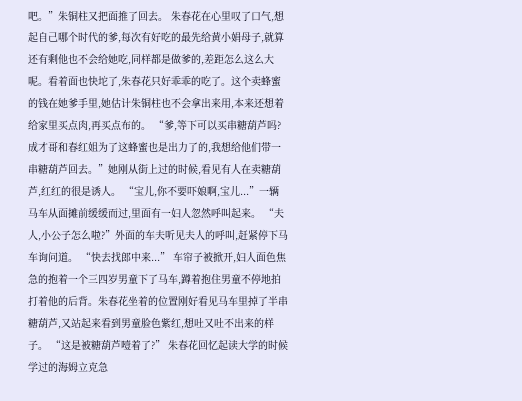吧。”朱铜柱又把面推了回去。 朱春花在心里叹了口气,想起自己哪个时代的爹,每次有好吃的最先给黄小娟母子,就算还有剩他也不会给她吃,同样都是做爹的,差距怎么这么大呢。看着面也快坨了,朱春花只好乖乖的吃了。这个卖蜂蜜的钱在她爹手里,她估计朱铜柱也不会拿出来用,本来还想着给家里买点肉,再买点布的。 “爹,等下可以买串糖葫芦吗?成才哥和春红姐为了这蜂蜜也是出力了的,我想给他们带一串糖葫芦回去。”她刚从街上过的时候,看见有人在卖糖葫芦,红红的很是诱人。 “宝儿,你不要吓娘啊,宝儿...”一辆马车从面摊前缓缓而过,里面有一妇人忽然呼叫起来。 “夫人,小公子怎么啦?”外面的车夫听见夫人的呼叫,赶紧停下马车询问道。 “快去找郎中来...” 车帘子被掀开,妇人面色焦急的抱着一个三四岁男童下了马车,蹲着抱住男童不停地拍打着他的后背。朱春花坐着的位置刚好看见马车里掉了半串糖葫芦,又站起来看到男童脸色紫红,想吐又吐不出来的样子。 “这是被糖葫芦噎着了?” 朱春花回忆起读大学的时候学过的海姆立克急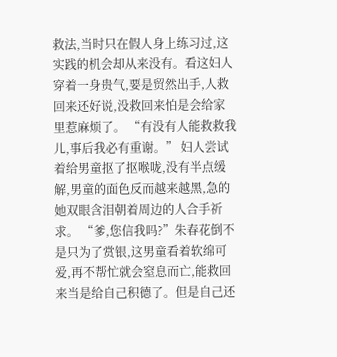救法,当时只在假人身上练习过,这实践的机会却从来没有。看这妇人穿着一身贵气,要是贸然出手,人救回来还好说,没救回来怕是会给家里惹麻烦了。 “有没有人能救救我儿,事后我必有重谢。” 妇人尝试着给男童抠了抠喉咙,没有半点缓解,男童的面色反而越来越黑,急的她双眼含泪朝着周边的人合手祈求。 “爹,您信我吗?”朱春花倒不是只为了赏银,这男童看着软绵可爱,再不帮忙就会窒息而亡,能救回来当是给自己积德了。但是自己还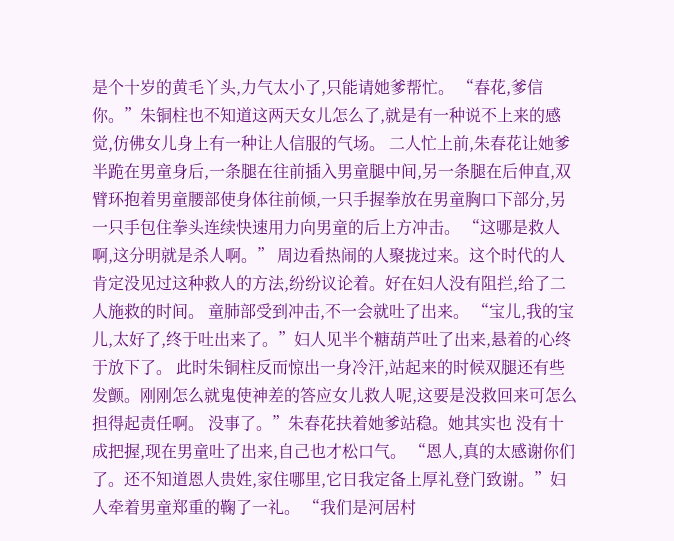是个十岁的黄毛丫头,力气太小了,只能请她爹帮忙。 “春花,爹信你。”朱铜柱也不知道这两天女儿怎么了,就是有一种说不上来的感觉,仿佛女儿身上有一种让人信服的气场。 二人忙上前,朱春花让她爹半跪在男童身后,一条腿在往前插入男童腿中间,另一条腿在后伸直,双臂环抱着男童腰部使身体往前倾,一只手握拳放在男童胸口下部分,另一只手包住拳头连续快速用力向男童的后上方冲击。 “这哪是救人啊,这分明就是杀人啊。” 周边看热闹的人聚拢过来。这个时代的人肯定没见过这种救人的方法,纷纷议论着。好在妇人没有阻拦,给了二人施救的时间。 童肺部受到冲击,不一会就吐了出来。 “宝儿,我的宝儿,太好了,终于吐出来了。”妇人见半个糖葫芦吐了出来,悬着的心终于放下了。 此时朱铜柱反而惊出一身冷汗,站起来的时候双腿还有些发颤。刚刚怎么就鬼使神差的答应女儿救人呢,这要是没救回来可怎么担得起责任啊。 没事了。”朱春花扶着她爹站稳。她其实也 没有十成把握,现在男童吐了出来,自己也才松口气。 “恩人,真的太感谢你们了。还不知道恩人贵姓,家住哪里,它日我定备上厚礼登门致谢。”妇人牵着男童郑重的鞠了一礼。 “我们是河居村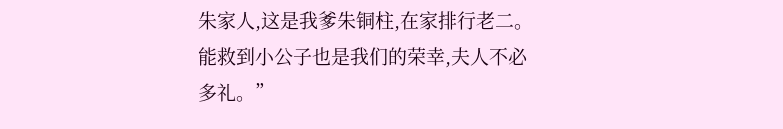朱家人,这是我爹朱铜柱,在家排行老二。能救到小公子也是我们的荣幸,夫人不必多礼。”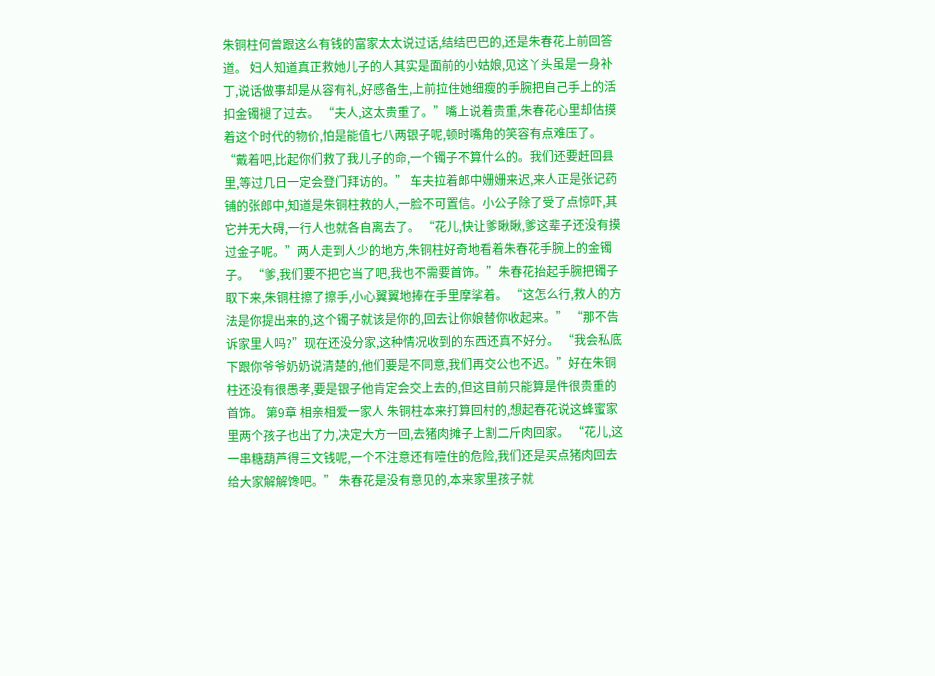朱铜柱何曾跟这么有钱的富家太太说过话,结结巴巴的,还是朱春花上前回答道。 妇人知道真正救她儿子的人其实是面前的小姑娘,见这丫头虽是一身补丁,说话做事却是从容有礼,好感备生,上前拉住她细瘦的手腕把自己手上的活扣金镯褪了过去。 “夫人,这太贵重了。”嘴上说着贵重,朱春花心里却估摸着这个时代的物价,怕是能值七八两银子呢,顿时嘴角的笑容有点难压了。 “戴着吧,比起你们救了我儿子的命,一个镯子不算什么的。我们还要赶回县里,等过几日一定会登门拜访的。” 车夫拉着郎中姗姗来迟,来人正是张记药铺的张郎中,知道是朱铜柱救的人,一脸不可置信。小公子除了受了点惊吓,其它并无大碍,一行人也就各自离去了。 “花儿,快让爹瞅瞅,爹这辈子还没有摸过金子呢。”两人走到人少的地方,朱铜柱好奇地看着朱春花手腕上的金镯子。 “爹,我们要不把它当了吧,我也不需要首饰。”朱春花抬起手腕把镯子取下来,朱铜柱擦了擦手,小心翼翼地捧在手里摩挲着。 “这怎么行,救人的方法是你提出来的,这个镯子就该是你的,回去让你娘替你收起来。” “那不告诉家里人吗?”现在还没分家,这种情况收到的东西还真不好分。 “我会私底下跟你爷爷奶奶说清楚的,他们要是不同意,我们再交公也不迟。”好在朱铜柱还没有很愚孝,要是银子他肯定会交上去的,但这目前只能算是件很贵重的首饰。 第9章 相亲相爱一家人 朱铜柱本来打算回村的,想起春花说这蜂蜜家里两个孩子也出了力,决定大方一回,去猪肉摊子上割二斤肉回家。 “花儿,这一串糖葫芦得三文钱呢,一个不注意还有噎住的危险,我们还是买点猪肉回去给大家解解馋吧。” 朱春花是没有意见的,本来家里孩子就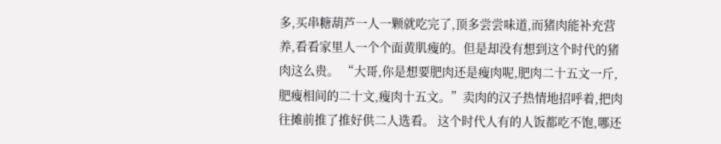多,买串糖葫芦一人一颗就吃完了,顶多尝尝味道,而猪肉能补充营养,看看家里人一个个面黄肌瘦的。但是却没有想到这个时代的猪肉这么贵。 “大哥,你是想要肥肉还是瘦肉呢,肥肉二十五文一斤,肥瘦相间的二十文,瘦肉十五文。”卖肉的汉子热情地招呼着,把肉往摊前推了推好供二人选看。 这个时代人有的人饭都吃不饱,哪还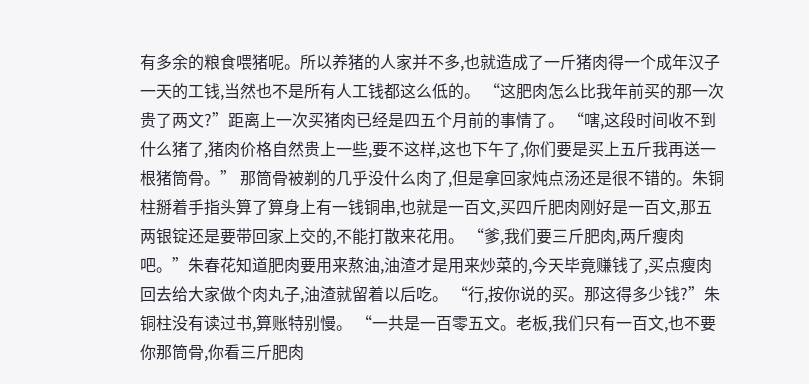有多余的粮食喂猪呢。所以养猪的人家并不多,也就造成了一斤猪肉得一个成年汉子一天的工钱,当然也不是所有人工钱都这么低的。 “这肥肉怎么比我年前买的那一次贵了两文?”距离上一次买猪肉已经是四五个月前的事情了。 “嗐,这段时间收不到什么猪了,猪肉价格自然贵上一些,要不这样,这也下午了,你们要是买上五斤我再送一根猪筒骨。” 那筒骨被剃的几乎没什么肉了,但是拿回家炖点汤还是很不错的。朱铜柱掰着手指头算了算身上有一钱铜串,也就是一百文,买四斤肥肉刚好是一百文,那五两银锭还是要带回家上交的,不能打散来花用。 “爹,我们要三斤肥肉,两斤瘦肉吧。”朱春花知道肥肉要用来熬油,油渣才是用来炒菜的,今天毕竟赚钱了,买点瘦肉回去给大家做个肉丸子,油渣就留着以后吃。 “行,按你说的买。那这得多少钱?”朱铜柱没有读过书,算账特别慢。 “一共是一百零五文。老板,我们只有一百文,也不要你那筒骨,你看三斤肥肉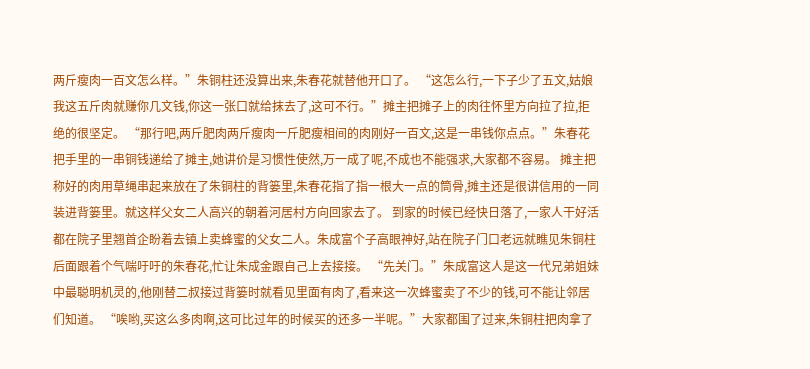两斤瘦肉一百文怎么样。”朱铜柱还没算出来,朱春花就替他开口了。 “这怎么行,一下子少了五文,姑娘我这五斤肉就赚你几文钱,你这一张口就给抹去了,这可不行。”摊主把摊子上的肉往怀里方向拉了拉,拒绝的很坚定。 “那行吧,两斤肥肉两斤瘦肉一斤肥瘦相间的肉刚好一百文,这是一串钱你点点。”朱春花把手里的一串铜钱递给了摊主,她讲价是习惯性使然,万一成了呢,不成也不能强求,大家都不容易。 摊主把称好的肉用草绳串起来放在了朱铜柱的背篓里,朱春花指了指一根大一点的筒骨,摊主还是很讲信用的一同装进背篓里。就这样父女二人高兴的朝着河居村方向回家去了。 到家的时候已经快日落了,一家人干好活都在院子里翘首企盼着去镇上卖蜂蜜的父女二人。朱成富个子高眼神好,站在院子门口老远就瞧见朱铜柱后面跟着个气喘吁吁的朱春花,忙让朱成金跟自己上去接接。 “先关门。”朱成富这人是这一代兄弟姐妹中最聪明机灵的,他刚替二叔接过背篓时就看见里面有肉了,看来这一次蜂蜜卖了不少的钱,可不能让邻居们知道。 “唉哟,买这么多肉啊,这可比过年的时候买的还多一半呢。”大家都围了过来,朱铜柱把肉拿了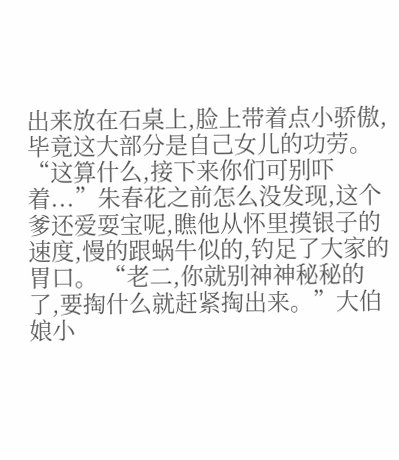出来放在石桌上,脸上带着点小骄傲,毕竟这大部分是自己女儿的功劳。 “这算什么,接下来你们可别吓着...”朱春花之前怎么没发现,这个爹还爱耍宝呢,瞧他从怀里摸银子的速度,慢的跟蜗牛似的,钓足了大家的胃口。 “老二,你就别神神秘秘的了,要掏什么就赶紧掏出来。”大伯娘小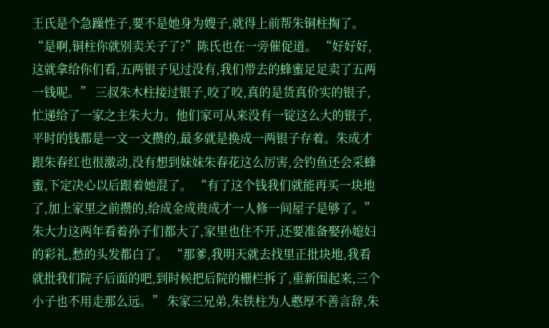王氏是个急躁性子,要不是她身为嫂子,就得上前帮朱铜柱掏了。 “是啊,铜柱你就别卖关子了?”陈氏也在一旁催促道。 “好好好,这就拿给你们看,五两银子见过没有,我们带去的蜂蜜足足卖了五两一钱呢。” 三叔朱木柱接过银子,咬了咬,真的是货真价实的银子,忙递给了一家之主朱大力。他们家可从来没有一锭这么大的银子,平时的钱都是一文一文攒的,最多就是换成一两银子存着。朱成才跟朱春红也很激动,没有想到妹妹朱春花这么厉害,会钓鱼还会采蜂蜜,下定决心以后跟着她混了。 “有了这个钱我们就能再买一块地了,加上家里之前攒的,给成金成贵成才一人修一间屋子是够了。”朱大力这两年看着孙子们都大了,家里也住不开,还要准备娶孙媳妇的彩礼,愁的头发都白了。 “那爹,我明天就去找里正批块地,我看就批我们院子后面的吧,到时候把后院的栅栏拆了,重新围起来,三个小子也不用走那么远。” 朱家三兄弟,朱铁柱为人憨厚不善言辞,朱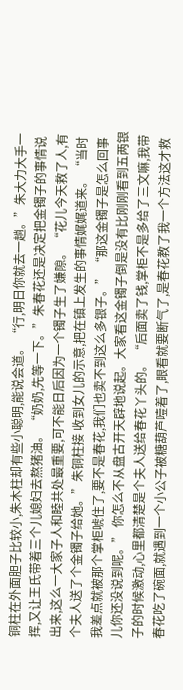铜柱在外面胆子比较小,朱木柱却有些小聪明,能说会道。 “行,明日你就去一趟。”朱大力大手一挥,又让王氏带着三个儿媳妇去熬猪油。 “奶奶,先等一下。”朱春花还是决定把金镯子的事情说出来,这么一大家子人和睦共处最重要,可不能日后因为一个镯子生了嫌隙。 “花儿今天救了人,有个夫人送了个金镯子给她。”朱铜柱接 收到女儿的示意,把在镇上发生的事情娓娓道来。 “当时我差点就被那个掌柜唬住了,要不是春花,我们也卖不到这么多银子。” “那这金镯子是怎么回事儿你还没说到呢。” 你怎么不从盘古开天辟地说起。大家看这金镯子倒是没有比刚刚看到五两银子的时候激动,心里都清楚是个夫人送给春花丫头的。 “后面卖了钱,掌柜不是多给了三文嘛,我带春花吃了碗面,就遇到一个小公子被糖葫芦噎着了,眼看就要断气了,是春花教了我一个方法这才救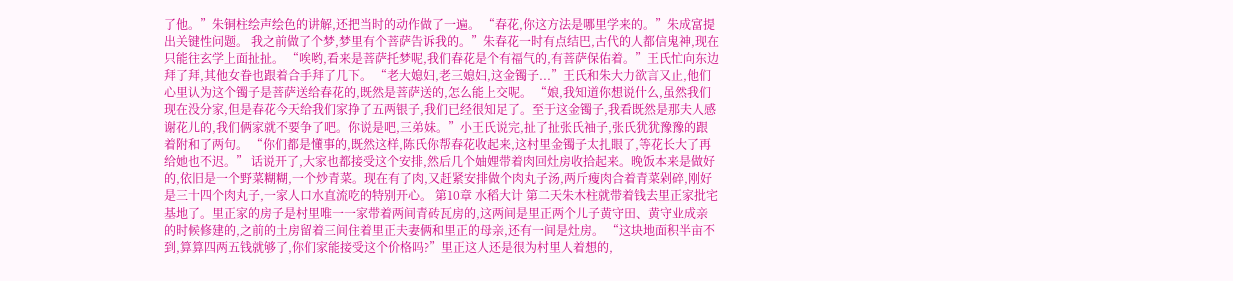了他。”朱铜柱绘声绘色的讲解,还把当时的动作做了一遍。 “春花,你这方法是哪里学来的。”朱成富提出关键性问题。 我之前做了个梦,梦里有个菩萨告诉我的。”朱春花一时有点结巴,古代的人都信鬼神,现在只能往玄学上面扯扯。 “唉哟,看来是菩萨托梦呢,我们春花是个有福气的,有菩萨保佑着。”王氏忙向东边拜了拜,其他女眷也跟着合手拜了几下。 “老大媳妇,老三媳妇,这金镯子...”王氏和朱大力欲言又止,他们心里认为这个镯子是菩萨送给春花的,既然是菩萨送的,怎么能上交呢。 “娘,我知道你想说什么,虽然我们现在没分家,但是春花今天给我们家挣了五两银子,我们已经很知足了。至于这金镯子,我看既然是那夫人感谢花儿的,我们俩家就不要争了吧。你说是吧,三弟妹。”小王氏说完,扯了扯张氏袖子,张氏犹犹豫豫的跟着附和了两句。 “你们都是懂事的,既然这样,陈氏你帮春花收起来,这村里金镯子太扎眼了,等花长大了再给她也不迟。” 话说开了,大家也都接受这个安排,然后几个妯娌带着肉回灶房收拾起来。晚饭本来是做好的,依旧是一个野菜糊糊,一个炒青菜。现在有了肉,又赶紧安排做个肉丸子汤,两斤瘦肉合着青菜剁碎,刚好是三十四个肉丸子,一家人口水直流吃的特别开心。 第10章 水稻大计 第二天朱木柱就带着钱去里正家批宅基地了。里正家的房子是村里唯一一家带着两间青砖瓦房的,这两间是里正两个儿子黄守田、黄守业成亲的时候修建的,之前的土房留着三间住着里正夫妻俩和里正的母亲,还有一间是灶房。 “这块地面积半亩不到,算算四两五钱就够了,你们家能接受这个价格吗?”里正这人还是很为村里人着想的,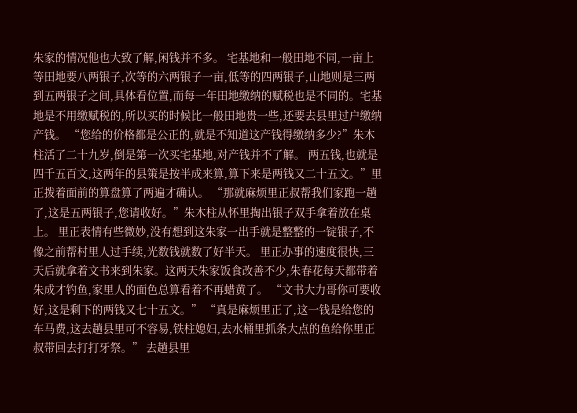朱家的情况他也大致了解,闲钱并不多。 宅基地和一般田地不同,一亩上等田地要八两银子,次等的六两银子一亩,低等的四两银子,山地则是三两到五两银子之间,具体看位置,而每一年田地缴纳的赋税也是不同的。宅基地是不用缴赋税的,所以买的时候比一般田地贵一些,还要去县里过户缴纳产钱。 “您给的价格都是公正的,就是不知道这产钱得缴纳多少?”朱木柱活了二十九岁,倒是第一次买宅基地,对产钱并不了解。 两五钱,也就是四千五百文,这两年的县策是按半成来算,算下来是两钱又二十五文。”里正拨着面前的算盘算了两遍才确认。 “那就麻烦里正叔帮我们家跑一趟了,这是五两银子,您请收好。”朱木柱从怀里掏出银子双手拿着放在桌上。 里正表情有些微妙,没有想到这朱家一出手就是整整的一锭银子,不像之前帮村里人过手续,光数钱就数了好半天。 里正办事的速度很快,三天后就拿着文书来到朱家。这两天朱家饭食改善不少,朱春花每天都带着朱成才钓鱼,家里人的面色总算看着不再蜡黄了。 “文书大力哥你可要收好,这是剩下的两钱又七十五文。” “真是麻烦里正了,这一钱是给您的车马费,这去趟县里可不容易,铁柱媳妇,去水桶里抓条大点的鱼给你里正叔带回去打打牙祭。” 去趟县里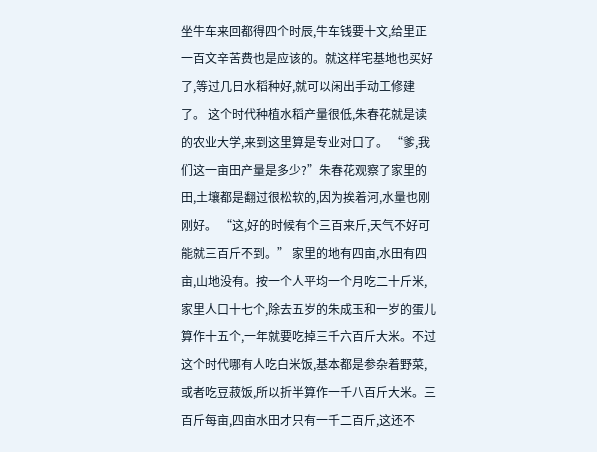坐牛车来回都得四个时辰,牛车钱要十文,给里正一百文辛苦费也是应该的。就这样宅基地也买好了,等过几日水稻种好,就可以闲出手动工修建了。 这个时代种植水稻产量很低,朱春花就是读的农业大学,来到这里算是专业对口了。 “爹,我们这一亩田产量是多少?”朱春花观察了家里的田,土壤都是翻过很松软的,因为挨着河,水量也刚刚好。 “这,好的时候有个三百来斤,天气不好可能就三百斤不到。” 家里的地有四亩,水田有四亩,山地没有。按一个人平均一个月吃二十斤米,家里人口十七个,除去五岁的朱成玉和一岁的蛋儿算作十五个,一年就要吃掉三千六百斤大米。不过这个时代哪有人吃白米饭,基本都是参杂着野菜,或者吃豆菽饭,所以折半算作一千八百斤大米。三百斤每亩,四亩水田才只有一千二百斤,这还不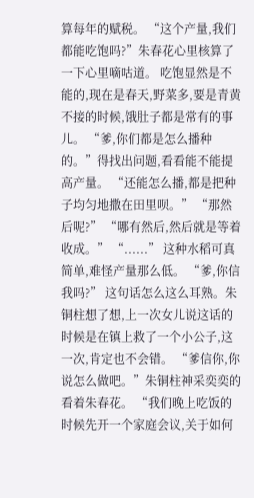算每年的赋税。 “这个产量,我们都能吃饱吗?”朱春花心里核算了一下心里嘀咕道。 吃饱显然是不能的,现在是春天,野菜多,要是青黄不接的时候,饿肚子都是常有的事儿。 “爹,你们都是怎么播种的。”得找出问题,看看能不能提高产量。 “还能怎么播,都是把种子均匀地撒在田里呗。” “那然后呢?” “哪有然后,然后就是等着收成。” “......” 这种水稻可真简单,难怪产量那么低。 “爹,你信我吗?” 这句话怎么这么耳熟。朱铜柱想了想,上一次女儿说这话的时候是在镇上救了一个小公子,这一次,肯定也不会错。 “爹信你,你说怎么做吧。”朱铜柱神采奕奕的看着朱春花。 “我们晚上吃饭的时候先开一个家庭会议,关于如何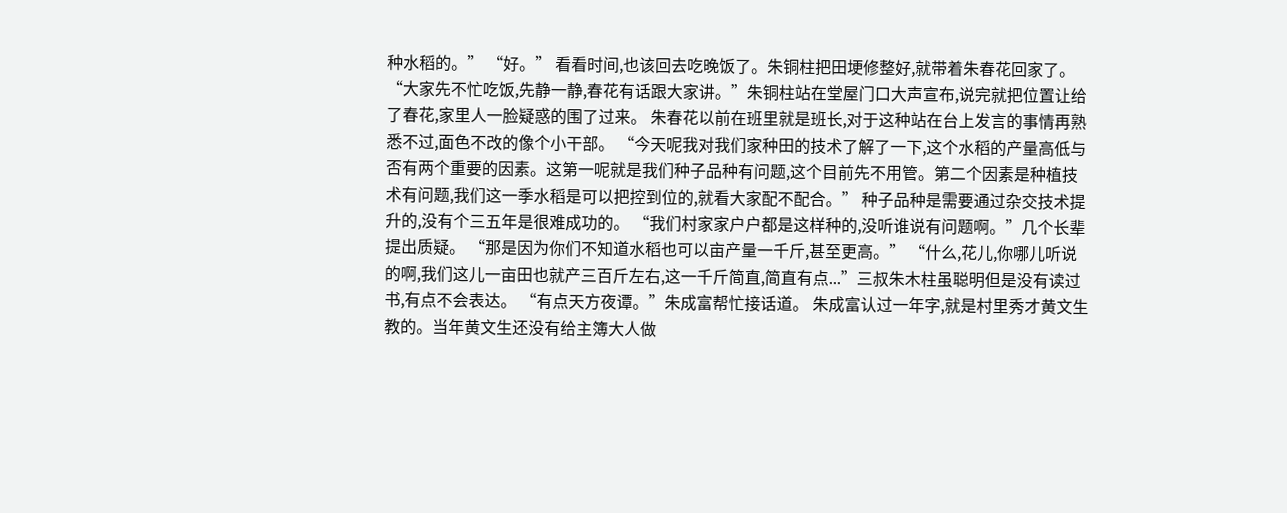种水稻的。” “好。” 看看时间,也该回去吃晚饭了。朱铜柱把田埂修整好,就带着朱春花回家了。 “大家先不忙吃饭,先静一静,春花有话跟大家讲。”朱铜柱站在堂屋门口大声宣布,说完就把位置让给了春花,家里人一脸疑惑的围了过来。 朱春花以前在班里就是班长,对于这种站在台上发言的事情再熟悉不过,面色不改的像个小干部。 “今天呢我对我们家种田的技术了解了一下,这个水稻的产量高低与否有两个重要的因素。这第一呢就是我们种子品种有问题,这个目前先不用管。第二个因素是种植技术有问题,我们这一季水稻是可以把控到位的,就看大家配不配合。” 种子品种是需要通过杂交技术提升的,没有个三五年是很难成功的。 “我们村家家户户都是这样种的,没听谁说有问题啊。”几个长辈提出质疑。 “那是因为你们不知道水稻也可以亩产量一千斤,甚至更高。” “什么,花儿,你哪儿听说的啊,我们这儿一亩田也就产三百斤左右,这一千斤简直,简直有点...”三叔朱木柱虽聪明但是没有读过书,有点不会表达。 “有点天方夜谭。”朱成富帮忙接话道。 朱成富认过一年字,就是村里秀才黄文生教的。当年黄文生还没有给主簿大人做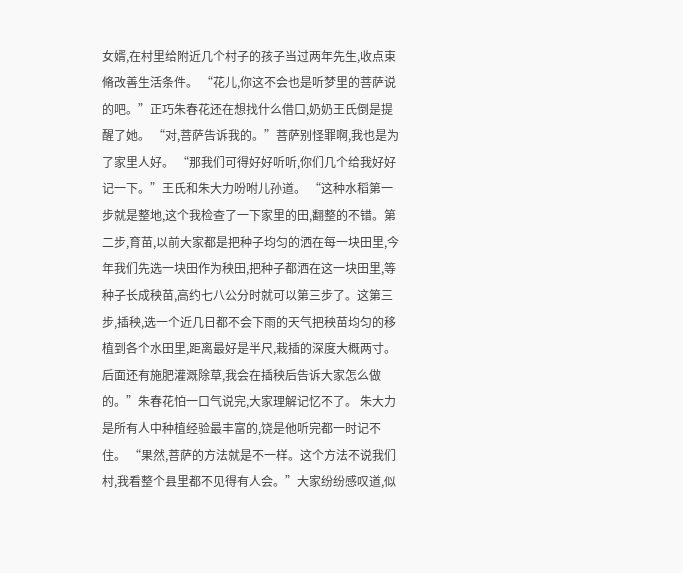女婿,在村里给附近几个村子的孩子当过两年先生,收点束脩改善生活条件。 “花儿,你这不会也是听梦里的菩萨说的吧。”正巧朱春花还在想找什么借口,奶奶王氏倒是提醒了她。 “对,菩萨告诉我的。”菩萨别怪罪啊,我也是为了家里人好。 “那我们可得好好听听,你们几个给我好好记一下。”王氏和朱大力吩咐儿孙道。 “这种水稻第一步就是整地,这个我检查了一下家里的田,翻整的不错。第二步,育苗,以前大家都是把种子均匀的洒在每一块田里,今年我们先选一块田作为秧田,把种子都洒在这一块田里,等种子长成秧苗,高约七八公分时就可以第三步了。这第三步,插秧,选一个近几日都不会下雨的天气把秧苗均匀的移植到各个水田里,距离最好是半尺,栽插的深度大概两寸。后面还有施肥灌溉除草,我会在插秧后告诉大家怎么做的。”朱春花怕一口气说完,大家理解记忆不了。 朱大力是所有人中种植经验最丰富的,饶是他听完都一时记不住。 “果然,菩萨的方法就是不一样。这个方法不说我们村,我看整个县里都不见得有人会。”大家纷纷感叹道,似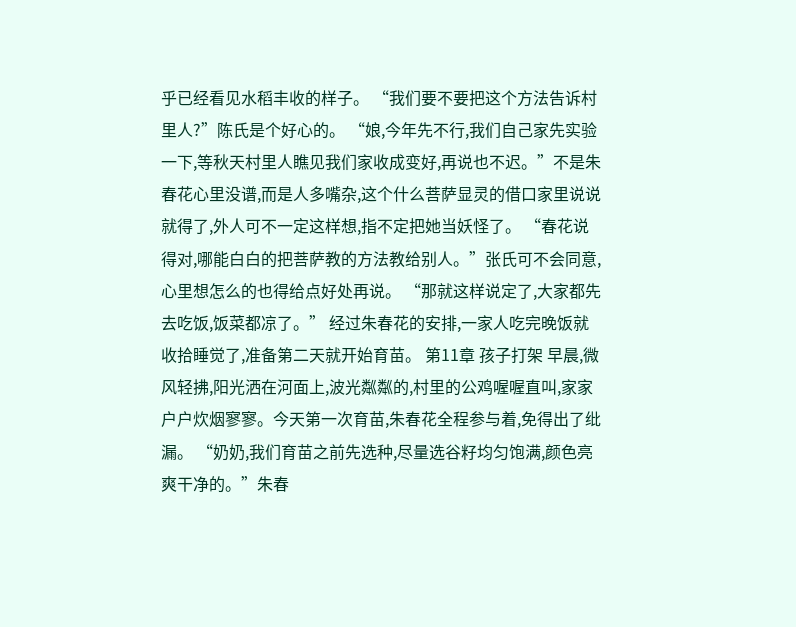乎已经看见水稻丰收的样子。 “我们要不要把这个方法告诉村里人?”陈氏是个好心的。 “娘,今年先不行,我们自己家先实验一下,等秋天村里人瞧见我们家收成变好,再说也不迟。”不是朱春花心里没谱,而是人多嘴杂,这个什么菩萨显灵的借口家里说说就得了,外人可不一定这样想,指不定把她当妖怪了。 “春花说得对,哪能白白的把菩萨教的方法教给别人。”张氏可不会同意,心里想怎么的也得给点好处再说。 “那就这样说定了,大家都先去吃饭,饭菜都凉了。” 经过朱春花的安排,一家人吃完晚饭就收拾睡觉了,准备第二天就开始育苗。 第11章 孩子打架 早晨,微风轻拂,阳光洒在河面上,波光粼粼的,村里的公鸡喔喔直叫,家家户户炊烟寥寥。今天第一次育苗,朱春花全程参与着,免得出了纰漏。 “奶奶,我们育苗之前先选种,尽量选谷籽均匀饱满,颜色亮爽干净的。”朱春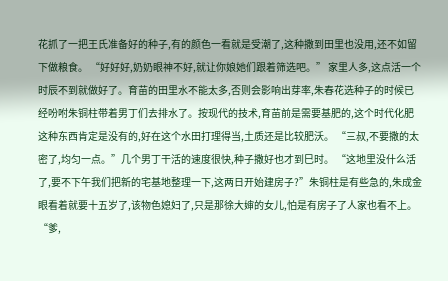花抓了一把王氏准备好的种子,有的颜色一看就是受潮了,这种撒到田里也没用,还不如留下做粮食。 “好好好,奶奶眼神不好,就让你娘她们跟着筛选吧。” 家里人多,这点活一个时辰不到就做好了。育苗的田里水不能太多,否则会影响出芽率,朱春花选种子的时候已经吩咐朱铜柱带着男丁们去排水了。按现代的技术,育苗前是需要基肥的,这个时代化肥这种东西肯定是没有的,好在这个水田打理得当,土质还是比较肥沃。 “三叔,不要撒的太密了,均匀一点。”几个男丁干活的速度很快,种子撒好也才到巳时。 “这地里没什么活了,要不下午我们把新的宅基地整理一下,这两日开始建房子?”朱铜柱是有些急的,朱成金眼看着就要十五岁了,该物色媳妇了,只是那徐大婶的女儿,怕是有房子了人家也看不上。 “爹,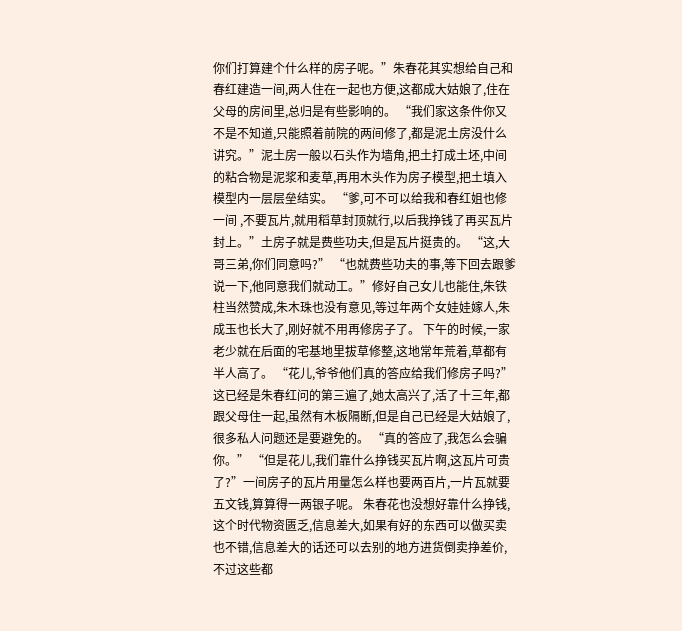你们打算建个什么样的房子呢。”朱春花其实想给自己和春红建造一间,两人住在一起也方便,这都成大姑娘了,住在父母的房间里,总归是有些影响的。 “我们家这条件你又不是不知道,只能照着前院的两间修了,都是泥土房没什么讲究。”泥土房一般以石头作为墙角,把土打成土坯,中间的粘合物是泥浆和麦草,再用木头作为房子模型,把土填入模型内一层层垒结实。 “爹,可不可以给我和春红姐也修一间 ,不要瓦片,就用稻草封顶就行,以后我挣钱了再买瓦片封上。”土房子就是费些功夫,但是瓦片挺贵的。 “这,大哥三弟,你们同意吗?” “也就费些功夫的事,等下回去跟爹说一下,他同意我们就动工。”修好自己女儿也能住,朱铁柱当然赞成,朱木珠也没有意见,等过年两个女娃娃嫁人,朱成玉也长大了,刚好就不用再修房子了。 下午的时候,一家老少就在后面的宅基地里拔草修整,这地常年荒着,草都有半人高了。 “花儿,爷爷他们真的答应给我们修房子吗?”这已经是朱春红问的第三遍了,她太高兴了,活了十三年,都跟父母住一起,虽然有木板隔断,但是自己已经是大姑娘了,很多私人问题还是要避免的。 “真的答应了,我怎么会骗你。” “但是花儿,我们靠什么挣钱买瓦片啊,这瓦片可贵了?”一间房子的瓦片用量怎么样也要两百片,一片瓦就要五文钱,算算得一两银子呢。 朱春花也没想好靠什么挣钱,这个时代物资匮乏,信息差大,如果有好的东西可以做买卖也不错,信息差大的话还可以去别的地方进货倒卖挣差价,不过这些都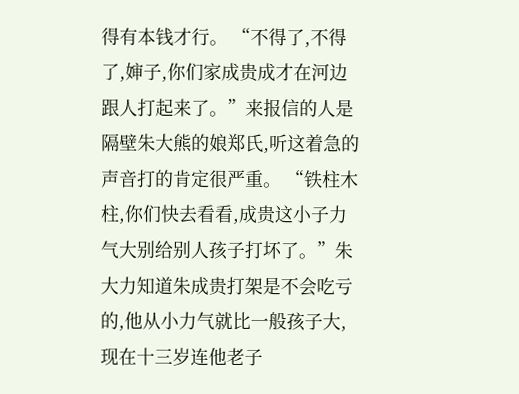得有本钱才行。 “不得了,不得了,婶子,你们家成贵成才在河边跟人打起来了。”来报信的人是隔壁朱大熊的娘郑氏,听这着急的声音打的肯定很严重。 “铁柱木柱,你们快去看看,成贵这小子力气大别给别人孩子打坏了。”朱大力知道朱成贵打架是不会吃亏的,他从小力气就比一般孩子大,现在十三岁连他老子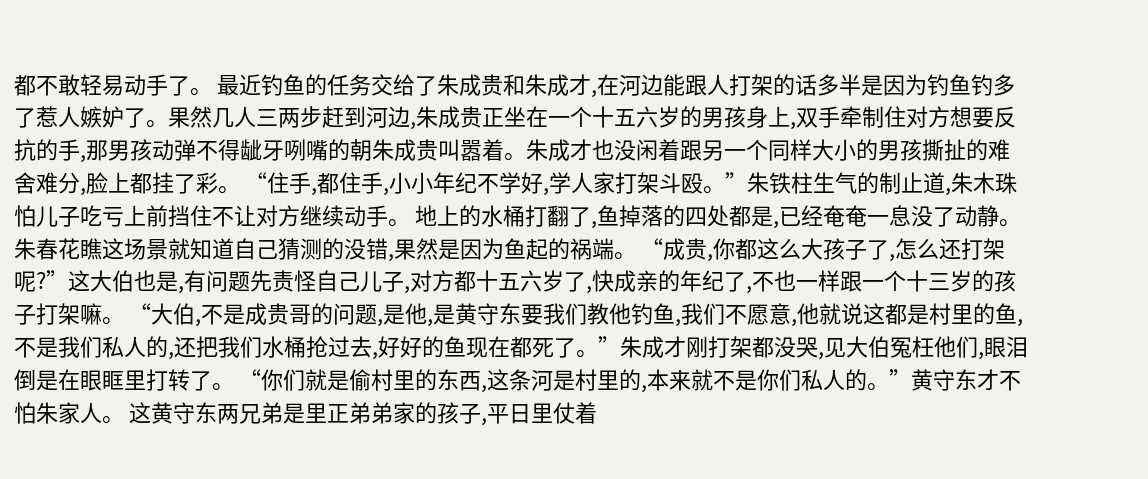都不敢轻易动手了。 最近钓鱼的任务交给了朱成贵和朱成才,在河边能跟人打架的话多半是因为钓鱼钓多了惹人嫉妒了。果然几人三两步赶到河边,朱成贵正坐在一个十五六岁的男孩身上,双手牵制住对方想要反抗的手,那男孩动弹不得龇牙咧嘴的朝朱成贵叫嚣着。朱成才也没闲着跟另一个同样大小的男孩撕扯的难舍难分,脸上都挂了彩。 “住手,都住手,小小年纪不学好,学人家打架斗殴。”朱铁柱生气的制止道,朱木珠怕儿子吃亏上前挡住不让对方继续动手。 地上的水桶打翻了,鱼掉落的四处都是,已经奄奄一息没了动静。朱春花瞧这场景就知道自己猜测的没错,果然是因为鱼起的祸端。 “成贵,你都这么大孩子了,怎么还打架呢?”这大伯也是,有问题先责怪自己儿子,对方都十五六岁了,快成亲的年纪了,不也一样跟一个十三岁的孩子打架嘛。 “大伯,不是成贵哥的问题,是他,是黄守东要我们教他钓鱼,我们不愿意,他就说这都是村里的鱼,不是我们私人的,还把我们水桶抢过去,好好的鱼现在都死了。”朱成才刚打架都没哭,见大伯冤枉他们,眼泪倒是在眼眶里打转了。 “你们就是偷村里的东西,这条河是村里的,本来就不是你们私人的。”黄守东才不怕朱家人。 这黄守东两兄弟是里正弟弟家的孩子,平日里仗着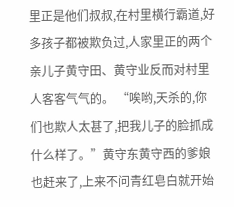里正是他们叔叔,在村里横行霸道,好多孩子都被欺负过,人家里正的两个亲儿子黄守田、黄守业反而对村里人客客气气的。 “唉哟,天杀的,你们也欺人太甚了,把我儿子的脸抓成什么样了。”黄守东黄守西的爹娘也赶来了,上来不问青红皂白就开始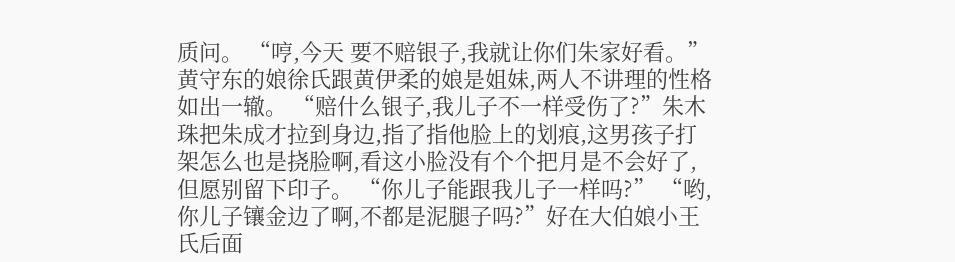质问。 “哼,今天 要不赔银子,我就让你们朱家好看。”黄守东的娘徐氏跟黄伊柔的娘是姐妹,两人不讲理的性格如出一辙。 “赔什么银子,我儿子不一样受伤了?”朱木珠把朱成才拉到身边,指了指他脸上的划痕,这男孩子打架怎么也是挠脸啊,看这小脸没有个个把月是不会好了,但愿别留下印子。 “你儿子能跟我儿子一样吗?” “哟,你儿子镶金边了啊,不都是泥腿子吗?”好在大伯娘小王氏后面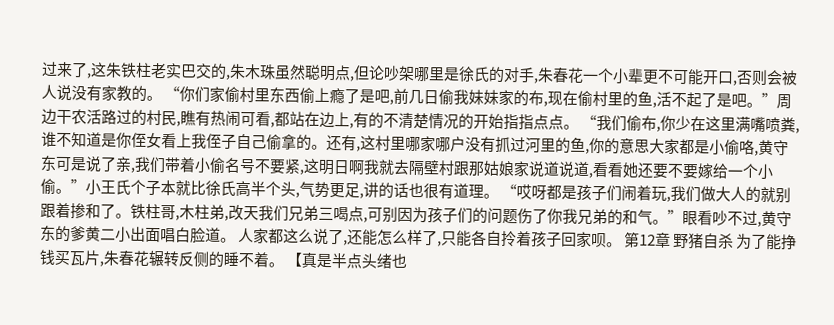过来了,这朱铁柱老实巴交的,朱木珠虽然聪明点,但论吵架哪里是徐氏的对手,朱春花一个小辈更不可能开口,否则会被人说没有家教的。 “你们家偷村里东西偷上瘾了是吧,前几日偷我妹妹家的布,现在偷村里的鱼,活不起了是吧。”周边干农活路过的村民,瞧有热闹可看,都站在边上,有的不清楚情况的开始指指点点。 “我们偷布,你少在这里满嘴喷粪,谁不知道是你侄女看上我侄子自己偷拿的。还有,这村里哪家哪户没有抓过河里的鱼,你的意思大家都是小偷咯,黄守东可是说了亲,我们带着小偷名号不要紧,这明日啊我就去隔壁村跟那姑娘家说道说道,看看她还要不要嫁给一个小偷。”小王氏个子本就比徐氏高半个头,气势更足,讲的话也很有道理。 “哎呀都是孩子们闹着玩,我们做大人的就别跟着掺和了。铁柱哥,木柱弟,改天我们兄弟三喝点,可别因为孩子们的问题伤了你我兄弟的和气。”眼看吵不过,黄守东的爹黄二小出面唱白脸道。 人家都这么说了,还能怎么样了,只能各自拎着孩子回家呗。 第12章 野猪自杀 为了能挣钱买瓦片,朱春花辗转反侧的睡不着。 【真是半点头绪也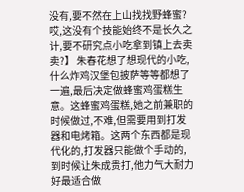没有,要不然在上山找找野蜂蜜?哎,这没有个技能始终不是长久之计,要不研究点小吃拿到镇上去卖卖?】 朱春花想了想现代的小吃,什么炸鸡汉堡包披萨等等都想了一遍,最后决定做蜂蜜鸡蛋糕生意。这蜂蜜鸡蛋糕,她之前兼职的时候做过,不难,但需要用到打发器和电烤箱。这两个东西都是现代化的,打发器只能做个手动的,到时候让朱成贵打,他力气大耐力好最适合做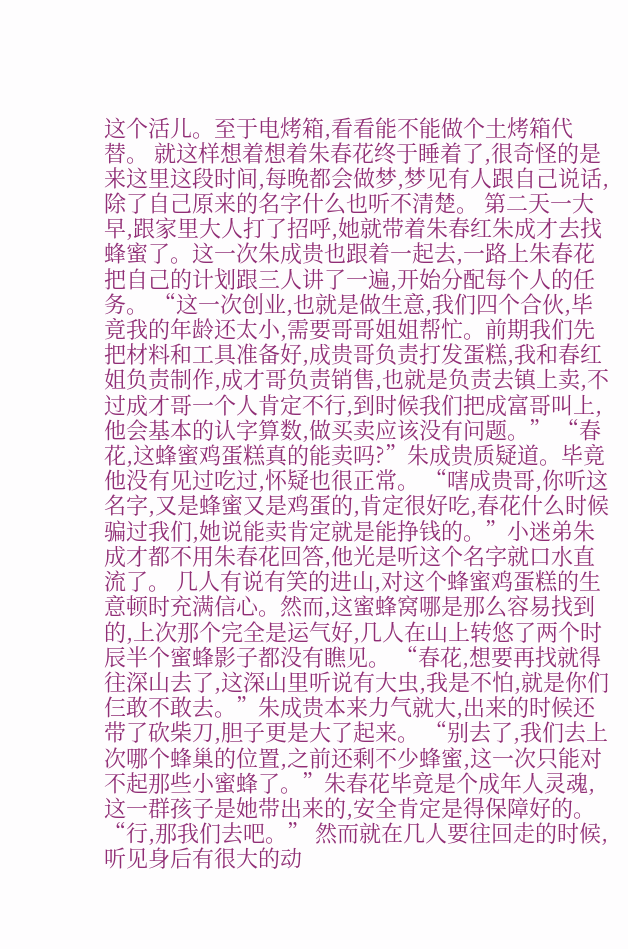这个活儿。至于电烤箱,看看能不能做个土烤箱代替。 就这样想着想着朱春花终于睡着了,很奇怪的是来这里这段时间,每晚都会做梦,梦见有人跟自己说话,除了自己原来的名字什么也听不清楚。 第二天一大早,跟家里大人打了招呼,她就带着朱春红朱成才去找蜂蜜了。这一次朱成贵也跟着一起去,一路上朱春花把自己的计划跟三人讲了一遍,开始分配每个人的任务。 “这一次创业,也就是做生意,我们四个合伙,毕竟我的年龄还太小,需要哥哥姐姐帮忙。前期我们先把材料和工具准备好,成贵哥负责打发蛋糕,我和春红姐负责制作,成才哥负责销售,也就是负责去镇上卖,不过成才哥一个人肯定不行,到时候我们把成富哥叫上,他会基本的认字算数,做买卖应该没有问题。” “春花,这蜂蜜鸡蛋糕真的能卖吗?”朱成贵质疑道。毕竟他没有见过吃过,怀疑也很正常。 “嗐成贵哥,你听这名字,又是蜂蜜又是鸡蛋的,肯定很好吃,春花什么时候骗过我们,她说能卖肯定就是能挣钱的。”小迷弟朱成才都不用朱春花回答,他光是听这个名字就口水直流了。 几人有说有笑的进山,对这个蜂蜜鸡蛋糕的生意顿时充满信心。然而,这蜜蜂窝哪是那么容易找到的,上次那个完全是运气好,几人在山上转悠了两个时辰半个蜜蜂影子都没有瞧见。 “春花,想要再找就得往深山去了,这深山里听说有大虫,我是不怕,就是你们仨敢不敢去。”朱成贵本来力气就大,出来的时候还带了砍柴刀,胆子更是大了起来。 “别去了,我们去上次哪个蜂巢的位置,之前还剩不少蜂蜜,这一次只能对不起那些小蜜蜂了。”朱春花毕竟是个成年人灵魂,这一群孩子是她带出来的,安全肯定是得保障好的。 “行,那我们去吧。” 然而就在几人要往回走的时候,听见身后有很大的动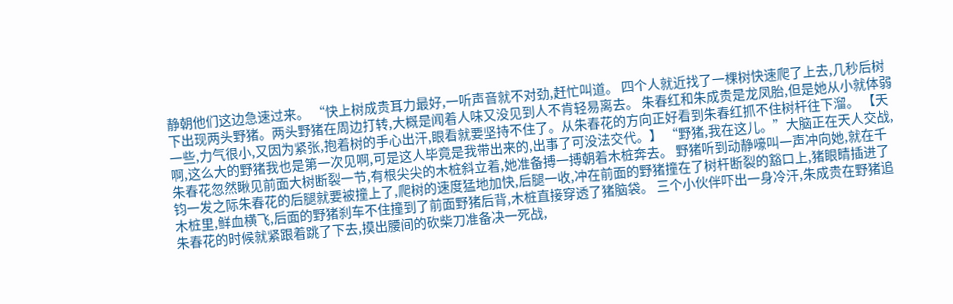静朝他们这边急速过来。 “快上树成贵耳力最好,一听声音就不对劲,赶忙叫道。 四个人就近找了一棵树快速爬了上去,几秒后树下出现两头野猪。两头野猪在周边打转,大概是闻着人味又没见到人不肯轻易离去。 朱春红和朱成贵是龙凤胎,但是她从小就体弱一些,力气很小,又因为紧张,抱着树的手心出汗,眼看就要坚持不住了。从朱春花的方向正好看到朱春红抓不住树杆往下溜。 【天啊,这么大的野猪我也是第一次见啊,可是这人毕竟是我带出来的,出事了可没法交代。】 “野猪,我在这儿。”大脑正在天人交战,朱春花忽然瞅见前面大树断裂一节,有根尖尖的木桩斜立着,她准备搏一搏朝着木桩奔去。 野猪听到动静嚎叫一声冲向她,就在千钧一发之际朱春花的后腿就要被撞上了,爬树的速度猛地加快,后腿一收,冲在前面的野猪撞在了树杆断裂的豁口上,猪眼睛插进了木桩里,鲜血横飞,后面的野猪刹车不住撞到了前面野猪后背,木桩直接穿透了猪脑袋。 三个小伙伴吓出一身冷汗,朱成贵在野猪追朱春花的时候就紧跟着跳了下去,摸出腰间的砍柴刀准备决一死战,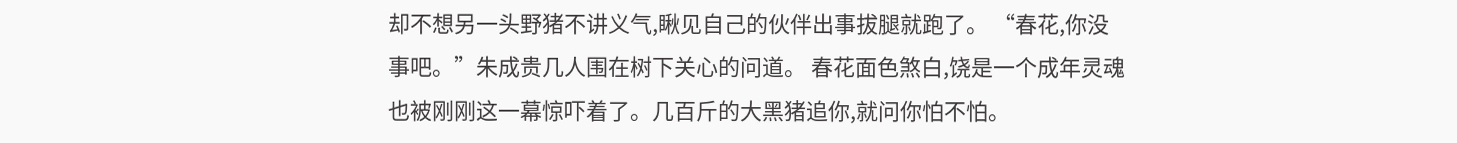却不想另一头野猪不讲义气,瞅见自己的伙伴出事拔腿就跑了。 “春花,你没事吧。”朱成贵几人围在树下关心的问道。 春花面色煞白,饶是一个成年灵魂也被刚刚这一幕惊吓着了。几百斤的大黑猪追你,就问你怕不怕。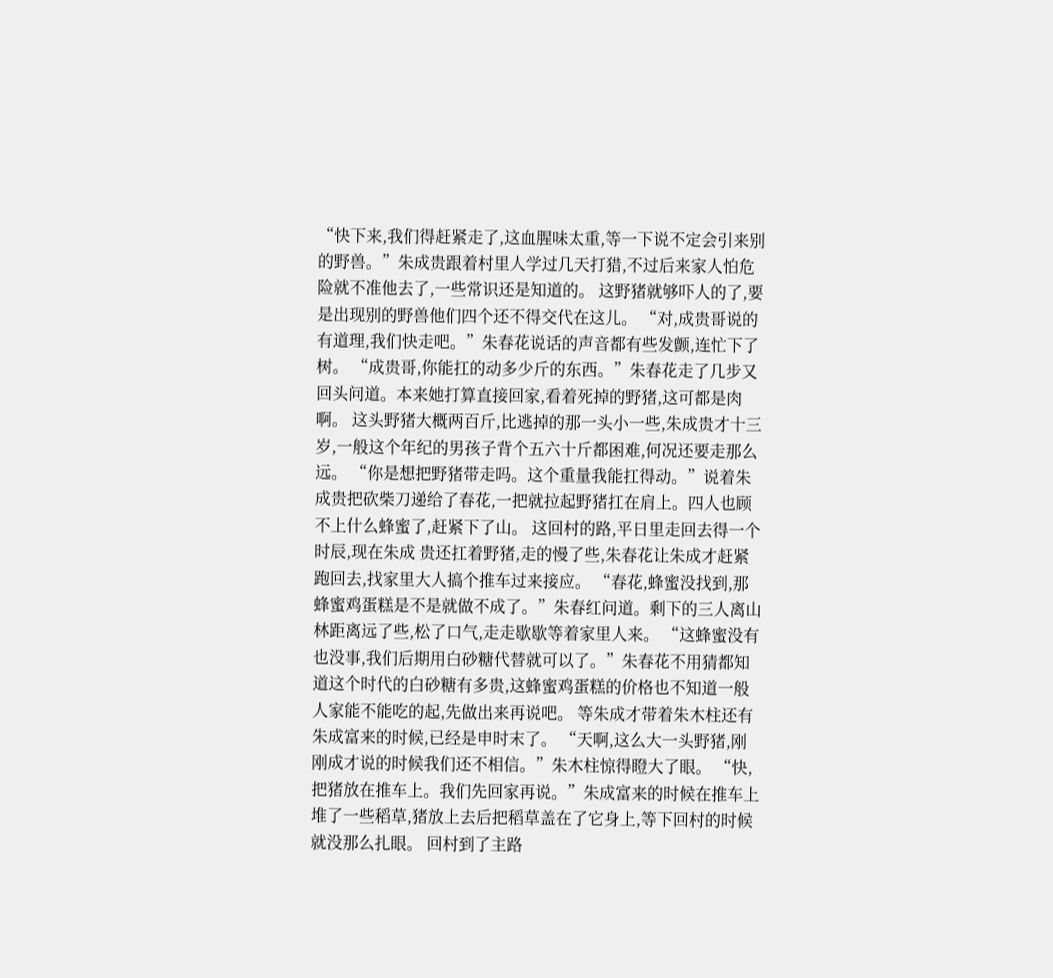“快下来,我们得赶紧走了,这血腥味太重,等一下说不定会引来别的野兽。”朱成贵跟着村里人学过几天打猎,不过后来家人怕危险就不准他去了,一些常识还是知道的。 这野猪就够吓人的了,要是出现别的野兽他们四个还不得交代在这儿。 “对,成贵哥说的有道理,我们快走吧。”朱春花说话的声音都有些发颤,连忙下了树。 “成贵哥,你能扛的动多少斤的东西。”朱春花走了几步又回头问道。本来她打算直接回家,看着死掉的野猪,这可都是肉啊。 这头野猪大概两百斤,比逃掉的那一头小一些,朱成贵才十三岁,一般这个年纪的男孩子背个五六十斤都困难,何况还要走那么远。 “你是想把野猪带走吗。这个重量我能扛得动。”说着朱成贵把砍柴刀递给了春花,一把就拉起野猪扛在肩上。四人也顾不上什么蜂蜜了,赶紧下了山。 这回村的路,平日里走回去得一个时辰,现在朱成 贵还扛着野猪,走的慢了些,朱春花让朱成才赶紧跑回去,找家里大人搞个推车过来接应。 “春花,蜂蜜没找到,那蜂蜜鸡蛋糕是不是就做不成了。”朱春红问道。剩下的三人离山林距离远了些,松了口气,走走歇歇等着家里人来。 “这蜂蜜没有也没事,我们后期用白砂糖代替就可以了。”朱春花不用猜都知道这个时代的白砂糖有多贵,这蜂蜜鸡蛋糕的价格也不知道一般人家能不能吃的起,先做出来再说吧。 等朱成才带着朱木柱还有朱成富来的时候,已经是申时末了。 “天啊,这么大一头野猪,刚刚成才说的时候我们还不相信。”朱木柱惊得瞪大了眼。 “快,把猪放在推车上。我们先回家再说。”朱成富来的时候在推车上堆了一些稻草,猪放上去后把稻草盖在了它身上,等下回村的时候就没那么扎眼。 回村到了主路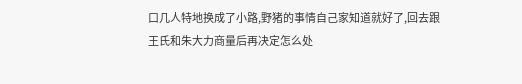口几人特地换成了小路,野猪的事情自己家知道就好了,回去跟王氏和朱大力商量后再决定怎么处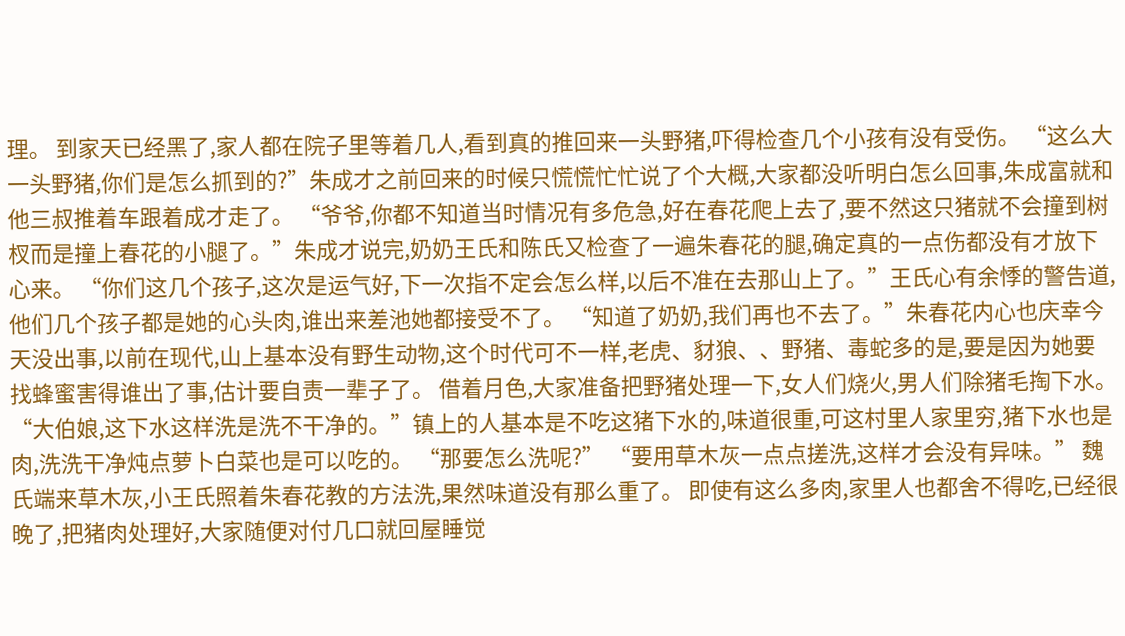理。 到家天已经黑了,家人都在院子里等着几人,看到真的推回来一头野猪,吓得检查几个小孩有没有受伤。 “这么大一头野猪,你们是怎么抓到的?”朱成才之前回来的时候只慌慌忙忙说了个大概,大家都没听明白怎么回事,朱成富就和他三叔推着车跟着成才走了。 “爷爷,你都不知道当时情况有多危急,好在春花爬上去了,要不然这只猪就不会撞到树杈而是撞上春花的小腿了。”朱成才说完,奶奶王氏和陈氏又检查了一遍朱春花的腿,确定真的一点伤都没有才放下心来。 “你们这几个孩子,这次是运气好,下一次指不定会怎么样,以后不准在去那山上了。”王氏心有余悸的警告道,他们几个孩子都是她的心头肉,谁出来差池她都接受不了。 “知道了奶奶,我们再也不去了。”朱春花内心也庆幸今天没出事,以前在现代,山上基本没有野生动物,这个时代可不一样,老虎、豺狼、、野猪、毒蛇多的是,要是因为她要找蜂蜜害得谁出了事,估计要自责一辈子了。 借着月色,大家准备把野猪处理一下,女人们烧火,男人们除猪毛掏下水。 “大伯娘,这下水这样洗是洗不干净的。”镇上的人基本是不吃这猪下水的,味道很重,可这村里人家里穷,猪下水也是肉,洗洗干净炖点萝卜白菜也是可以吃的。 “那要怎么洗呢?” “要用草木灰一点点搓洗,这样才会没有异味。” 魏氏端来草木灰,小王氏照着朱春花教的方法洗,果然味道没有那么重了。 即使有这么多肉,家里人也都舍不得吃,已经很晚了,把猪肉处理好,大家随便对付几口就回屋睡觉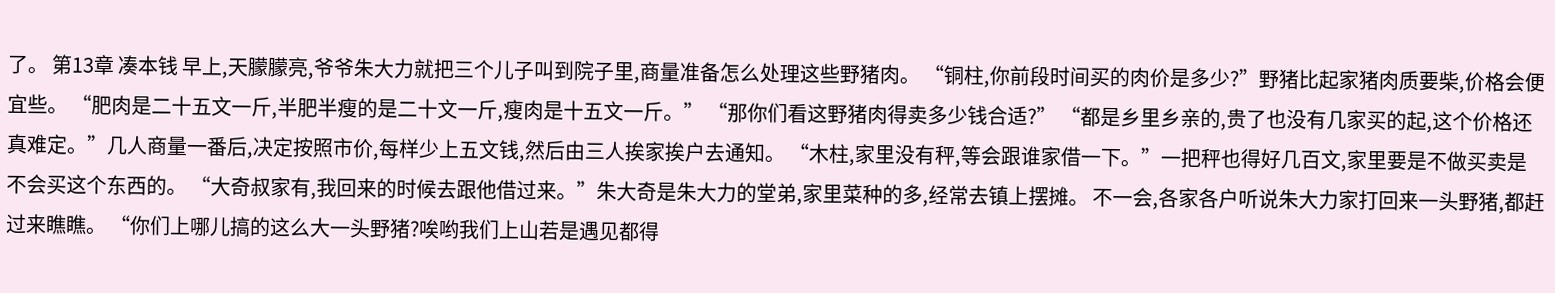了。 第13章 凑本钱 早上,天朦朦亮,爷爷朱大力就把三个儿子叫到院子里,商量准备怎么处理这些野猪肉。 “铜柱,你前段时间买的肉价是多少?”野猪比起家猪肉质要柴,价格会便宜些。 “肥肉是二十五文一斤,半肥半瘦的是二十文一斤,瘦肉是十五文一斤。” “那你们看这野猪肉得卖多少钱合适?” “都是乡里乡亲的,贵了也没有几家买的起,这个价格还真难定。”几人商量一番后,决定按照市价,每样少上五文钱,然后由三人挨家挨户去通知。 “木柱,家里没有秤,等会跟谁家借一下。”一把秤也得好几百文,家里要是不做买卖是不会买这个东西的。 “大奇叔家有,我回来的时候去跟他借过来。”朱大奇是朱大力的堂弟,家里菜种的多,经常去镇上摆摊。 不一会,各家各户听说朱大力家打回来一头野猪,都赶过来瞧瞧。 “你们上哪儿搞的这么大一头野猪?唉哟我们上山若是遇见都得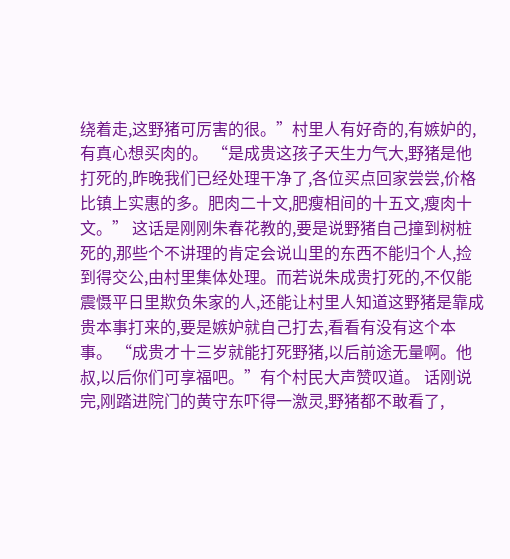绕着走,这野猪可厉害的很。”村里人有好奇的,有嫉妒的,有真心想买肉的。 “是成贵这孩子天生力气大,野猪是他打死的,昨晚我们已经处理干净了,各位买点回家尝尝,价格比镇上实惠的多。肥肉二十文,肥瘦相间的十五文,瘦肉十文。” 这话是刚刚朱春花教的,要是说野猪自己撞到树桩死的,那些个不讲理的肯定会说山里的东西不能归个人,捡到得交公,由村里集体处理。而若说朱成贵打死的,不仅能震慑平日里欺负朱家的人,还能让村里人知道这野猪是靠成贵本事打来的,要是嫉妒就自己打去,看看有没有这个本事。 “成贵才十三岁就能打死野猪,以后前途无量啊。他叔,以后你们可享福吧。”有个村民大声赞叹道。 话刚说完,刚踏进院门的黄守东吓得一激灵,野猪都不敢看了,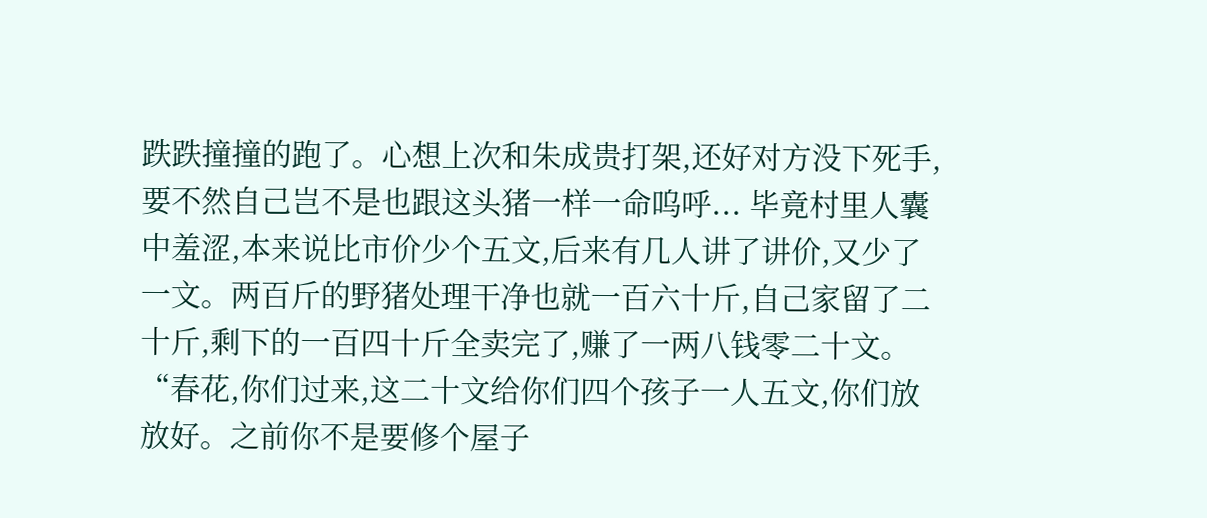跌跌撞撞的跑了。心想上次和朱成贵打架,还好对方没下死手,要不然自己岂不是也跟这头猪一样一命呜呼... 毕竟村里人囊中羞涩,本来说比市价少个五文,后来有几人讲了讲价,又少了一文。两百斤的野猪处理干净也就一百六十斤,自己家留了二十斤,剩下的一百四十斤全卖完了,赚了一两八钱零二十文。 “春花,你们过来,这二十文给你们四个孩子一人五文,你们放放好。之前你不是要修个屋子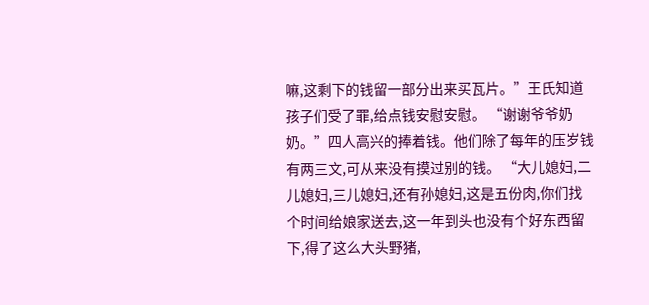嘛,这剩下的钱留一部分出来买瓦片。”王氏知道孩子们受了罪,给点钱安慰安慰。 “谢谢爷爷奶奶。”四人高兴的捧着钱。他们除了每年的压岁钱有两三文,可从来没有摸过别的钱。 “大儿媳妇,二儿媳妇,三儿媳妇,还有孙媳妇,这是五份肉,你们找个时间给娘家送去,这一年到头也没有个好东西留下,得了这么大头野猪,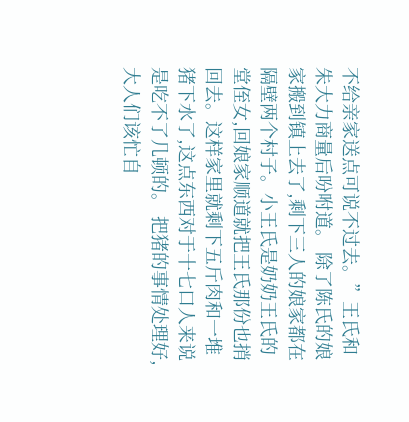不给亲家送点可说不过去。”王氏和朱大力商量后吩咐道。 除了陈氏的娘家搬到镇上去了,剩下三人的娘家都在隔壁两个村子。小王氏是奶奶王氏的堂侄女,回娘家顺道就把王氏那份也捎回去。这样家里就剩下五斤肉和一堆猪下水了,这点东西对于十七口人来说是吃不了几顿的。 把猪的事情处理好,大人们该忙自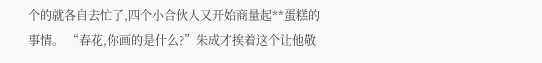个的就各自去忙了,四个小合伙人又开始商量起**蛋糕的事情。 “春花,你画的是什么?”朱成才挨着这个让他敬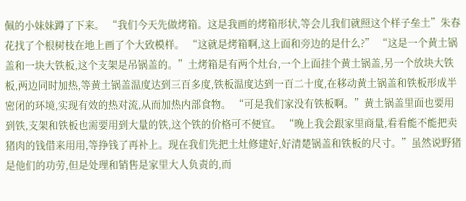佩的小妹妹蹲了下来。 “我们今天先做烤箱。这是我画的烤箱形状,等会儿我们就照这个样子垒土”朱春花找了个根树枝在地上画了个大致模样。 “这就是烤箱啊,这上面和旁边的是什么?” “这是一个黄土锅盖和一块大铁板,这个支架是吊锅盖的。”土烤箱是有两个灶台,一个上面挂个黄土锅盖,另一个放块大铁板,两边同时加热,等黄土锅盖温度达到三百多度,铁板温度达到一百二十度,在移动黄土锅盖和铁板形成半密闭的环境,实现有效的热对流,从而加热内部食物。 “可是我们家没有铁板啊。”黄土锅盖里面也要用到铁,支架和铁板也需要用到大量的铁,这个铁的价格可不便宜。 “晚上我会跟家里商量,看看能不能把卖猪肉的钱借来用用,等挣钱了再补上。现在我们先把土灶修建好,好清楚锅盖和铁板的尺寸。”虽然说野猪是他们的功劳,但是处理和销售是家里大人负责的,而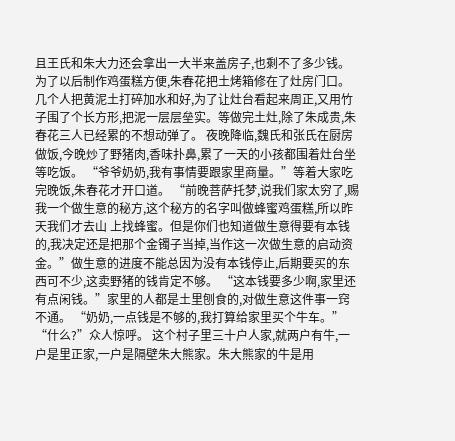且王氏和朱大力还会拿出一大半来盖房子,也剩不了多少钱。 为了以后制作鸡蛋糕方便,朱春花把土烤箱修在了灶房门口。几个人把黄泥土打碎加水和好,为了让灶台看起来周正,又用竹子围了个长方形,把泥一层层垒实。等做完土灶,除了朱成贵,朱春花三人已经累的不想动弹了。 夜晚降临,魏氏和张氏在厨房做饭,今晚炒了野猪肉,香味扑鼻,累了一天的小孩都围着灶台坐等吃饭。 “爷爷奶奶,我有事情要跟家里商量。”等着大家吃完晚饭,朱春花才开口道。 “前晚菩萨托梦,说我们家太穷了,赐我一个做生意的秘方,这个秘方的名字叫做蜂蜜鸡蛋糕,所以昨天我们才去山 上找蜂蜜。但是你们也知道做生意得要有本钱的,我决定还是把那个金镯子当掉,当作这一次做生意的启动资金。”做生意的进度不能总因为没有本钱停止,后期要买的东西可不少,这卖野猪的钱肯定不够。 “这本钱要多少啊,家里还有点闲钱。”家里的人都是土里刨食的,对做生意这件事一窍不通。 “奶奶,一点钱是不够的,我打算给家里买个牛车。” “什么?”众人惊呼。 这个村子里三十户人家,就两户有牛,一户是里正家,一户是隔壁朱大熊家。朱大熊家的牛是用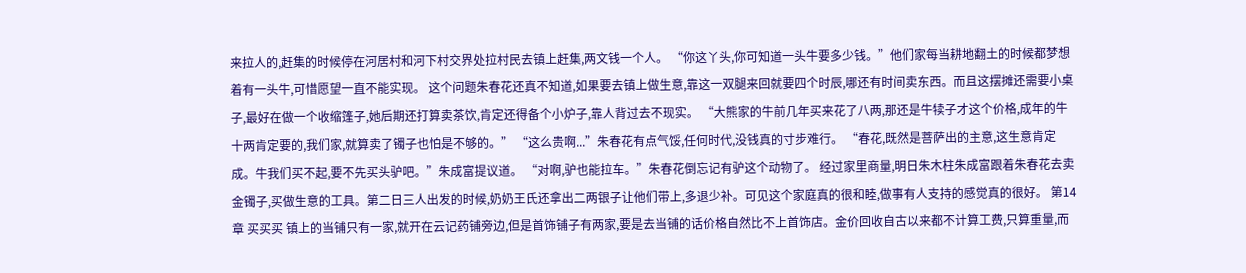来拉人的,赶集的时候停在河居村和河下村交界处拉村民去镇上赶集,两文钱一个人。 “你这丫头,你可知道一头牛要多少钱。”他们家每当耕地翻土的时候都梦想着有一头牛,可惜愿望一直不能实现。 这个问题朱春花还真不知道,如果要去镇上做生意,靠这一双腿来回就要四个时辰,哪还有时间卖东西。而且这摆摊还需要小桌子,最好在做一个收缩篷子,她后期还打算卖茶饮,肯定还得备个小炉子,靠人背过去不现实。 “大熊家的牛前几年买来花了八两,那还是牛犊子才这个价格,成年的牛十两肯定要的,我们家,就算卖了镯子也怕是不够的。” “这么贵啊...”朱春花有点气馁,任何时代,没钱真的寸步难行。 “春花,既然是菩萨出的主意,这生意肯定成。牛我们买不起,要不先买头驴吧。”朱成富提议道。 “对啊,驴也能拉车。”朱春花倒忘记有驴这个动物了。 经过家里商量,明日朱木柱朱成富跟着朱春花去卖金镯子,买做生意的工具。第二日三人出发的时候,奶奶王氏还拿出二两银子让他们带上,多退少补。可见这个家庭真的很和睦,做事有人支持的感觉真的很好。 第14章 买买买 镇上的当铺只有一家,就开在云记药铺旁边,但是首饰铺子有两家,要是去当铺的话价格自然比不上首饰店。金价回收自古以来都不计算工费,只算重量,而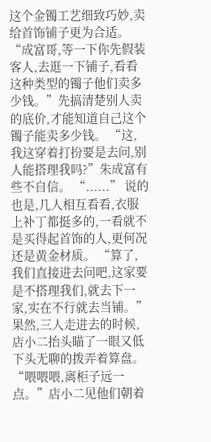这个金镯工艺细致巧妙,卖给首饰铺子更为合适。 “成富哥,等一下你先假装客人,去逛一下铺子,看看这种类型的镯子他们卖多少钱。”先搞清楚别人卖的底价,才能知道自己这个镯子能卖多少钱。 “这,我这穿着打扮要是去问,别人能搭理我吗?”朱成富有些不自信。 “......” 说的也是,几人相互看看,衣服上补丁都挺多的,一看就不是买得起首饰的人,更何况还是黄金材质。 “算了,我们直接进去问吧,这家要是不搭理我们,就去下一家,实在不行就去当铺。” 果然,三人走进去的时候,店小二抬头瞄了一眼又低下头无聊的拨弄着算盘。 “喂喂喂,离柜子远一点。”店小二见他们朝着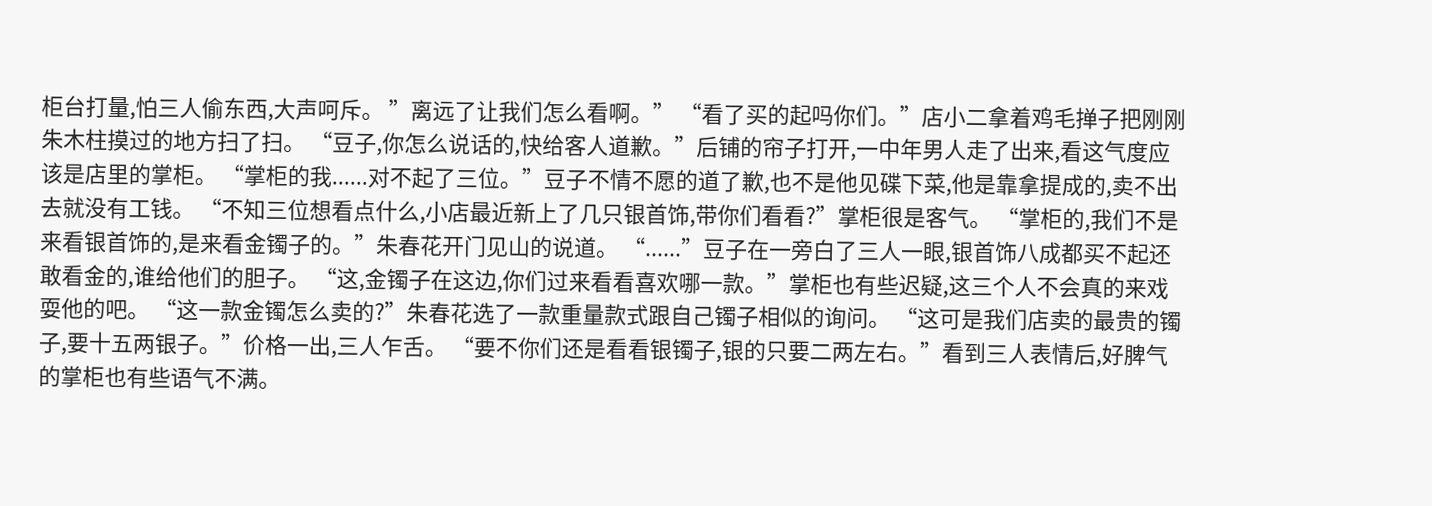柜台打量,怕三人偷东西,大声呵斥。 ”离远了让我们怎么看啊。” “看了买的起吗你们。”店小二拿着鸡毛掸子把刚刚朱木柱摸过的地方扫了扫。 “豆子,你怎么说话的,快给客人道歉。”后铺的帘子打开,一中年男人走了出来,看这气度应该是店里的掌柜。 “掌柜的我......对不起了三位。”豆子不情不愿的道了歉,也不是他见碟下菜,他是靠拿提成的,卖不出去就没有工钱。 “不知三位想看点什么,小店最近新上了几只银首饰,带你们看看?”掌柜很是客气。 “掌柜的,我们不是来看银首饰的,是来看金镯子的。”朱春花开门见山的说道。 “......”豆子在一旁白了三人一眼,银首饰八成都买不起还敢看金的,谁给他们的胆子。 “这,金镯子在这边,你们过来看看喜欢哪一款。”掌柜也有些迟疑,这三个人不会真的来戏耍他的吧。 “这一款金镯怎么卖的?”朱春花选了一款重量款式跟自己镯子相似的询问。 “这可是我们店卖的最贵的镯子,要十五两银子。”价格一出,三人乍舌。 “要不你们还是看看银镯子,银的只要二两左右。”看到三人表情后,好脾气的掌柜也有些语气不满。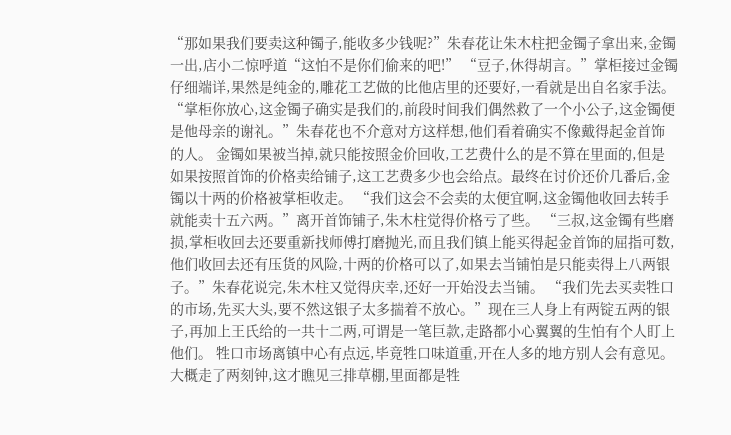“那如果我们要卖这种镯子,能收多少钱呢?”朱春花让朱木柱把金镯子拿出来,金镯一出,店小二惊呼道“这怕不是你们偷来的吧!” “豆子,休得胡言。”掌柜接过金镯仔细端详,果然是纯金的,雕花工艺做的比他店里的还要好,一看就是出自名家手法。 “掌柜你放心,这金镯子确实是我们的,前段时间我们偶然救了一个小公子,这金镯便是他母亲的谢礼。”朱春花也不介意对方这样想,他们看着确实不像戴得起金首饰的人。 金镯如果被当掉,就只能按照金价回收,工艺费什么的是不算在里面的,但是如果按照首饰的价格卖给铺子,这工艺费多少也会给点。最终在讨价还价几番后,金镯以十两的价格被掌柜收走。 “我们这会不会卖的太便宜啊,这金镯他收回去转手就能卖十五六两。”离开首饰铺子,朱木柱觉得价格亏了些。 “三叔,这金镯有些磨损,掌柜收回去还要重新找师傅打磨抛光,而且我们镇上能买得起金首饰的屈指可数,他们收回去还有压货的风险,十两的价格可以了,如果去当铺怕是只能卖得上八两银子。”朱春花说完,朱木柱又觉得庆幸,还好一开始没去当铺。 “我们先去买卖牲口的市场,先买大头,要不然这银子太多揣着不放心。”现在三人身上有两锭五两的银子,再加上王氏给的一共十二两,可谓是一笔巨款,走路都小心翼翼的生怕有个人盯上他们。 牲口市场离镇中心有点远,毕竟牲口味道重,开在人多的地方别人会有意见。大概走了两刻钟,这才瞧见三排草棚,里面都是牲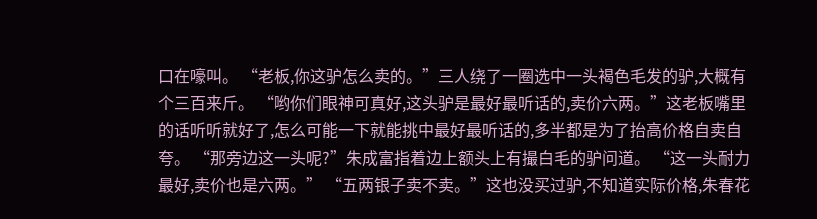口在嚎叫。 “老板,你这驴怎么卖的。”三人绕了一圈选中一头褐色毛发的驴,大概有个三百来斤。 “哟你们眼神可真好,这头驴是最好最听话的,卖价六两。”这老板嘴里的话听听就好了,怎么可能一下就能挑中最好最听话的,多半都是为了抬高价格自卖自夸。 “那旁边这一头呢?”朱成富指着边上额头上有撮白毛的驴问道。 “这一头耐力最好,卖价也是六两。” “五两银子卖不卖。”这也没买过驴,不知道实际价格,朱春花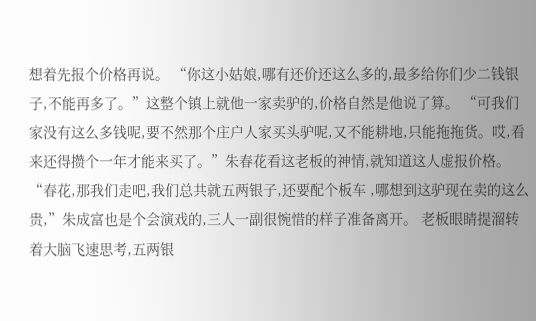想着先报个价格再说。 “你这小姑娘,哪有还价还这么多的,最多给你们少二钱银子,不能再多了。”这整个镇上就他一家卖驴的,价格自然是他说了算。 “可我们家没有这么多钱呢,要不然那个庄户人家买头驴呢,又不能耕地,只能拖拖货。哎,看来还得攒个一年才能来买了。”朱春花看这老板的神情,就知道这人虚报价格。 “春花,那我们走吧,我们总共就五两银子,还要配个板车 ,哪想到这驴现在卖的这么贵,”朱成富也是个会演戏的,三人一副很惋惜的样子准备离开。 老板眼睛提溜转着大脑飞速思考,五两银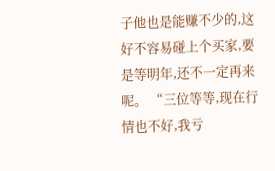子他也是能赚不少的,这好不容易碰上个买家,要是等明年,还不一定再来呢。 “三位等等,现在行情也不好,我亏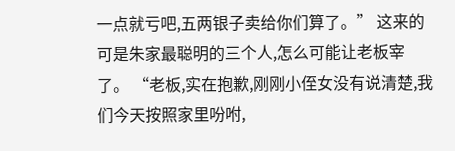一点就亏吧,五两银子卖给你们算了。” 这来的可是朱家最聪明的三个人,怎么可能让老板宰了。 “老板,实在抱歉,刚刚小侄女没有说清楚,我们今天按照家里吩咐,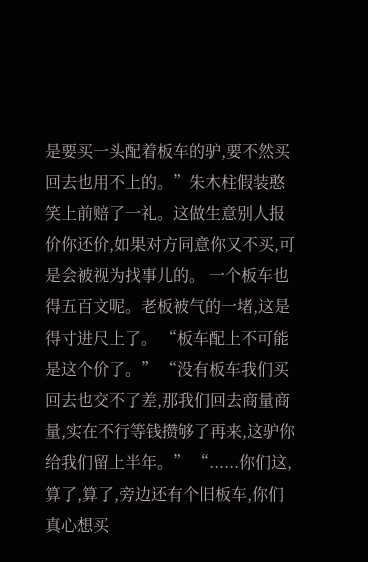是要买一头配着板车的驴,要不然买回去也用不上的。”朱木柱假装憨笑上前赔了一礼。这做生意别人报价你还价,如果对方同意你又不买,可是会被视为找事儿的。 一个板车也得五百文呢。老板被气的一堵,这是得寸进尺上了。 “板车配上不可能是这个价了。” “没有板车我们买回去也交不了差,那我们回去商量商量,实在不行等钱攒够了再来,这驴你给我们留上半年。” “......你们这,算了,算了,旁边还有个旧板车,你们真心想买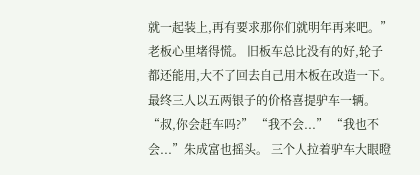就一起装上,再有要求那你们就明年再来吧。”老板心里堵得慌。 旧板车总比没有的好,轮子都还能用,大不了回去自己用木板在改造一下。最终三人以五两银子的价格喜提驴车一辆。 “叔,你会赶车吗?” “我不会...” “我也不会...”朱成富也摇头。 三个人拉着驴车大眼瞪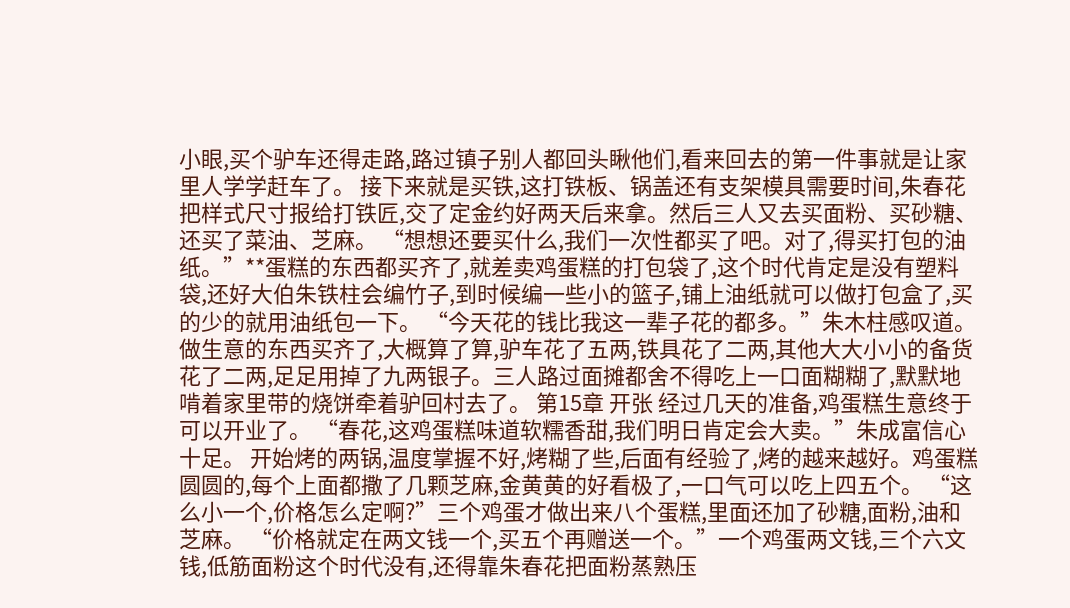小眼,买个驴车还得走路,路过镇子别人都回头瞅他们,看来回去的第一件事就是让家里人学学赶车了。 接下来就是买铁,这打铁板、锅盖还有支架模具需要时间,朱春花把样式尺寸报给打铁匠,交了定金约好两天后来拿。然后三人又去买面粉、买砂糖、还买了菜油、芝麻。 “想想还要买什么,我们一次性都买了吧。对了,得买打包的油纸。”**蛋糕的东西都买齐了,就差卖鸡蛋糕的打包袋了,这个时代肯定是没有塑料袋,还好大伯朱铁柱会编竹子,到时候编一些小的篮子,铺上油纸就可以做打包盒了,买的少的就用油纸包一下。 “今天花的钱比我这一辈子花的都多。”朱木柱感叹道。 做生意的东西买齐了,大概算了算,驴车花了五两,铁具花了二两,其他大大小小的备货花了二两,足足用掉了九两银子。三人路过面摊都舍不得吃上一口面糊糊了,默默地啃着家里带的烧饼牵着驴回村去了。 第15章 开张 经过几天的准备,鸡蛋糕生意终于可以开业了。 “春花,这鸡蛋糕味道软糯香甜,我们明日肯定会大卖。”朱成富信心十足。 开始烤的两锅,温度掌握不好,烤糊了些,后面有经验了,烤的越来越好。鸡蛋糕圆圆的,每个上面都撒了几颗芝麻,金黄黄的好看极了,一口气可以吃上四五个。 “这么小一个,价格怎么定啊?”三个鸡蛋才做出来八个蛋糕,里面还加了砂糖,面粉,油和芝麻。 “价格就定在两文钱一个,买五个再赠送一个。”一个鸡蛋两文钱,三个六文钱,低筋面粉这个时代没有,还得靠朱春花把面粉蒸熟压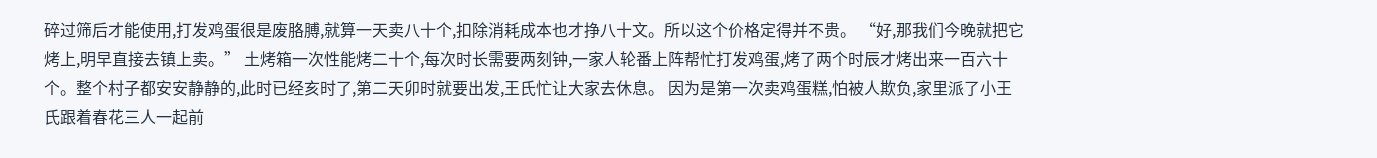碎过筛后才能使用,打发鸡蛋很是废胳膊,就算一天卖八十个,扣除消耗成本也才挣八十文。所以这个价格定得并不贵。 “好,那我们今晚就把它烤上,明早直接去镇上卖。” 土烤箱一次性能烤二十个,每次时长需要两刻钟,一家人轮番上阵帮忙打发鸡蛋,烤了两个时辰才烤出来一百六十个。整个村子都安安静静的,此时已经亥时了,第二天卯时就要出发,王氏忙让大家去休息。 因为是第一次卖鸡蛋糕,怕被人欺负,家里派了小王氏跟着春花三人一起前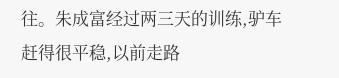往。朱成富经过两三天的训练,驴车赶得很平稳,以前走路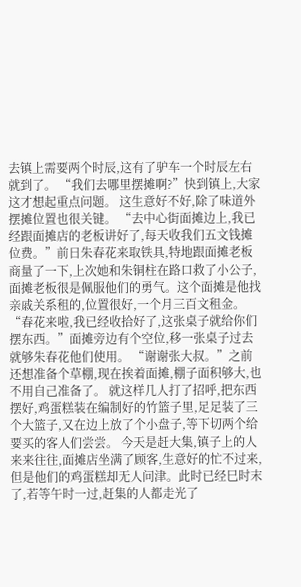去镇上需要两个时辰,这有了驴车一个时辰左右就到了。 “我们去哪里摆摊啊?”快到镇上,大家这才想起重点问题。 这生意好不好,除了味道外摆摊位置也很关键。 “去中心街面摊边上,我已经跟面摊店的老板讲好了,每天收我们五文钱摊位费。”前日朱春花来取铁具,特地跟面摊老板商量了一下,上次她和朱铜柱在路口救了小公子,面摊老板很是佩服他们的勇气。这个面摊是他找亲戚关系租的,位置很好,一个月三百文租金。 “春花来啦,我已经收拾好了,这张桌子就给你们摆东西。”面摊旁边有个空位,移一张桌子过去就够朱春花他们使用。 “谢谢张大叔。”之前还想准备个草棚,现在挨着面摊,棚子面积够大,也不用自己准备了。 就这样几人打了招呼,把东西摆好,鸡蛋糕装在编制好的竹篮子里,足足装了三个大篮子,又在边上放了个小盘子,等下切两个给要买的客人们尝尝。 今天是赶大集,镇子上的人来来往往,面摊店坐满了顾客,生意好的忙不过来,但是他们的鸡蛋糕却无人问津。此时已经巳时末了,若等午时一过,赶集的人都走光了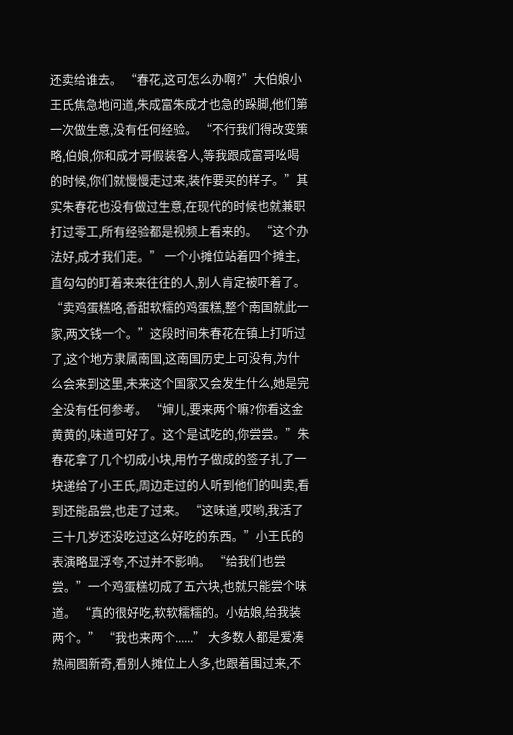还卖给谁去。 “春花,这可怎么办啊?”大伯娘小王氏焦急地问道,朱成富朱成才也急的跺脚,他们第一次做生意,没有任何经验。 “不行我们得改变策略,伯娘,你和成才哥假装客人,等我跟成富哥吆喝的时候,你们就慢慢走过来,装作要买的样子。”其实朱春花也没有做过生意,在现代的时候也就兼职打过零工,所有经验都是视频上看来的。 “这个办法好,成才我们走。” 一个小摊位站着四个摊主,直勾勾的盯着来来往往的人,别人肯定被吓着了。 “卖鸡蛋糕咯,香甜软糯的鸡蛋糕,整个南国就此一家,两文钱一个。”这段时间朱春花在镇上打听过了,这个地方隶属南国,这南国历史上可没有,为什么会来到这里,未来这个国家又会发生什么,她是完全没有任何参考。 “婶儿,要来两个嘛?你看这金黄黄的,味道可好了。这个是试吃的,你尝尝。”朱春花拿了几个切成小块,用竹子做成的签子扎了一块递给了小王氏,周边走过的人听到他们的叫卖,看到还能品尝,也走了过来。 “这味道,哎哟,我活了三十几岁还没吃过这么好吃的东西。”小王氏的表演略显浮夸,不过并不影响。 “给我们也尝尝。”一个鸡蛋糕切成了五六块,也就只能尝个味道。 “真的很好吃,软软糯糯的。小姑娘,给我装两个。” “我也来两个......” 大多数人都是爱凑热闹图新奇,看别人摊位上人多,也跟着围过来,不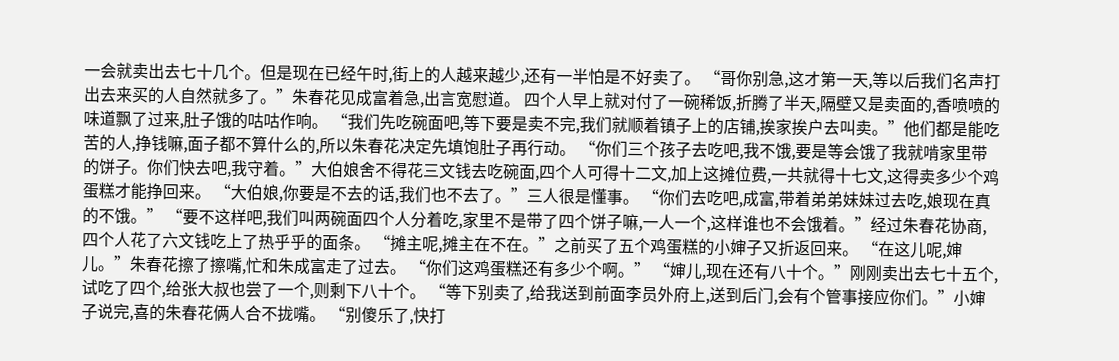一会就卖出去七十几个。但是现在已经午时,街上的人越来越少,还有一半怕是不好卖了。 “哥你别急,这才第一天,等以后我们名声打出去来买的人自然就多了。”朱春花见成富着急,出言宽慰道。 四个人早上就对付了一碗稀饭,折腾了半天,隔壁又是卖面的,香喷喷的味道飘了过来,肚子饿的咕咕作响。 “我们先吃碗面吧,等下要是卖不完,我们就顺着镇子上的店铺,挨家挨户去叫卖。”他们都是能吃苦的人,挣钱嘛,面子都不算什么的,所以朱春花决定先填饱肚子再行动。 “你们三个孩子去吃吧,我不饿,要是等会饿了我就啃家里带的饼子。你们快去吧,我守着。”大伯娘舍不得花三文钱去吃碗面,四个人可得十二文,加上这摊位费,一共就得十七文,这得卖多少个鸡蛋糕才能挣回来。 “大伯娘,你要是不去的话,我们也不去了。”三人很是懂事。 “你们去吃吧,成富,带着弟弟妹妹过去吃,娘现在真的不饿。” “要不这样吧,我们叫两碗面四个人分着吃,家里不是带了四个饼子嘛,一人一个,这样谁也不会饿着。”经过朱春花协商,四个人花了六文钱吃上了热乎乎的面条。 “摊主呢,摊主在不在。”之前买了五个鸡蛋糕的小婶子又折返回来。 “在这儿呢,婶儿。”朱春花擦了擦嘴,忙和朱成富走了过去。 “你们这鸡蛋糕还有多少个啊。” “婶儿,现在还有八十个。”刚刚卖出去七十五个,试吃了四个,给张大叔也尝了一个,则剩下八十个。 “等下别卖了,给我送到前面李员外府上,送到后门,会有个管事接应你们。”小婶子说完,喜的朱春花俩人合不拢嘴。 “别傻乐了,快打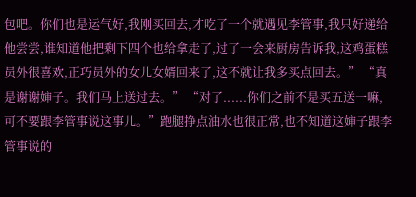包吧。你们也是运气好,我刚买回去,才吃了一个就遇见李管事,我只好递给他尝尝,谁知道他把剩下四个也给拿走了,过了一会来厨房告诉我,这鸡蛋糕员外很喜欢,正巧员外的女儿女婿回来了,这不就让我多买点回去。” “真是谢谢婶子。我们马上送过去。” “对了......你们之前不是买五送一嘛,可不要跟李管事说这事儿。”跑腿挣点油水也很正常,也不知道这婶子跟李管事说的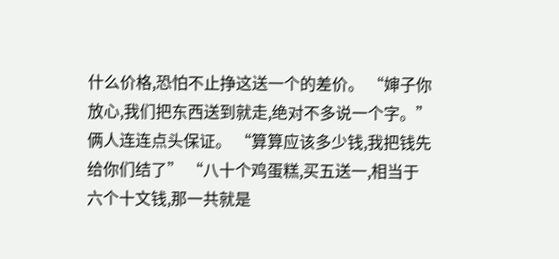什么价格,恐怕不止挣这送一个的差价。 “婶子你放心,我们把东西送到就走,绝对不多说一个字。”俩人连连点头保证。 “算算应该多少钱,我把钱先给你们结了” “八十个鸡蛋糕,买五送一,相当于六个十文钱,那一共就是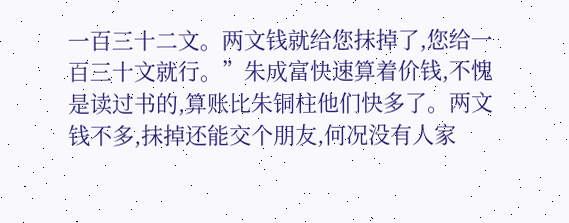一百三十二文。两文钱就给您抹掉了,您给一百三十文就行。”朱成富快速算着价钱,不愧是读过书的,算账比朱铜柱他们快多了。两文钱不多,抹掉还能交个朋友,何况没有人家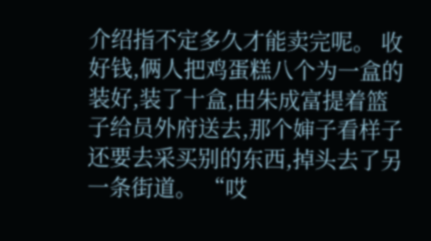介绍指不定多久才能卖完呢。 收好钱,俩人把鸡蛋糕八个为一盒的装好,装了十盒,由朱成富提着篮子给员外府送去,那个婶子看样子还要去采买别的东西,掉头去了另一条街道。 “哎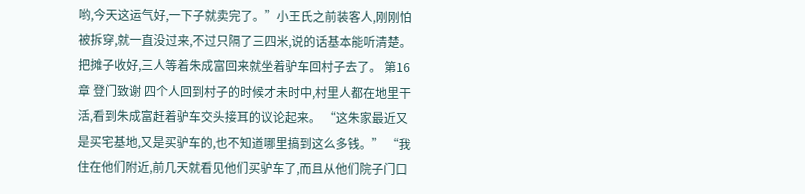哟,今天这运气好,一下子就卖完了。”小王氏之前装客人,刚刚怕被拆穿,就一直没过来,不过只隔了三四米,说的话基本能听清楚。 把摊子收好,三人等着朱成富回来就坐着驴车回村子去了。 第16章 登门致谢 四个人回到村子的时候才未时中,村里人都在地里干活,看到朱成富赶着驴车交头接耳的议论起来。 “这朱家最近又是买宅基地,又是买驴车的,也不知道哪里搞到这么多钱。” “我住在他们附近,前几天就看见他们买驴车了,而且从他们院子门口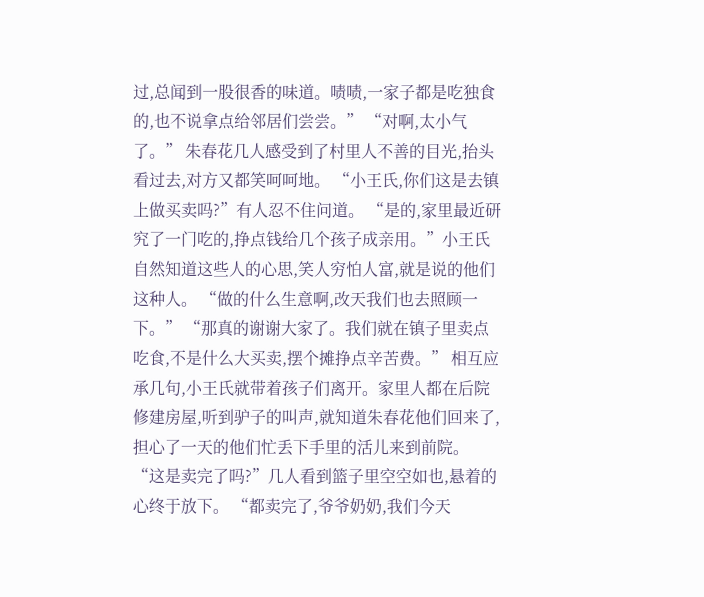过,总闻到一股很香的味道。啧啧,一家子都是吃独食的,也不说拿点给邻居们尝尝。” “对啊,太小气了。” 朱春花几人感受到了村里人不善的目光,抬头看过去,对方又都笑呵呵地。 “小王氏,你们这是去镇上做买卖吗?”有人忍不住问道。 “是的,家里最近研究了一门吃的,挣点钱给几个孩子成亲用。”小王氏自然知道这些人的心思,笑人穷怕人富,就是说的他们这种人。 “做的什么生意啊,改天我们也去照顾一下。” “那真的谢谢大家了。我们就在镇子里卖点吃食,不是什么大买卖,摆个摊挣点辛苦费。” 相互应承几句,小王氏就带着孩子们离开。家里人都在后院修建房屋,听到驴子的叫声,就知道朱春花他们回来了,担心了一天的他们忙丢下手里的活儿来到前院。 “这是卖完了吗?”几人看到篮子里空空如也,悬着的心终于放下。 “都卖完了,爷爷奶奶,我们今天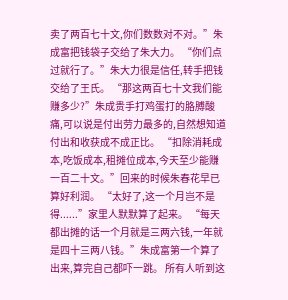卖了两百七十文,你们数数对不对。”朱成富把钱袋子交给了朱大力。 “你们点过就行了。”朱大力很是信任,转手把钱交给了王氏。 “那这两百七十文我们能赚多少?”朱成贵手打鸡蛋打的胳膊酸痛,可以说是付出劳力最多的,自然想知道付出和收获成不成正比。 “扣除消耗成本,吃饭成本,租摊位成本,今天至少能赚一百二十文。”回来的时候朱春花早已算好利润。 “太好了,这一个月岂不是得......”家里人默默算了起来。 “每天都出摊的话一个月就是三两六钱,一年就是四十三两八钱。”朱成富第一个算了出来,算完自己都吓一跳。 所有人听到这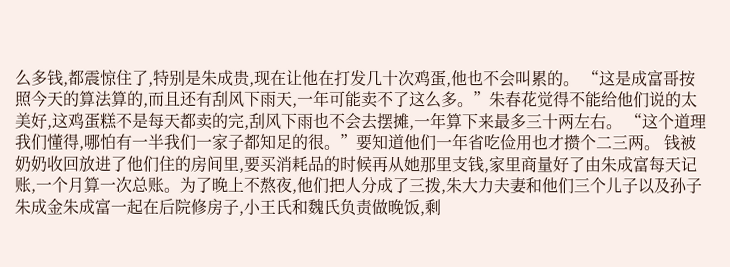么多钱,都震惊住了,特别是朱成贵,现在让他在打发几十次鸡蛋,他也不会叫累的。 “这是成富哥按照今天的算法算的,而且还有刮风下雨天,一年可能卖不了这么多。”朱春花觉得不能给他们说的太美好,这鸡蛋糕不是每天都卖的完,刮风下雨也不会去摆摊,一年算下来最多三十两左右。 “这个道理我们懂得,哪怕有一半我们一家子都知足的很。”要知道他们一年省吃俭用也才攒个二三两。 钱被奶奶收回放进了他们住的房间里,要买消耗品的时候再从她那里支钱,家里商量好了由朱成富每天记账,一个月算一次总账。为了晚上不熬夜,他们把人分成了三拨,朱大力夫妻和他们三个儿子以及孙子朱成金朱成富一起在后院修房子,小王氏和魏氏负责做晚饭,剩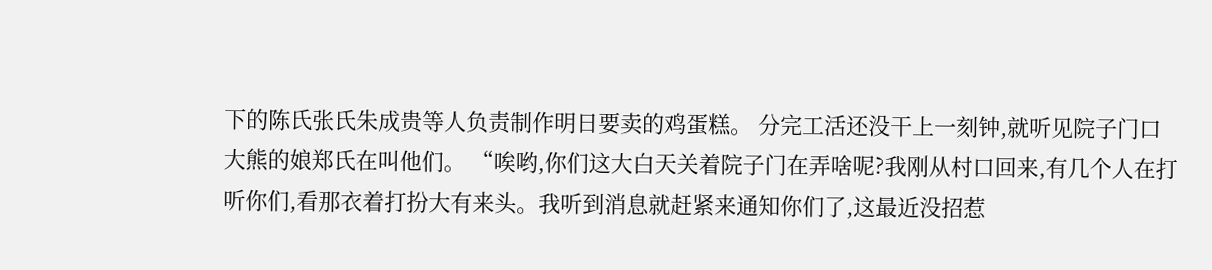下的陈氏张氏朱成贵等人负责制作明日要卖的鸡蛋糕。 分完工活还没干上一刻钟,就听见院子门口大熊的娘郑氏在叫他们。 “唉哟,你们这大白天关着院子门在弄啥呢?我刚从村口回来,有几个人在打听你们,看那衣着打扮大有来头。我听到消息就赶紧来通知你们了,这最近没招惹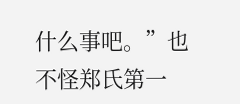什么事吧。”也不怪郑氏第一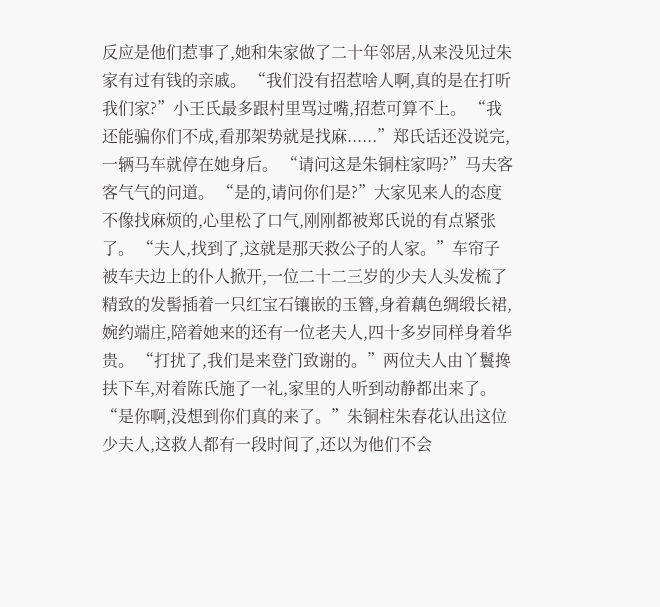反应是他们惹事了,她和朱家做了二十年邻居,从来没见过朱家有过有钱的亲戚。 “我们没有招惹啥人啊,真的是在打听我们家?”小王氏最多跟村里骂过嘴,招惹可算不上。 “我还能骗你们不成,看那架势就是找麻......”郑氏话还没说完,一辆马车就停在她身后。 “请问这是朱铜柱家吗?”马夫客客气气的问道。 “是的,请问你们是?”大家见来人的态度不像找麻烦的,心里松了口气,刚刚都被郑氏说的有点紧张了。 “夫人,找到了,这就是那天救公子的人家。”车帘子被车夫边上的仆人掀开,一位二十二三岁的少夫人头发梳了精致的发髻插着一只红宝石镶嵌的玉簪,身着藕色绸缎长裙,婉约端庄,陪着她来的还有一位老夫人,四十多岁同样身着华贵。 “打扰了,我们是来登门致谢的。”两位夫人由丫鬟搀扶下车,对着陈氏施了一礼,家里的人听到动静都出来了。 “是你啊,没想到你们真的来了。”朱铜柱朱春花认出这位少夫人,这救人都有一段时间了,还以为他们不会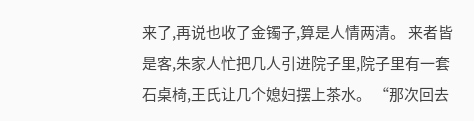来了,再说也收了金镯子,算是人情两清。 来者皆是客,朱家人忙把几人引进院子里,院子里有一套石桌椅,王氏让几个媳妇摆上茶水。 “那次回去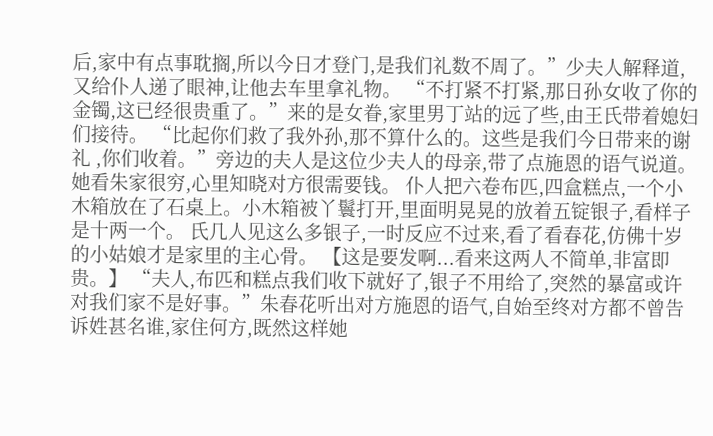后,家中有点事耽搁,所以今日才登门,是我们礼数不周了。”少夫人解释道,又给仆人递了眼神,让他去车里拿礼物。 “不打紧不打紧,那日孙女收了你的金镯,这已经很贵重了。”来的是女眷,家里男丁站的远了些,由王氏带着媳妇们接待。 “比起你们救了我外孙,那不算什么的。这些是我们今日带来的谢礼 ,你们收着。”旁边的夫人是这位少夫人的母亲,带了点施恩的语气说道。她看朱家很穷,心里知晓对方很需要钱。 仆人把六卷布匹,四盒糕点,一个小木箱放在了石桌上。小木箱被丫鬟打开,里面明晃晃的放着五锭银子,看样子是十两一个。 氏几人见这么多银子,一时反应不过来,看了看春花,仿佛十岁的小姑娘才是家里的主心骨。 【这是要发啊...看来这两人不简单,非富即贵。】 “夫人,布匹和糕点我们收下就好了,银子不用给了,突然的暴富或许对我们家不是好事。”朱春花听出对方施恩的语气,自始至终对方都不曾告诉姓甚名谁,家住何方,既然这样她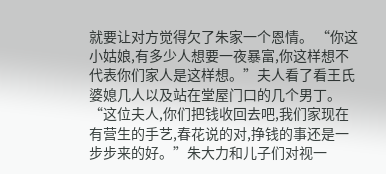就要让对方觉得欠了朱家一个恩情。 “你这小姑娘,有多少人想要一夜暴富,你这样想不代表你们家人是这样想。”夫人看了看王氏婆媳几人以及站在堂屋门口的几个男丁。 “这位夫人,你们把钱收回去吧,我们家现在有营生的手艺,春花说的对,挣钱的事还是一步步来的好。”朱大力和儿子们对视一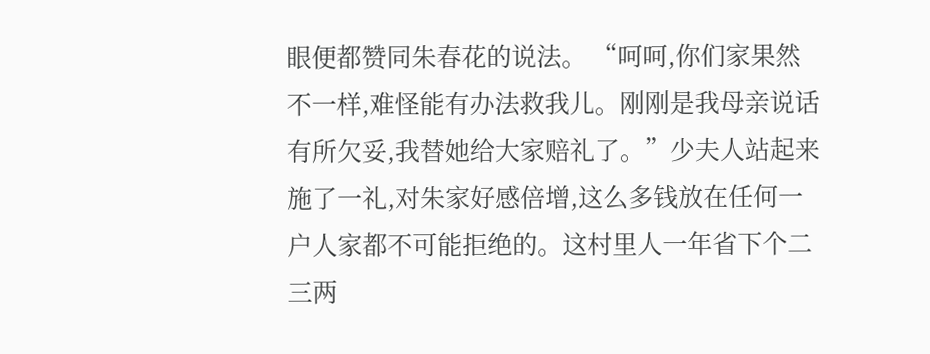眼便都赞同朱春花的说法。 “呵呵,你们家果然不一样,难怪能有办法救我儿。刚刚是我母亲说话有所欠妥,我替她给大家赔礼了。”少夫人站起来施了一礼,对朱家好感倍增,这么多钱放在任何一户人家都不可能拒绝的。这村里人一年省下个二三两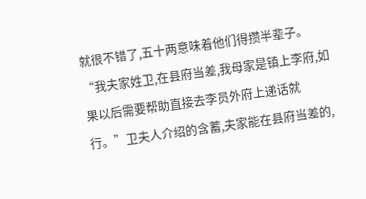就很不错了,五十两意味着他们得攒半辈子。 “我夫家姓卫,在县府当差,我母家是镇上李府,如果以后需要帮助直接去李员外府上递话就行。”卫夫人介绍的含蓄,夫家能在县府当差的,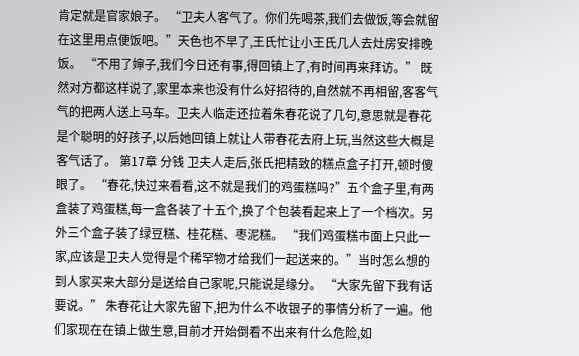肯定就是官家娘子。 “卫夫人客气了。你们先喝茶,我们去做饭,等会就留在这里用点便饭吧。”天色也不早了,王氏忙让小王氏几人去灶房安排晚饭。 “不用了婶子,我们今日还有事,得回镇上了,有时间再来拜访。” 既然对方都这样说了,家里本来也没有什么好招待的,自然就不再相留,客客气气的把两人送上马车。卫夫人临走还拉着朱春花说了几句,意思就是春花是个聪明的好孩子,以后她回镇上就让人带春花去府上玩,当然这些大概是客气话了。 第17章 分钱 卫夫人走后,张氏把精致的糕点盒子打开,顿时傻眼了。 “春花,快过来看看,这不就是我们的鸡蛋糕吗?”五个盒子里,有两盒装了鸡蛋糕,每一盒各装了十五个,换了个包装看起来上了一个档次。另外三个盒子装了绿豆糕、桂花糕、枣泥糕。 “我们鸡蛋糕市面上只此一家,应该是卫夫人觉得是个稀罕物才给我们一起送来的。”当时怎么想的到人家买来大部分是送给自己家呢,只能说是缘分。 “大家先留下我有话要说。” 朱春花让大家先留下,把为什么不收银子的事情分析了一遍。他们家现在在镇上做生意,目前才开始倒看不出来有什么危险,如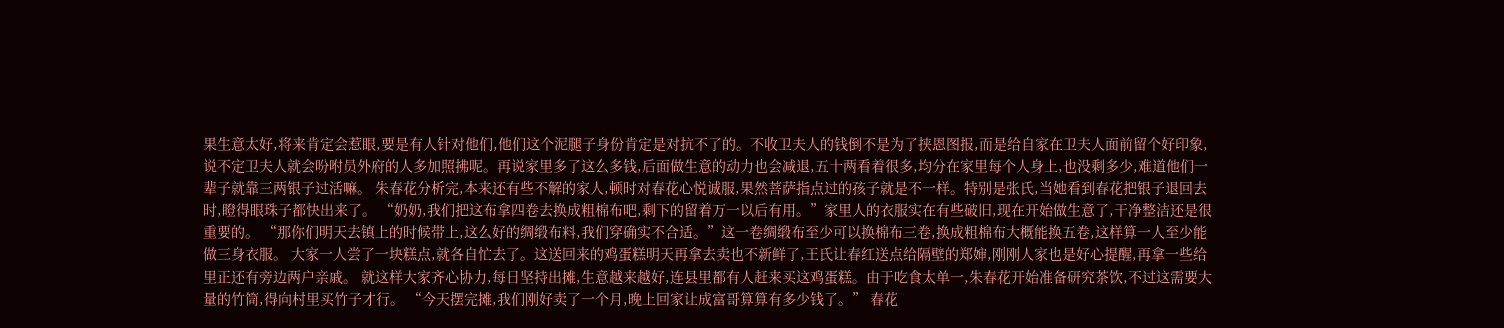果生意太好,将来肯定会惹眼,要是有人针对他们,他们这个泥腿子身份肯定是对抗不了的。不收卫夫人的钱倒不是为了挟恩图报,而是给自家在卫夫人面前留个好印象,说不定卫夫人就会吩咐员外府的人多加照拂呢。再说家里多了这么多钱,后面做生意的动力也会减退,五十两看着很多,均分在家里每个人身上,也没剩多少,难道他们一辈子就靠三两银子过活嘛。 朱春花分析完,本来还有些不解的家人,顿时对春花心悦诚服,果然菩萨指点过的孩子就是不一样。特别是张氏,当她看到春花把银子退回去时,瞪得眼珠子都快出来了。 “奶奶,我们把这布拿四卷去换成粗棉布吧,剩下的留着万一以后有用。”家里人的衣服实在有些破旧,现在开始做生意了,干净整洁还是很重要的。 “那你们明天去镇上的时候带上,这么好的绸缎布料,我们穿确实不合适。”这一卷绸缎布至少可以换棉布三卷,换成粗棉布大概能换五卷,这样算一人至少能做三身衣服。 大家一人尝了一块糕点,就各自忙去了。这送回来的鸡蛋糕明天再拿去卖也不新鲜了,王氏让春红送点给隔壁的郑婶,刚刚人家也是好心提醒,再拿一些给里正还有旁边两户亲戚。 就这样大家齐心协力,每日坚持出摊,生意越来越好,连县里都有人赶来买这鸡蛋糕。由于吃食太单一,朱春花开始准备研究茶饮,不过这需要大量的竹筒,得向村里买竹子才行。 “今天摆完摊,我们刚好卖了一个月,晚上回家让成富哥算算有多少钱了。” 春花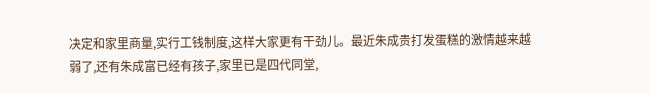决定和家里商量,实行工钱制度,这样大家更有干劲儿。最近朱成贵打发蛋糕的激情越来越弱了,还有朱成富已经有孩子,家里已是四代同堂,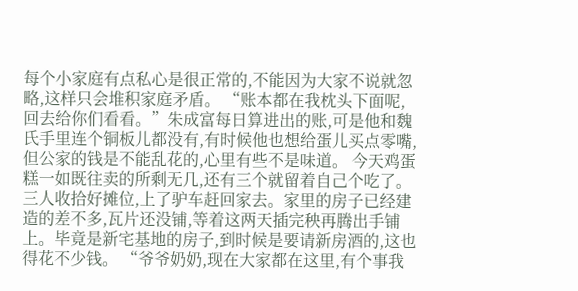每个小家庭有点私心是很正常的,不能因为大家不说就忽略,这样只会堆积家庭矛盾。 “账本都在我枕头下面呢,回去给你们看看。”朱成富每日算进出的账,可是他和魏氏手里连个铜板儿都没有,有时候他也想给蛋儿买点零嘴,但公家的钱是不能乱花的,心里有些不是味道。 今天鸡蛋糕一如既往卖的所剩无几,还有三个就留着自己个吃了。三人收拾好摊位,上了驴车赶回家去。家里的房子已经建造的差不多,瓦片还没铺,等着这两天插完秧再腾出手铺上。毕竟是新宅基地的房子,到时候是要请新房酒的,这也得花不少钱。 “爷爷奶奶,现在大家都在这里,有个事我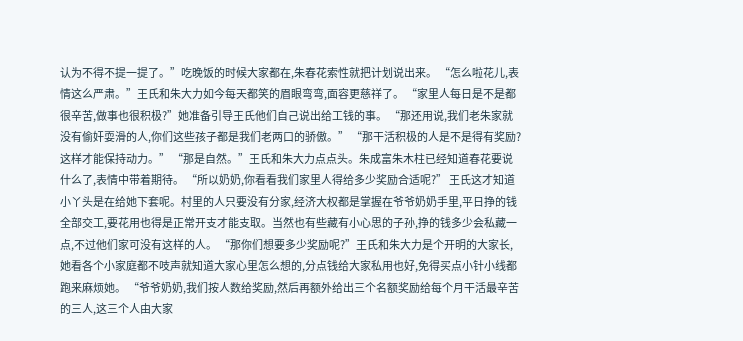认为不得不提一提了。”吃晚饭的时候大家都在,朱春花索性就把计划说出来。 “怎么啦花儿,表情这么严肃。”王氏和朱大力如今每天都笑的眉眼弯弯,面容更慈祥了。 “家里人每日是不是都很辛苦,做事也很积极?”她准备引导王氏他们自己说出给工钱的事。 “那还用说,我们老朱家就没有偷奸耍滑的人,你们这些孩子都是我们老两口的骄傲。” “那干活积极的人是不是得有奖励?这样才能保持动力。” “那是自然。”王氏和朱大力点点头。朱成富朱木柱已经知道春花要说什么了,表情中带着期待。 “所以奶奶,你看看我们家里人得给多少奖励合适呢?” 王氏这才知道小丫头是在给她下套呢。村里的人只要没有分家,经济大权都是掌握在爷爷奶奶手里,平日挣的钱全部交工,要花用也得是正常开支才能支取。当然也有些藏有小心思的子孙,挣的钱多少会私藏一点,不过他们家可没有这样的人。 “那你们想要多少奖励呢?”王氏和朱大力是个开明的大家长,她看各个小家庭都不吱声就知道大家心里怎么想的,分点钱给大家私用也好,免得买点小针小线都跑来麻烦她。 “爷爷奶奶,我们按人数给奖励,然后再额外给出三个名额奖励给每个月干活最辛苦的三人,这三个人由大家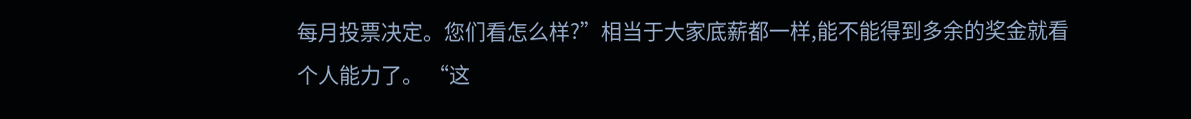每月投票决定。您们看怎么样?”相当于大家底薪都一样,能不能得到多余的奖金就看个人能力了。 “这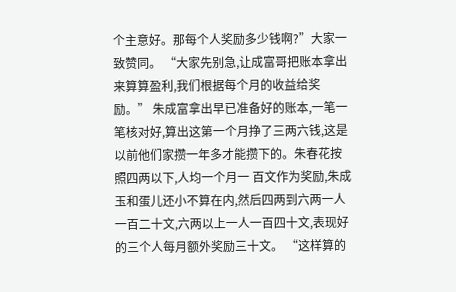个主意好。那每个人奖励多少钱啊?”大家一致赞同。 “大家先别急,让成富哥把账本拿出来算算盈利,我们根据每个月的收益给奖励。” 朱成富拿出早已准备好的账本,一笔一笔核对好,算出这第一个月挣了三两六钱,这是以前他们家攒一年多才能攒下的。朱春花按照四两以下,人均一个月一 百文作为奖励,朱成玉和蛋儿还小不算在内,然后四两到六两一人一百二十文,六两以上一人一百四十文,表现好的三个人每月额外奖励三十文。 “这样算的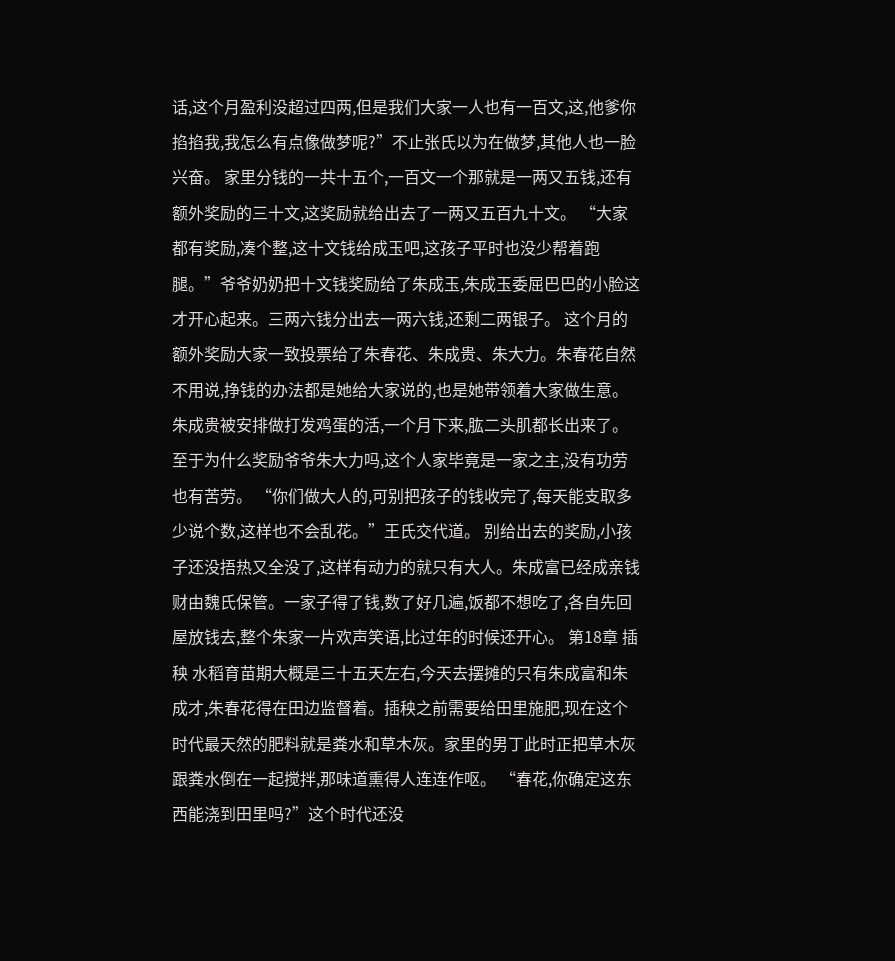话,这个月盈利没超过四两,但是我们大家一人也有一百文,这,他爹你掐掐我,我怎么有点像做梦呢?”不止张氏以为在做梦,其他人也一脸兴奋。 家里分钱的一共十五个,一百文一个那就是一两又五钱,还有额外奖励的三十文,这奖励就给出去了一两又五百九十文。 “大家都有奖励,凑个整,这十文钱给成玉吧,这孩子平时也没少帮着跑腿。”爷爷奶奶把十文钱奖励给了朱成玉,朱成玉委屈巴巴的小脸这才开心起来。三两六钱分出去一两六钱,还剩二两银子。 这个月的额外奖励大家一致投票给了朱春花、朱成贵、朱大力。朱春花自然不用说,挣钱的办法都是她给大家说的,也是她带领着大家做生意。朱成贵被安排做打发鸡蛋的活,一个月下来,肱二头肌都长出来了。至于为什么奖励爷爷朱大力吗,这个人家毕竟是一家之主,没有功劳也有苦劳。 “你们做大人的,可别把孩子的钱收完了,每天能支取多少说个数,这样也不会乱花。”王氏交代道。 别给出去的奖励,小孩子还没捂热又全没了,这样有动力的就只有大人。朱成富已经成亲钱财由魏氏保管。一家子得了钱,数了好几遍,饭都不想吃了,各自先回屋放钱去,整个朱家一片欢声笑语,比过年的时候还开心。 第18章 插秧 水稻育苗期大概是三十五天左右,今天去摆摊的只有朱成富和朱成才,朱春花得在田边监督着。插秧之前需要给田里施肥,现在这个时代最天然的肥料就是粪水和草木灰。家里的男丁此时正把草木灰跟粪水倒在一起搅拌,那味道熏得人连连作呕。 “春花,你确定这东西能浇到田里吗?”这个时代还没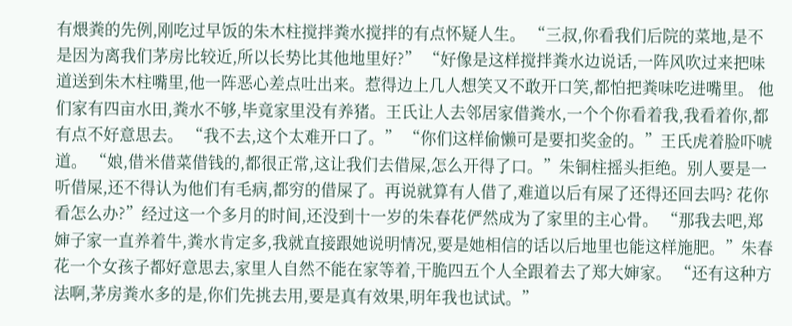有煨粪的先例,刚吃过早饭的朱木柱搅拌粪水搅拌的有点怀疑人生。 “三叔,你看我们后院的菜地,是不是因为离我们茅房比较近,所以长势比其他地里好?” “好像是这样搅拌粪水边说话,一阵风吹过来把味道送到朱木柱嘴里,他一阵恶心差点吐出来。惹得边上几人想笑又不敢开口笑,都怕把粪味吃进嘴里。 他们家有四亩水田,粪水不够,毕竟家里没有养猪。王氏让人去邻居家借粪水,一个个你看着我,我看着你,都有点不好意思去。 “我不去,这个太难开口了。” “你们这样偷懒可是要扣奖金的。”王氏虎着脸吓唬道。 “娘,借米借菜借钱的,都很正常,这让我们去借屎,怎么开得了口。”朱铜柱摇头拒绝。别人要是一听借屎,还不得认为他们有毛病,都穷的借屎了。再说就算有人借了,难道以后有屎了还得还回去吗? 花你看怎么办?”经过这一个多月的时间,还没到十一岁的朱春花俨然成为了家里的主心骨。 “那我去吧,郑婶子家一直养着牛,粪水肯定多,我就直接跟她说明情况,要是她相信的话以后地里也能这样施肥。”朱春花一个女孩子都好意思去,家里人自然不能在家等着,干脆四五个人全跟着去了郑大婶家。 “还有这种方法啊,茅房粪水多的是,你们先挑去用,要是真有效果,明年我也试试。”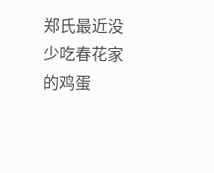郑氏最近没少吃春花家的鸡蛋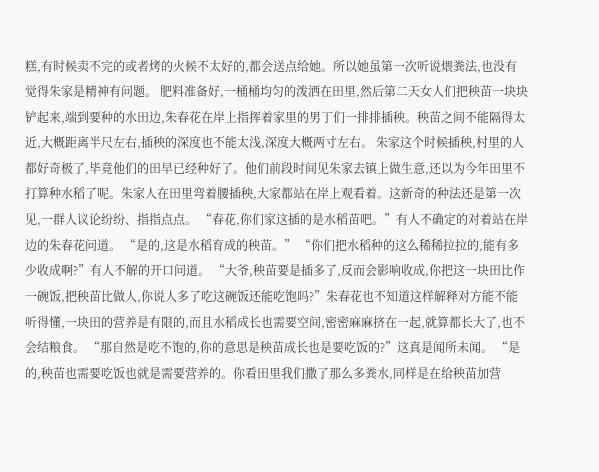糕,有时候卖不完的或者烤的火候不太好的,都会送点给她。所以她虽第一次听说煨粪法,也没有觉得朱家是精神有问题。 肥料准备好,一桶桶均匀的泼洒在田里,然后第二天女人们把秧苗一块块铲起来,端到要种的水田边,朱春花在岸上指挥着家里的男丁们一排排插秧。秧苗之间不能隔得太近,大概距离半尺左右,插秧的深度也不能太浅,深度大概两寸左右。 朱家这个时候插秧,村里的人都好奇极了,毕竟他们的田早已经种好了。他们前段时间见朱家去镇上做生意,还以为今年田里不打算种水稻了呢。朱家人在田里弯着腰插秧,大家都站在岸上观看着。这新奇的种法还是第一次见,一群人议论纷纷、指指点点。 “春花,你们家这插的是水稻苗吧。”有人不确定的对着站在岸边的朱春花问道。 “是的,这是水稻育成的秧苗。” “你们把水稻种的这么稀稀拉拉的,能有多少收成啊?”有人不解的开口问道。 “大爷,秧苗要是插多了,反而会影响收成,你把这一块田比作一碗饭,把秧苗比做人,你说人多了吃这碗饭还能吃饱吗?”朱春花也不知道这样解释对方能不能听得懂,一块田的营养是有限的,而且水稻成长也需要空间,密密麻麻挤在一起,就算都长大了,也不会结粮食。 “那自然是吃不饱的,你的意思是秧苗成长也是要吃饭的?”这真是闻所未闻。 “是的,秧苗也需要吃饭也就是需要营养的。你看田里我们撒了那么多粪水,同样是在给秧苗加营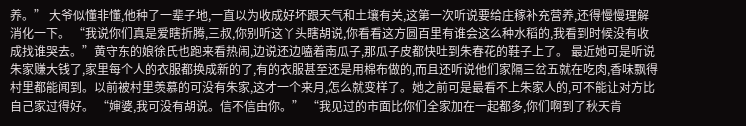养。” 大爷似懂非懂,他种了一辈子地,一直以为收成好坏跟天气和土壤有关,这第一次听说要给庄稼补充营养,还得慢慢理解消化一下。 “我说你们真是爱瞎折腾,三叔,你别听这丫头瞎胡说,你看看这方圆百里有谁会这么种水稻的,我看到时候没有收成找谁哭去。”黄守东的娘徐氏也跑来看热闹,边说还边嗑着南瓜子,那瓜子皮都快吐到朱春花的鞋子上了。 最近她可是听说朱家赚大钱了,家里每个人的衣服都换成新的了,有的衣服甚至还是用棉布做的,而且还听说他们家隔三岔五就在吃肉,香味飘得村里都能闻到。以前被村里羡慕的可没有朱家,这才一个来月,怎么就变样了。她之前可是最看不上朱家人的,可不能让对方比自己家过得好。 “婶婆,我可没有胡说。信不信由你。” “我见过的市面比你们全家加在一起都多,你们啊到了秋天肯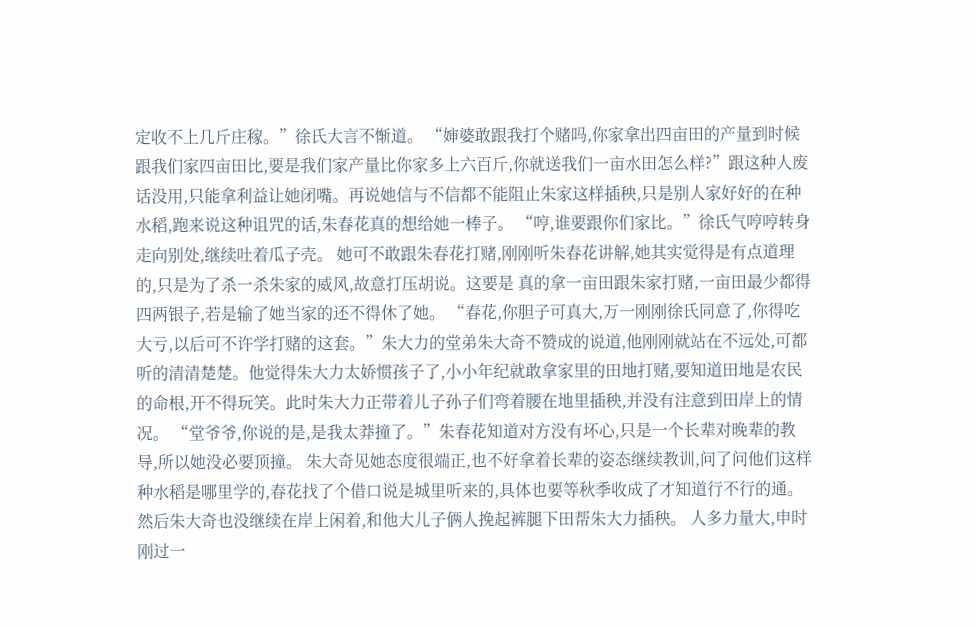定收不上几斤庄稼。”徐氏大言不惭道。 “婶婆敢跟我打个赌吗,你家拿出四亩田的产量到时候跟我们家四亩田比,要是我们家产量比你家多上六百斤,你就送我们一亩水田怎么样?”跟这种人废话没用,只能拿利益让她闭嘴。再说她信与不信都不能阻止朱家这样插秧,只是别人家好好的在种水稻,跑来说这种诅咒的话,朱春花真的想给她一棒子。 “哼,谁要跟你们家比。”徐氏气哼哼转身走向别处,继续吐着瓜子壳。 她可不敢跟朱春花打赌,刚刚听朱春花讲解,她其实觉得是有点道理的,只是为了杀一杀朱家的威风,故意打压胡说。这要是 真的拿一亩田跟朱家打赌,一亩田最少都得四两银子,若是输了她当家的还不得休了她。 “春花,你胆子可真大,万一刚刚徐氏同意了,你得吃大亏,以后可不许学打赌的这套。”朱大力的堂弟朱大奇不赞成的说道,他刚刚就站在不远处,可都听的清清楚楚。他觉得朱大力太娇惯孩子了,小小年纪就敢拿家里的田地打赌,要知道田地是农民的命根,开不得玩笑。此时朱大力正带着儿子孙子们弯着腰在地里插秧,并没有注意到田岸上的情况。 “堂爷爷,你说的是,是我太莽撞了。”朱春花知道对方没有坏心,只是一个长辈对晚辈的教导,所以她没必要顶撞。 朱大奇见她态度很端正,也不好拿着长辈的姿态继续教训,问了问他们这样种水稻是哪里学的,春花找了个借口说是城里听来的,具体也要等秋季收成了才知道行不行的通。然后朱大奇也没继续在岸上闲着,和他大儿子俩人挽起裤腿下田帮朱大力插秧。 人多力量大,申时刚过一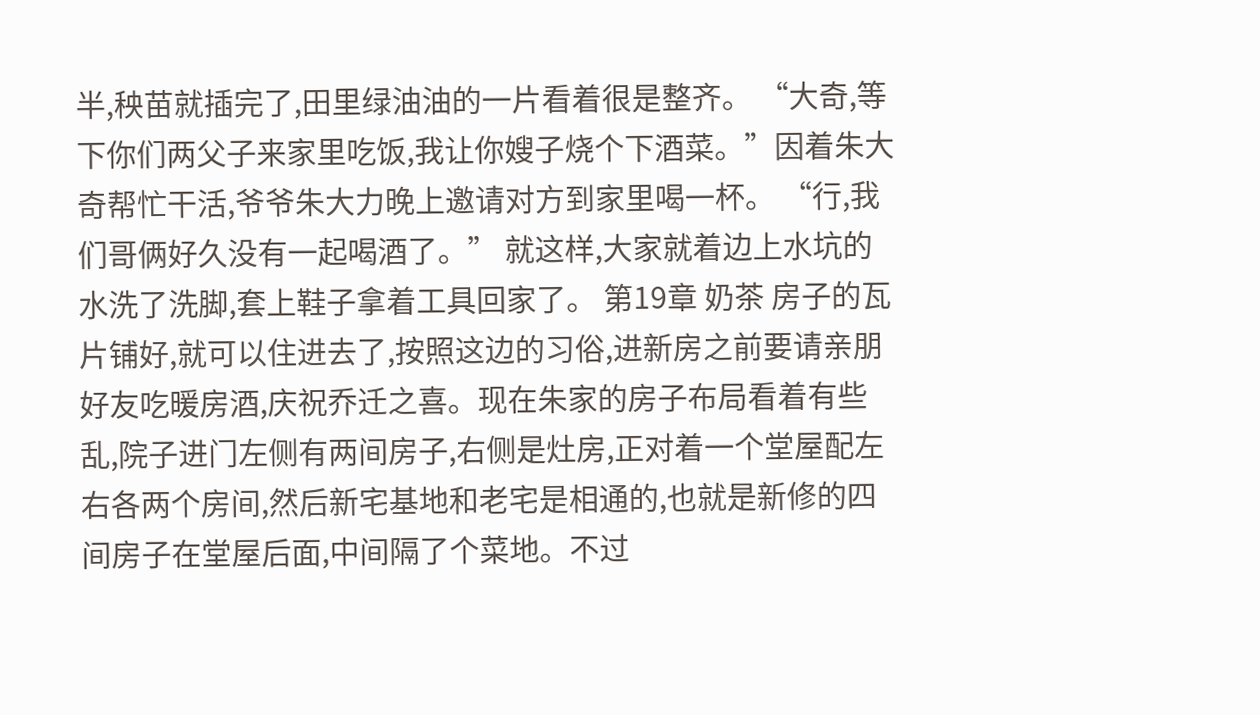半,秧苗就插完了,田里绿油油的一片看着很是整齐。 “大奇,等下你们两父子来家里吃饭,我让你嫂子烧个下酒菜。”因着朱大奇帮忙干活,爷爷朱大力晚上邀请对方到家里喝一杯。 “行,我们哥俩好久没有一起喝酒了。” 就这样,大家就着边上水坑的水洗了洗脚,套上鞋子拿着工具回家了。 第19章 奶茶 房子的瓦片铺好,就可以住进去了,按照这边的习俗,进新房之前要请亲朋好友吃暖房酒,庆祝乔迁之喜。现在朱家的房子布局看着有些乱,院子进门左侧有两间房子,右侧是灶房,正对着一个堂屋配左右各两个房间,然后新宅基地和老宅是相通的,也就是新修的四间房子在堂屋后面,中间隔了个菜地。不过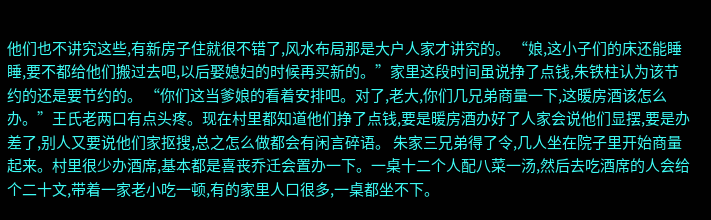他们也不讲究这些,有新房子住就很不错了,风水布局那是大户人家才讲究的。 “娘,这小子们的床还能睡睡,要不都给他们搬过去吧,以后娶媳妇的时候再买新的。”家里这段时间虽说挣了点钱,朱铁柱认为该节约的还是要节约的。 “你们这当爹娘的看着安排吧。对了,老大,你们几兄弟商量一下,这暖房酒该怎么办。”王氏老两口有点头疼。现在村里都知道他们挣了点钱,要是暖房酒办好了人家会说他们显摆,要是办差了,别人又要说他们家抠搜,总之怎么做都会有闲言碎语。 朱家三兄弟得了令,几人坐在院子里开始商量起来。村里很少办酒席,基本都是喜丧乔迁会置办一下。一桌十二个人配八菜一汤,然后去吃酒席的人会给个二十文,带着一家老小吃一顿,有的家里人口很多,一桌都坐不下。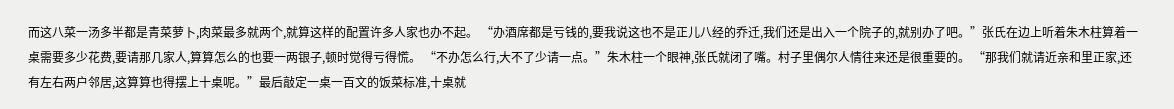而这八菜一汤多半都是青菜萝卜,肉菜最多就两个,就算这样的配置许多人家也办不起。 “办酒席都是亏钱的,要我说这也不是正儿八经的乔迁,我们还是出入一个院子的,就别办了吧。”张氏在边上听着朱木柱算着一桌需要多少花费,要请那几家人,算算怎么的也要一两银子,顿时觉得亏得慌。 “不办怎么行,大不了少请一点。”朱木柱一个眼神,张氏就闭了嘴。村子里偶尔人情往来还是很重要的。 “那我们就请近亲和里正家,还有左右两户邻居,这算算也得摆上十桌呢。”最后敲定一桌一百文的饭菜标准,十桌就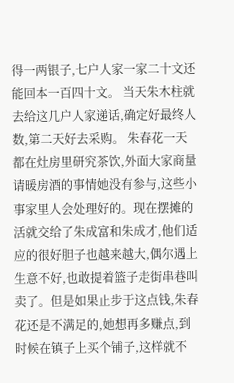得一两银子,七户人家一家二十文还能回本一百四十文。 当天朱木柱就去给这几户人家递话,确定好最终人数,第二天好去采购。 朱春花一天都在灶房里研究茶饮,外面大家商量请暖房酒的事情她没有参与,这些小事家里人会处理好的。现在摆摊的活就交给了朱成富和朱成才,他们适应的很好胆子也越来越大,偶尔遇上生意不好,也敢提着篮子走街串巷叫卖了。但是如果止步于这点钱,朱春花还是不满足的,她想再多赚点,到时候在镇子上买个铺子,这样就不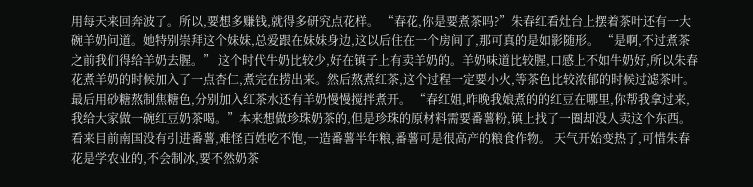用每天来回奔波了。所以,要想多赚钱,就得多研究点花样。 “春花,你是要煮茶吗?”朱春红看灶台上摆着茶叶还有一大碗羊奶问道。她特别崇拜这个妹妹,总爱跟在妹妹身边,这以后住在一个房间了,那可真的是如影随形。 “是啊,不过煮茶之前我们得给羊奶去腥。” 这个时代牛奶比较少,好在镇子上有卖羊奶的。羊奶味道比较腥,口感上不如牛奶好,所以朱春花煮羊奶的时候加入了一点杏仁,煮完在捞出来。然后熬煮红茶,这个过程一定要小火,等茶色比较浓郁的时候过滤茶叶。最后用砂糖熬制焦糖色,分别加入红茶水还有羊奶慢慢搅拌煮开。 “春红姐,昨晚我娘煮的的红豆在哪里,你帮我拿过来,我给大家做一碗红豆奶茶喝。”本来想做珍珠奶茶的,但是珍珠的原材料需要番薯粉,镇上找了一圈却没人卖这个东西。看来目前南国没有引进番薯,难怪百姓吃不饱,一造番薯半年粮,番薯可是很高产的粮食作物。 天气开始变热了,可惜朱春花是学农业的,不会制冰,要不然奶茶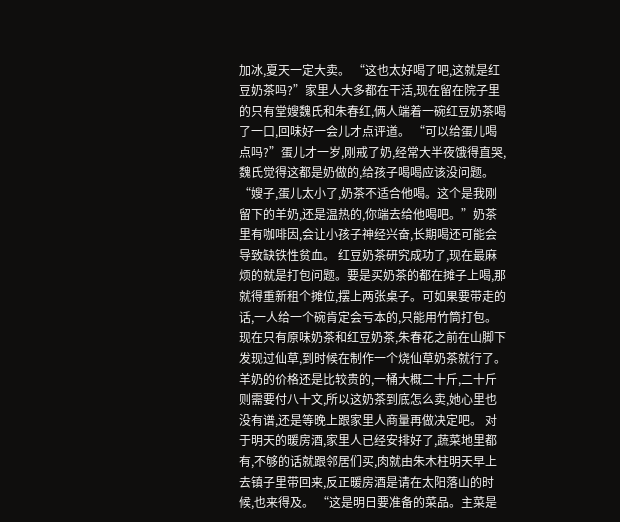加冰,夏天一定大卖。 “这也太好喝了吧,这就是红豆奶茶吗?”家里人大多都在干活,现在留在院子里的只有堂嫂魏氏和朱春红,俩人端着一碗红豆奶茶喝了一口,回味好一会儿才点评道。 “可以给蛋儿喝点吗?”蛋儿才一岁,刚戒了奶,经常大半夜饿得直哭,魏氏觉得这都是奶做的,给孩子喝喝应该没问题。 “嫂子,蛋儿太小了,奶茶不适合他喝。这个是我刚留下的羊奶,还是温热的,你端去给他喝吧。”奶茶里有咖啡因,会让小孩子神经兴奋,长期喝还可能会导致缺铁性贫血。 红豆奶茶研究成功了,现在最麻烦的就是打包问题。要是买奶茶的都在摊子上喝,那就得重新租个摊位,摆上两张桌子。可如果要带走的话,一人给一个碗肯定会亏本的,只能用竹筒打包。 现在只有原味奶茶和红豆奶茶,朱春花之前在山脚下发现过仙草,到时候在制作一个烧仙草奶茶就行了。羊奶的价格还是比较贵的,一桶大概二十斤,二十斤则需要付八十文,所以这奶茶到底怎么卖,她心里也没有谱,还是等晚上跟家里人商量再做决定吧。 对于明天的暖房酒,家里人已经安排好了,蔬菜地里都有,不够的话就跟邻居们买,肉就由朱木柱明天早上去镇子里带回来,反正暖房酒是请在太阳落山的时候,也来得及。 “这是明日要准备的菜品。主菜是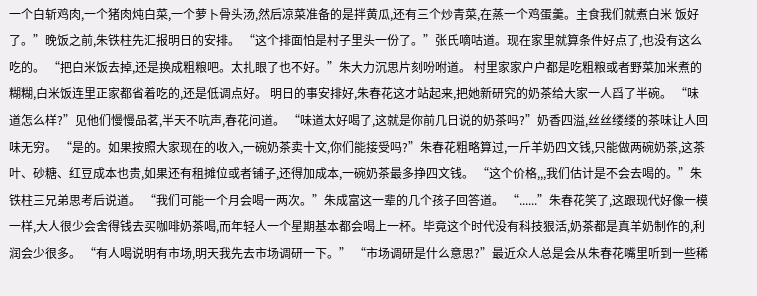一个白斩鸡肉,一个猪肉炖白菜,一个萝卜骨头汤,然后凉菜准备的是拌黄瓜,还有三个炒青菜,在蒸一个鸡蛋羹。主食我们就煮白米 饭好了。”晚饭之前,朱铁柱先汇报明日的安排。 “这个排面怕是村子里头一份了。”张氏嘀咕道。现在家里就算条件好点了,也没有这么吃的。 “把白米饭去掉,还是换成粗粮吧。太扎眼了也不好。”朱大力沉思片刻吩咐道。 村里家家户户都是吃粗粮或者野菜加米煮的糊糊,白米饭连里正家都省着吃的,还是低调点好。 明日的事安排好,朱春花这才站起来,把她新研究的奶茶给大家一人舀了半碗。 “味道怎么样?”见他们慢慢品茗,半天不吭声,春花问道。 “味道太好喝了,这就是你前几日说的奶茶吗?”奶香四溢,丝丝缕缕的茶味让人回味无穷。 “是的。如果按照大家现在的收入,一碗奶茶卖十文,你们能接受吗?”朱春花粗略算过,一斤羊奶四文钱,只能做两碗奶茶,这茶叶、砂糖、红豆成本也贵,如果还有租摊位或者铺子,还得加成本,一碗奶茶最多挣四文钱。 “这个价格,,,我们估计是不会去喝的。”朱铁柱三兄弟思考后说道。 “我们可能一个月会喝一两次。”朱成富这一辈的几个孩子回答道。 “......”朱春花笑了,这跟现代好像一模一样,大人很少会舍得钱去买咖啡奶茶喝,而年轻人一个星期基本都会喝上一杯。毕竟这个时代没有科技狠活,奶茶都是真羊奶制作的,利润会少很多。 “有人喝说明有市场,明天我先去市场调研一下。” “市场调研是什么意思?”最近众人总是会从朱春花嘴里听到一些稀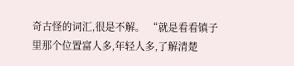奇古怪的词汇,很是不解。 “就是看看镇子里那个位置富人多,年轻人多,了解清楚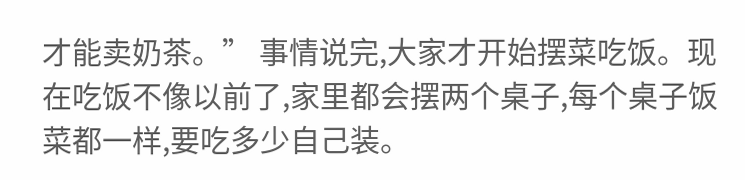才能卖奶茶。” 事情说完,大家才开始摆菜吃饭。现在吃饭不像以前了,家里都会摆两个桌子,每个桌子饭菜都一样,要吃多少自己装。